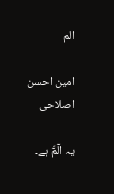الم

امین احسن اصلاحی

یہ الٓمّٓ ہے۔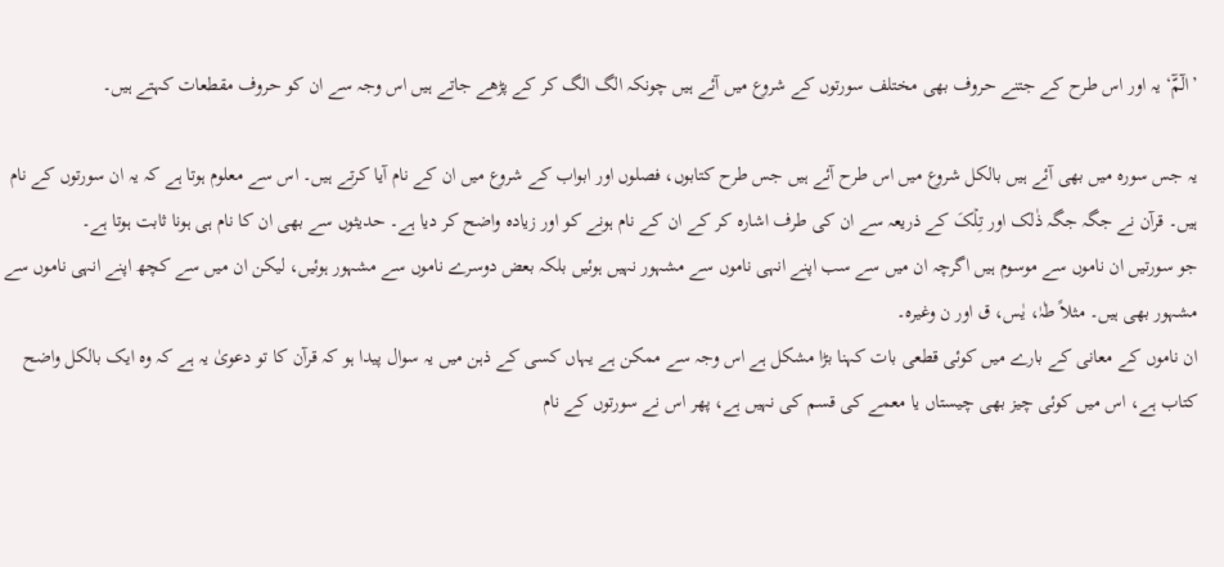’الٓمّٓ‘ یہ اور اس طرح کے جتنے حروف بھی مختلف سورتوں کے شروع میں آئے ہیں چونکہ الگ الگ کر کے پڑھے جاتے ہیں اس وجہ سے ان کو حروف مقطعات کہتے ہیں۔

یہ جس سورہ میں بھی آئے ہیں بالکل شروع میں اس طرح آئے ہیں جس طرح کتابوں، فصلوں اور ابواب کے شروع میں ان کے نام آیا کرتے ہیں۔ اس سے معلوم ہوتا ہے کہ یہ ان سورتوں کے نام ہیں۔ قرآن نے جگہ جگہ ذٰلک اور تِلۡکَ کے ذریعہ سے ان کی طرف اشارہ کر کے ان کے نام ہونے کو اور زیادہ واضح کر دیا ہے۔ حدیثوں سے بھی ان کا نام ہی ہونا ثابت ہوتا ہے۔
جو سورتیں ان ناموں سے موسوم ہیں اگرچہ ان میں سے سب اپنے انہی ناموں سے مشہور نہیں ہوئیں بلکہ بعض دوسرے ناموں سے مشہور ہوئیں، لیکن ان میں سے کچھ اپنے انہی ناموں سے مشہور بھی ہیں۔ مثلاً طٰہٰ، یٰس، ق اور ن وغیرہ۔
ان ناموں کے معانی کے بارے میں کوئی قطعی بات کہنا بڑا مشکل ہے اس وجہ سے ممکن ہے یہاں کسی کے ذہن میں یہ سوال پیدا ہو کہ قرآن کا تو دعویٰ یہ ہے کہ وہ ایک بالکل واضح کتاب ہے، اس میں کوئی چیز بھی چیستاں یا معمے کی قسم کی نہیں ہے، پھر اس نے سورتوں کے نام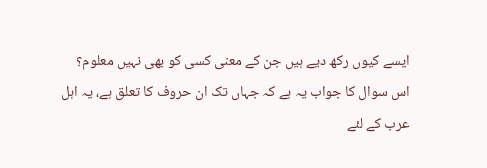ایسے کیوں رکھ دیے ہیں جن کے معنی کسی کو بھی نہیں معلوم؟
اس سوال کا جواب یہ ہے کہ جہاں تک ان حروف کا تعلق ہے، یہ اہل عرب کے لئے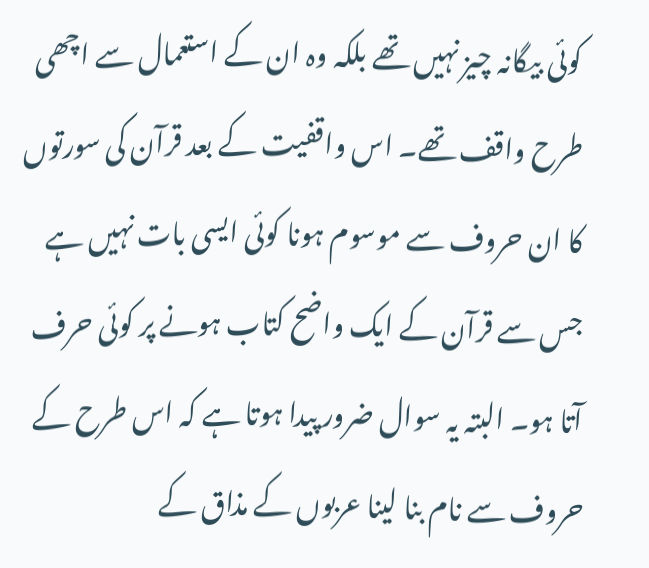کوئی بیگانہ چیز نہیں تھے بلکہ وہ ان کے استعمال سے اچھی طرح واقف تھے۔ اس واقفیت کے بعد قرآن کی سورتوں کا ان حروف سے موسوم ہونا کوئی ایسی بات نہیں ہے جس سے قرآن کے ایک واضح کتاب ہونے پر کوئی حرف آتا ہو۔ البتہ یہ سوال ضرور پیدا ہوتا ہے کہ اس طرح کے حروف سے نام بنا لینا عربوں کے مذاق کے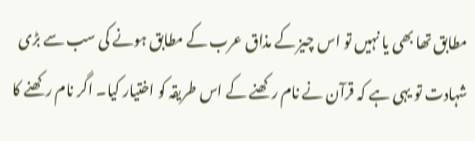مطابق تھا بھی یا نہیں تو اس چیز کے مذاق عرب کے مطابق ہونے کی سب سے بڑی شہادت تو یہی ہے کہ قرآن نے نام رکھنے کے اس طریقہ کو اختیار کیا۔ اگر نام رکھنے کا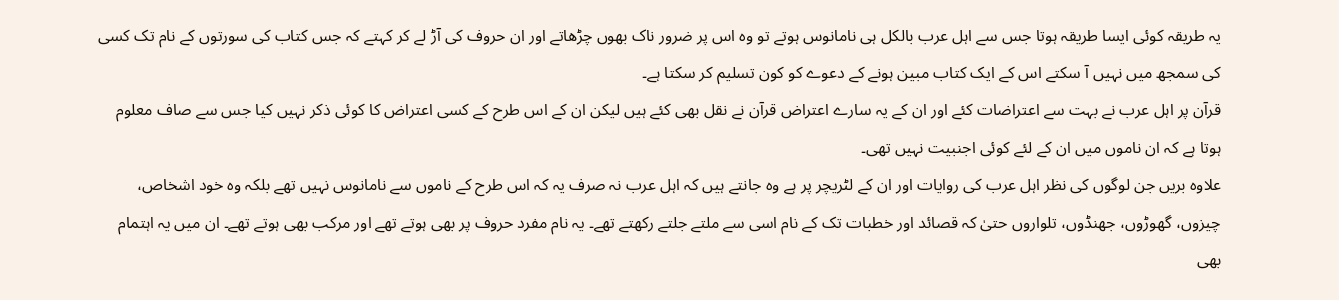یہ طریقہ کوئی ایسا طریقہ ہوتا جس سے اہل عرب بالکل ہی نامانوس ہوتے تو وہ اس پر ضرور ناک بھوں چڑھاتے اور ان حروف کی آڑ لے کر کہتے کہ جس کتاب کی سورتوں کے نام تک کسی کی سمجھ میں نہیں آ سکتے اس کے ایک کتاب مبین ہونے کے دعوے کو کون تسلیم کر سکتا ہے۔
قرآن پر اہل عرب نے بہت سے اعتراضات کئے اور ان کے یہ سارے اعتراض قرآن نے نقل بھی کئے ہیں لیکن ان کے اس طرح کے کسی اعتراض کا کوئی ذکر نہیں کیا جس سے صاف معلوم ہوتا ہے کہ ان ناموں میں ان کے لئے کوئی اجنبیت نہیں تھی۔
علاوہ بریں جن لوگوں کی نظر اہل عرب کی روایات اور ان کے لٹریچر پر ہے وہ جانتے ہیں کہ اہل عرب نہ صرف یہ کہ اس طرح کے ناموں سے نامانوس نہیں تھے بلکہ وہ خود اشخاص، چیزوں، گھوڑوں، جھنڈوں، تلواروں حتیٰ کہ قصائد اور خطبات تک کے نام اسی سے ملتے جلتے رکھتے تھے۔ یہ نام مفرد حروف پر بھی ہوتے تھے اور مرکب بھی ہوتے تھے۔ ان میں یہ اہتمام بھی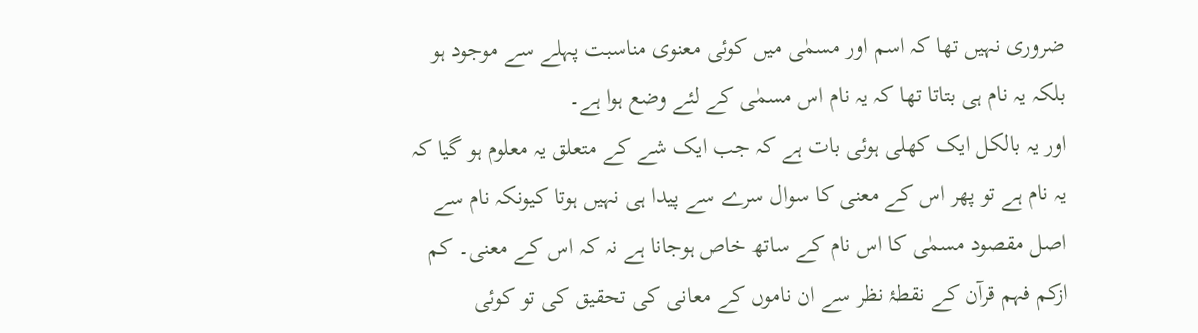ضروری نہیں تھا کہ اسم اور مسمٰی میں کوئی معنوی مناسبت پہلے سے موجود ہو بلکہ یہ نام ہی بتاتا تھا کہ یہ نام اس مسمٰی کے لئے وضع ہوا ہے۔
اور یہ بالکل ایک کھلی ہوئی بات ہے کہ جب ایک شے کے متعلق یہ معلوم ہو گیا کہ یہ نام ہے تو پھر اس کے معنی کا سوال سرے سے پیدا ہی نہیں ہوتا کیونکہ نام سے اصل مقصود مسمٰی کا اس نام کے ساتھ خاص ہوجانا ہے نہ کہ اس کے معنی۔ کم ازکم فہم قرآن کے نقطۂ نظر سے ان ناموں کے معانی کی تحقیق کی تو کوئی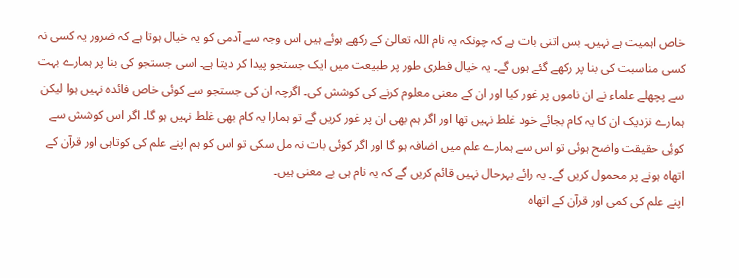خاص اہمیت ہے نہیں۔ بس اتنی بات ہے کہ چونکہ یہ نام اللہ تعالیٰ کے رکھے ہوئے ہیں اس وجہ سے آدمی کو یہ خیال ہوتا ہے کہ ضرور یہ کسی نہ کسی مناسبت کی بنا پر رکھے گئے ہوں گے۔ یہ خیال فطری طور پر طبیعت میں ایک جستجو پیدا کر دیتا ہے۔ اسی جستجو کی بنا پر ہمارے بہت سے پچھلے علماء نے ان ناموں پر غور کیا اور ان کے معنی معلوم کرنے کی کوشش کی۔ اگرچہ ان کی جستجو سے کوئی خاص فائدہ نہیں ہوا لیکن ہمارے نزدیک ان کا یہ کام بجائے خود غلط نہیں تھا اور اگر ہم بھی ان پر غور کریں گے تو ہمارا یہ کام بھی غلط نہیں ہو گا۔ اگر اس کوشش سے کوئِی حقیقت واضح ہوئی تو اس سے ہمارے علم میں اضافہ ہو گا اور اگر کوئی بات نہ مل سکی تو اس کو ہم اپنے علم کی کوتاہی اور قرآن کے اتھاہ ہونے پر محمول کریں گے۔ یہ رائے بہرحال نہیں قائم کریں گے کہ یہ نام ہی بے معنی ہیں۔
اپنے علم کی کمی اور قرآن کے اتھاہ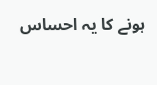ہونے کا یہ احساس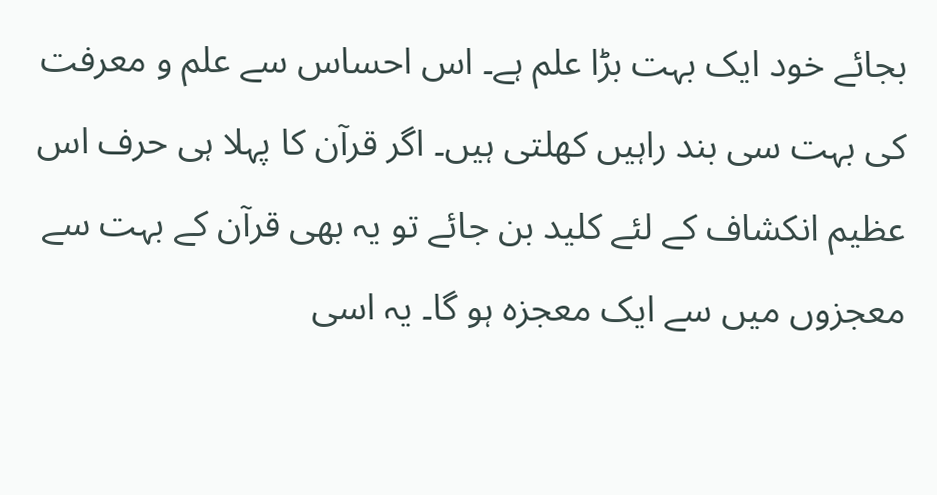بجائے خود ایک بہت بڑا علم ہے۔ اس احساس سے علم و معرفت کی بہت سی بند راہیں کھلتی ہیں۔ اگر قرآن کا پہلا ہی حرف اس عظیم انکشاف کے لئے کلید بن جائے تو یہ بھی قرآن کے بہت سے معجزوں میں سے ایک معجزہ ہو گا۔ یہ اسی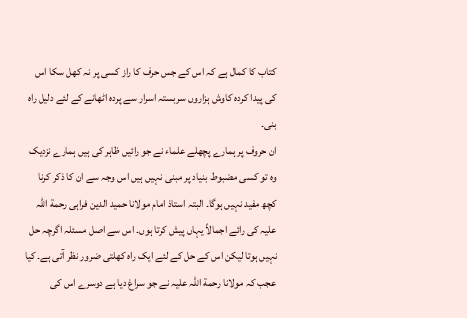کتاب کا کمال ہے کہ اس کے جس حرف کا راز کسی پر نہ کھل سکا اس کی پیدا کردہ کاوش ہزاروں سربستہ اسرار سے پردہ اٹھانے کے لئے دلیل راہ بنی۔
ان حروف پر ہمارے پچھلے علماء نے جو رائیں ظاہر کی ہیں ہمارے نزدیک وہ تو کسی مضبوط بنیاد پر مبنی نہیں ہیں اس وجہ سے ان کا ذکر کرنا کچھ مفید نہیں ہوگا۔ البتہ استاذ امام مولانا حمید الدین فراہی رحمة اللہ علیہ کی رائے اجمالاً یہاں پیش کرتا ہوں۔ اس سے اصل مسئلہ اگرچہ حل نہیں ہوتا لیکن اس کے حل کے لئے ایک راہ کھلتی ضرور نظر آتی ہے۔ کیا عجب کہ مولانا رحمة اللہ علیہ نے جو سراغ دیا ہے دوسرے اس کی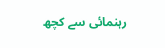رہنمائی سے کچھ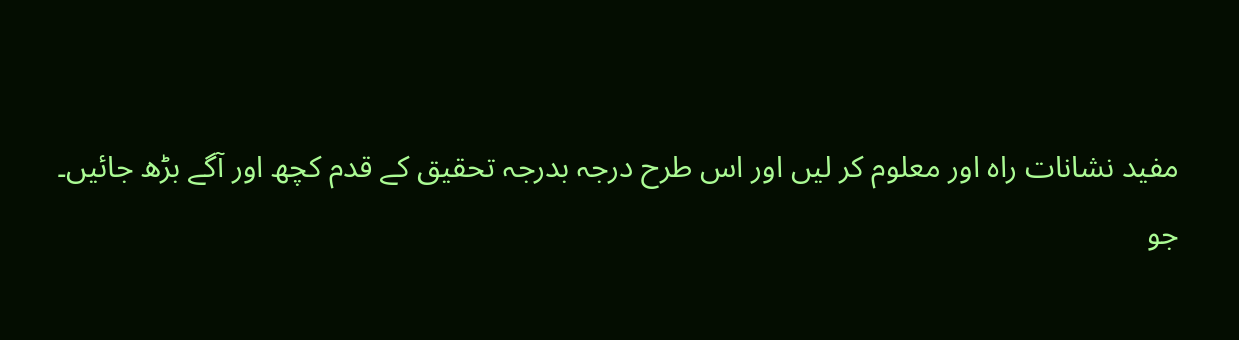مفید نشانات راہ اور معلوم کر لیں اور اس طرح درجہ بدرجہ تحقیق کے قدم کچھ اور آگے بڑھ جائیں۔
جو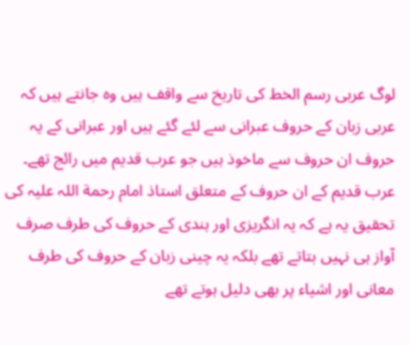لوگ عربی رسم الخط کی تاریخ سے واقف ہیں وہ جانتے ہیں کہ عربی زبان کے حروف عبرانی سے لئے گئے ہیں اور عبرانی کے یہ حروف ان حروف سے ماخوذ ہیں جو عرب قدیم میں رائج تھے۔ عرب قدیم کے ان حروف کے متعلق استاذ امام رحمة اللہ علیہ کی تحقیق یہ ہے کہ یہ انگریزی اور ہندی کے حروف کی طرف صرف آواز ہی نہیں بتاتے تھے بلکہ یہ چینی زبان کے حروف کی طرف معانی اور اشیاء پر بھی دلیل ہوتے تھے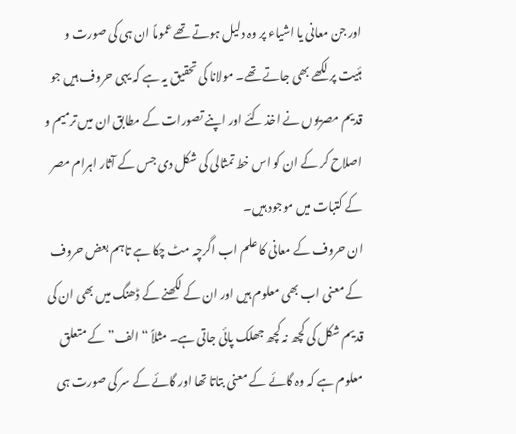اور جن معانی یا اشیاء پر وہ دلیل ہوتے تھے عموماً ان ہی کی صورت و ہئیت پر لکھے بھی جاتے تھے۔ مولانا کی تحقیق یہ ہے کہ یہی حروف ہیں جو قدیم مصریوں نے اخذ کئے اور اپنے تصورات کے مطابق ان میں ترمیم و اصلاح کر کے ان کو اس خط تمثالی کی شکل دی جس کے آثار اہرام مصر کے کتبات میں موجود ہیں۔
ان حروف کے معانی کا علم اب اگرچہ مٹ چکا ہے تاہم بعض حروف کے معنی اب بھی معلوم ہیں اور ان کے لکھنے کے ڈھنگ میں بھی ان کی قدیم شکل کی کچھ نہ کچھ جھلک پائی جاتی ہے۔ مثلاً “الف” کے متعلق معلوم ہے کہ وہ گائے کے معنی بتاتا تھا اور گائے کے سر کی صورت ہی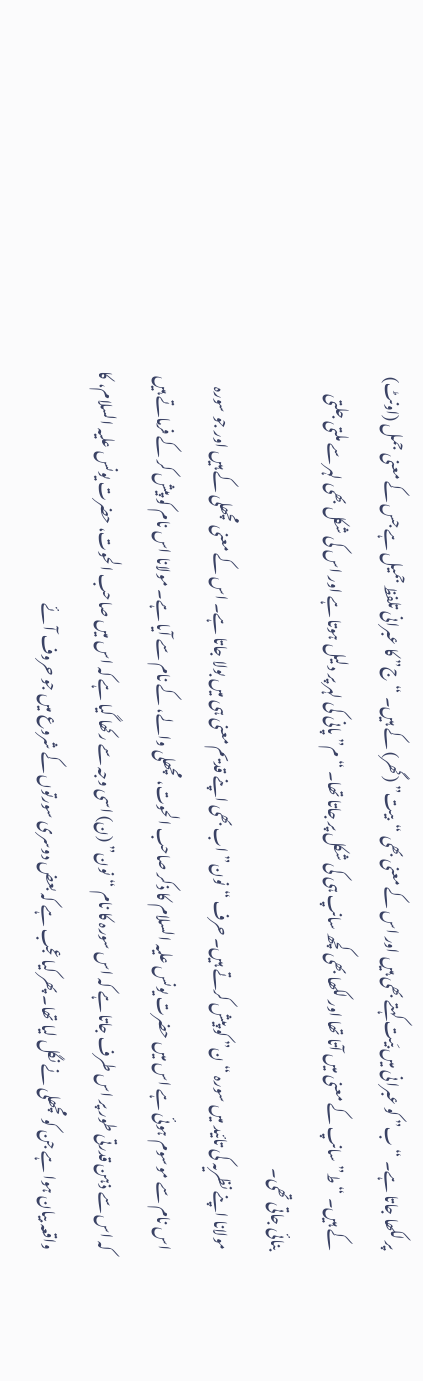پر لکھا جاتا ہے۔ “ب” کو عبرانی میں بَیت کہتے بھی ہیں اور اس کے معنی بھی “بیت” (گھر) کے ہیں۔ “ج” کا عبرانی تلفظ جمیل ہے جس کے معنی جمل (اونٹ) کے ہیں۔ “ط” سانپ کے معنی میں آتا تھا اور لکھا بھی کچھ سانپ ہی کی شکل پر جاتا تھا۔ “م” پانی کی لہر پر دلیل ہوتا ہے اور اس کی شکل بھی لہر سے ملتی جلتی بنائی جاتی تھی۔
مولانا اپنے نظریہ کی تائید میں سورہ “ن” کو پیش کرتے ہیں۔ حرف “نون” اب بھی اپنے قدیم معنی ہی میں بولا جاتا ہے۔ اس کے معنی مچھلی کے ہیں اور جو سورہ اس نام سے موسوم ہوئی ہے اس میں حضرت یونس علیہ السلام کا ذکر صاحب الحوت، مچھلی والے، کے نام سے آیا ہے۔ مولانا اس نام کو پیش کر کے فرماتے ہیں کہ اس سے ذہن قدرتی طور پر اس طرف جاتا ہے کہ اس سورہ کا نام “نون” (ن) اسی وجہ سے رکھا گیا ہے کہ اس میں صاحب الحوت، حضرت یونس علیہ السلام، کا واقعہ بیان ہوا ہے جن کو مچھلی نے نگل لیا تھا۔ پھر کیا عجب ہے کہ بعض دوسری سورتوں کے شروع میں جو حروف آئے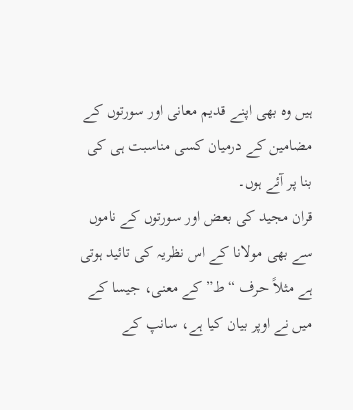ہیں وہ بھی اپنے قدیم معانی اور سورتوں کے مضامین کے درمیان کسی مناسبت ہی کی بنا پر آئے ہوں۔
قران مجید کی بعض اور سورتوں کے ناموں سے بھی مولانا کے اس نظریہ کی تائید ہوتی ہے مثلاً حرف “ط” کے معنی، جیسا کے میں نے اوپر بیان کیا ہے، سانپ کے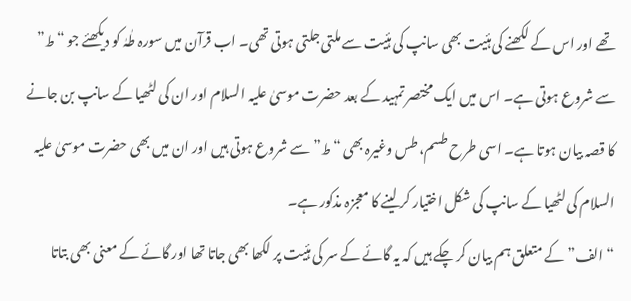تھے اور اس کے لکھنے کی ہئیت بھی سانپ کی ہئیت سے ملتی جلتی ہوتی تھی۔ اب قرآن میں سورہ طٰہٰ کو دیکھئے جو “ط” سے شروع ہوتی ہے۔ اس میں ایک مختصر تمہید کے بعد حضرت موسیٰ علیہ السلام اور ان کی لٹھیا کے سانپ بن جانے کا قصہ بیان ہوتا ہے۔ اسی طرح طسم، طس وغیرہ بھی “ط” سے شروع ہوتی ہیں اور ان میں بھی حضرت موسیٰ علیہ السلام کی لٹھیا کے سانپ کی شکل اختیار کر لینے کا معجزہ مذکور ہے۔
“الف” کے متعلق ہم بیان کر چکے ہیں کہ یہ گائے کے سر کی ہئیت پر لکھا بھی جاتا تھا اور گائے کے معنی بھی بتاتا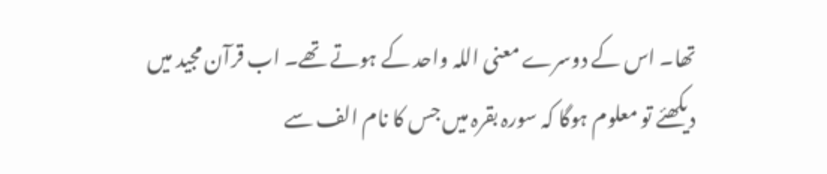تھا۔ اس کے دوسرے معنی اللہ واحد کے ہوتے تھے۔ اب قرآن مجید میں دیکھئے تو معلوم ہوگا کہ سورہ بقرہ میں جس کا نام الف سے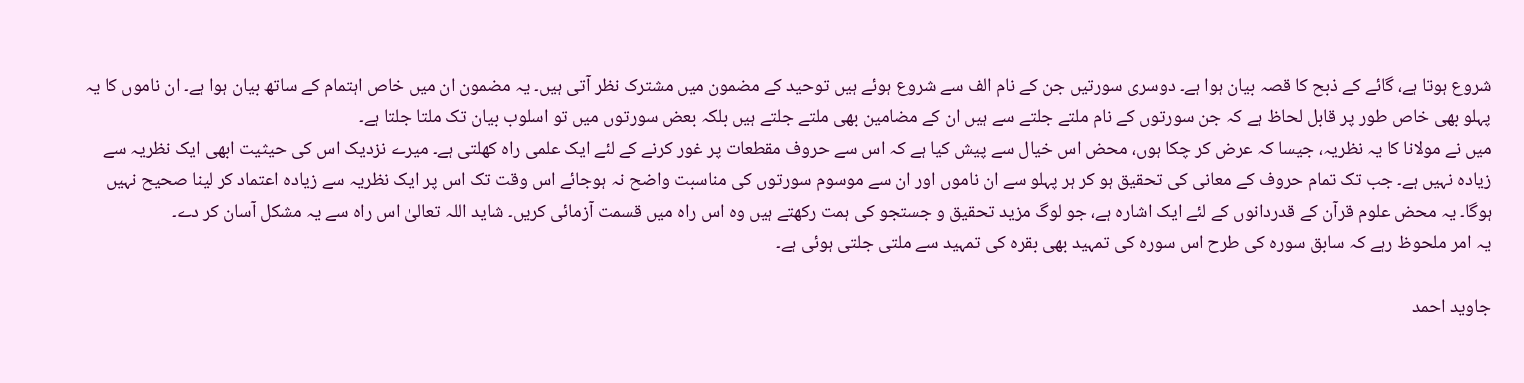شروع ہوتا ہے، گائے کے ذبح کا قصہ بیان ہوا ہے۔ دوسری سورتیں جن کے نام الف سے شروع ہوئے ہیں توحید کے مضمون میں مشترک نظر آتی ہیں۔ یہ مضمون ان میں خاص اہتمام کے ساتھ بیان ہوا ہے۔ ان ناموں کا یہ پہلو بھی خاص طور پر قابل لحاظ ہے کہ جن سورتوں کے نام ملتے جلتے سے ہیں ان کے مضامین بھی ملتے جلتے ہیں بلکہ بعض سورتوں میں تو اسلوب بیان تک ملتا جلتا ہے۔
میں نے مولانا کا یہ نظریہ، جیسا کہ عرض کر چکا ہوں، محض اس خیال سے پیش کیا ہے کہ اس سے حروف مقطعات پر غور کرنے کے لئے ایک علمی راہ کھلتی ہے۔ میرے نزدیک اس کی حیثیت ابھی ایک نظریہ سے زیادہ نہیں ہے۔ جب تک تمام حروف کے معانی کی تحقیق ہو کر ہر پہلو سے ان ناموں اور ان سے موسوم سورتوں کی مناسبت واضح نہ ہوجائے اس وقت تک اس پر ایک نظریہ سے زیادہ اعتماد کر لینا صحیح نہیں ہوگا۔ یہ محض علوم قرآن کے قدردانوں کے لئے ایک اشارہ ہے، جو لوگ مزید تحقیق و جستجو کی ہمت رکھتے ہیں وہ اس راہ میں قسمت آزمائی کریں۔ شاید اللہ تعالیٰ اس راہ سے یہ مشکل آسان کر دے۔
یہ امر ملحوظ رہے کہ سابق سورہ کی طرح اس سورہ کی تمہید بھی بقرہ کی تمہید سے ملتی جلتی ہوئی ہے۔

جاوید احمد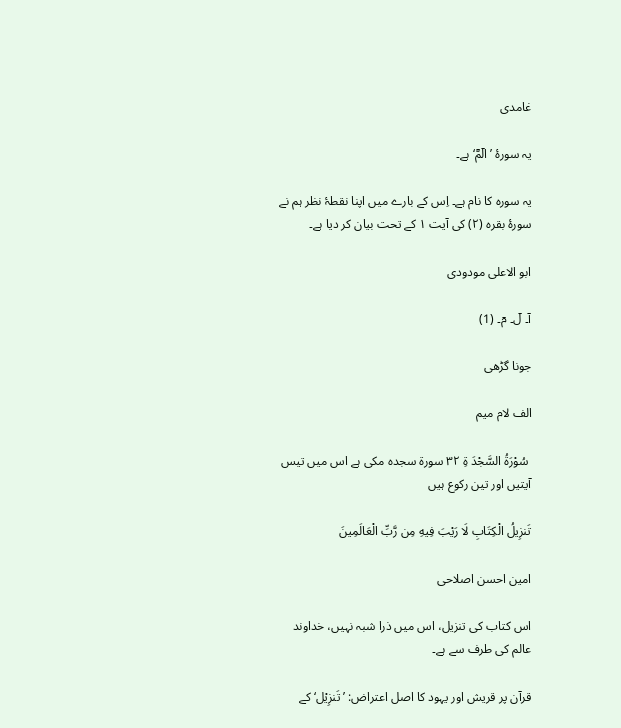غامدی

یہ سورۂ ’الٓمّٓ‘ ہے۔

یہ سورہ کا نام ہے۔ اِس کے بارے میں اپنا نقطۂ نظر ہم نے سورۂ بقرہ (۲) کی آیت ۱ کے تحت بیان کر دیا ہے۔

ابو الاعلی مودودی

آ۔ لٓ۔ مٓ۔ (1)

جونا گڑھی

الف لام میم

 سُوْرَۃُ السَّجْدَ ۃِ ٣٢ سورة سجدہ مکی ہے اس میں تیس آیتیں اور تین رکوع ہیں

تَنزِيلُ الْكِتَابِ لَا رَيْبَ فِيهِ مِن رَّبِّ الْعَالَمِينَ

امین احسن اصلاحی

اس کتاب کی تنزیل، اس میں ذرا شبہ نہیں، خداوند عالم کی طرف سے ہے۔

قرآن پر قریش اور یہود کا اصل اعتراض: ’تَنزِیْل‘ کے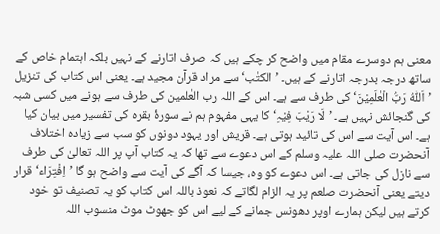معنی ہم دوسرے مقام میں واضح کر چکے ہیں کہ صرف اتارنے کے نہیں بلکہ اہتمام خاص کے ساتھ درجہ بدرجہ اتارنے کے ہیں۔ ’الکتٰب‘ سے مراد قرآن مجید ہے۔ یعنی اس کتاب کی تنزیل ’اَللّٰہُ رَبُّ الْعٰلَمِیْنَ‘ کی طرف سے ہے۔ اس کے اللہ رب العٰلمین کی طرف سے ہونے میں کسی شبہ کی گنجائش نہیں ہے۔ ’لَا رَیْبَ فِیْہِ‘ کا یہی مفہوم ہم نے سورۂ بقرہ کی تفسیر میں بیان کیا ہے۔ اس آیت سے اس کی تائید ہوتی ہے۔ قریش اور یہود دونوں کو سب سے زیادہ اختلاف آنحضرت صلی اللہ علیہ وسلم کے اس دعوے سے تھا کہ یہ کتاب آپ پر اللہ تعالیٰ کی طرف سے نازل کی جاتی ہے۔ اس دعوے کو وہ، جیسا کہ آگے کی آیت سے واضح ہو گا ’اِفْتِرَاء‘ قرار دیتے یعنی آنحضرت صلعم پر یہ الزام لگاتے کہ نعوذ باللہ اس کتاب کو یہ تصنیف تو خود کرتے ہیں لیکن ہمارے اوپر دھونس جمانے کے لیے اس کو جھوٹ موٹ منسوب اللہ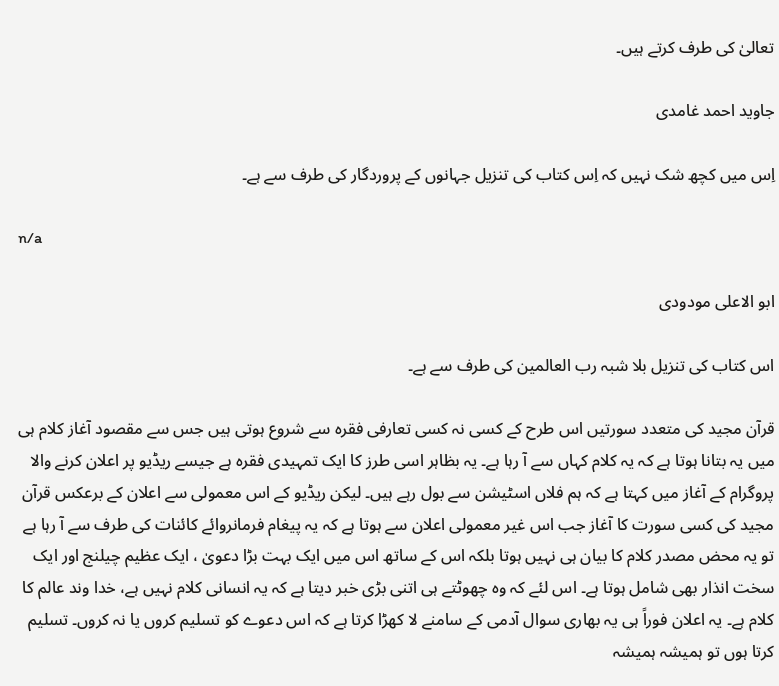تعالیٰ کی طرف کرتے ہیں۔

جاوید احمد غامدی

اِس میں کچھ شک نہیں کہ اِس کتاب کی تنزیل جہانوں کے پروردگار کی طرف سے ہے۔

n/a

ابو الاعلی مودودی

اس کتاب کی تنزیل بلا شبہ رب العالمین کی طرف سے ہے۔

قرآن مجید کی متعدد سورتیں اس طرح کے کسی نہ کسی تعارفی فقرہ سے شروع ہوتی ہیں جس سے مقصود آغاز کلام ہی میں یہ بتانا ہوتا ہے کہ یہ کلام کہاں سے آ رہا ہے۔ یہ بظاہر اسی طرز کا ایک تمہیدی فقرہ ہے جیسے ریڈیو پر اعلان کرنے والا پروگرام کے آغاز میں کہتا ہے کہ ہم فلاں اسٹیشن سے بول رہے ہیں۔ لیکن ریڈیو کے اس معمولی سے اعلان کے برعکس قرآن مجید کی کسی سورت کا آغاز جب اس غیر معمولی اعلان سے ہوتا ہے کہ یہ پیغام فرمانروائے کائنات کی طرف سے آ رہا ہے تو یہ محض مصدر کلام کا بیان ہی نہیں ہوتا بلکہ اس کے ساتھ اس میں ایک بہت بڑا دعویٰ ، ایک عظیم چیلنج اور ایک سخت انذار بھی شامل ہوتا ہے۔ اس لئے کہ وہ چھوٹتے ہی اتنی بڑی خبر دیتا ہے کہ یہ انسانی کلام نہیں ہے، خدا وند عالم کا کلام ہے۔ یہ اعلان فوراً ہی یہ بھاری سوال آدمی کے سامنے لا کھڑا کرتا ہے کہ اس دعوے کو تسلیم کروں یا نہ کروں۔ تسلیم کرتا ہوں تو ہمیشہ ہمیشہ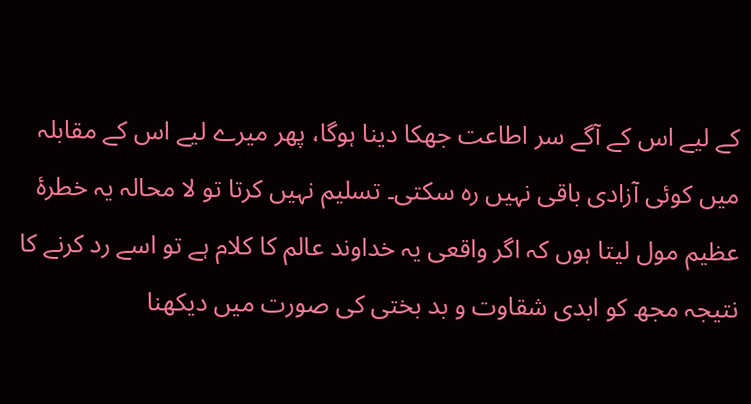کے لیے اس کے آگے سر اطاعت جھکا دینا ہوگا، پھر میرے لیے اس کے مقابلہ میں کوئی آزادی باقی نہیں رہ سکتی۔ تسلیم نہیں کرتا تو لا محالہ یہ خطرۂ عظیم مول لیتا ہوں کہ اگر واقعی یہ خداوند عالم کا کلام ہے تو اسے رد کرنے کا نتیجہ مجھ کو ابدی شقاوت و بد بختی کی صورت میں دیکھنا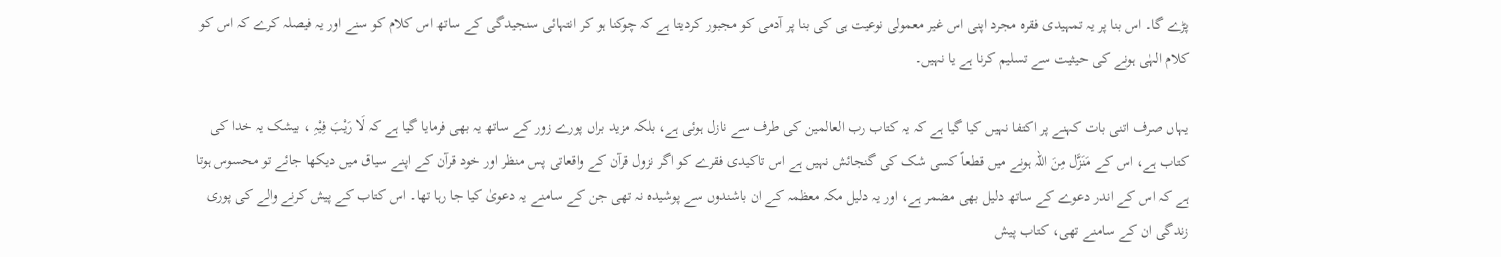پڑے گا۔ اس بنا پر یہ تمہیدی فقرہ مجرد اپنی اس غیر معمولی نوعیت ہی کی بنا پر آدمی کو مجبور کردیتا ہے کہ چوکنا ہو کر انتہائی سنجیدگی کے ساتھ اس کلام کو سنے اور یہ فیصلہ کرے کہ اس کو کلام الہٰی ہونے کی حیثیت سے تسلیم کرنا ہے یا نہیں۔

یہاں صرف اتنی بات کہنے پر اکتفا نہیں کیا گیا ہے کہ یہ کتاب رب العالمین کی طرف سے نازل ہوئی ہے، بلکہ مزید براں پورے زور کے ساتھ یہ بھی فرمایا گیا ہے کہ لَا رَیْبَ فِیْہِ ، بیشک یہ خدا کی کتاب ہے، اس کے مَنَزَّل مِنَ اللہ ہونے میں قطعاً کسی شک کی گنجائش نہیں ہے اس تاکیدی فقرے کو اگر نزول قرآن کے واقعاتی پس منظر اور خود قرآن کے اپنے سیاق میں دیکھا جائے تو محسوس ہوتا ہے کہ اس کے اندر دعوے کے ساتھ دلیل بھی مضمر ہے، اور یہ دلیل مکہ معظمہ کے ان باشندوں سے پوشیدہ نہ تھی جن کے سامنے یہ دعویٰ کیا جا رہا تھا۔ اس کتاب کے پیش کرنے والے کی پوری زندگی ان کے سامنے تھی، کتاب پیش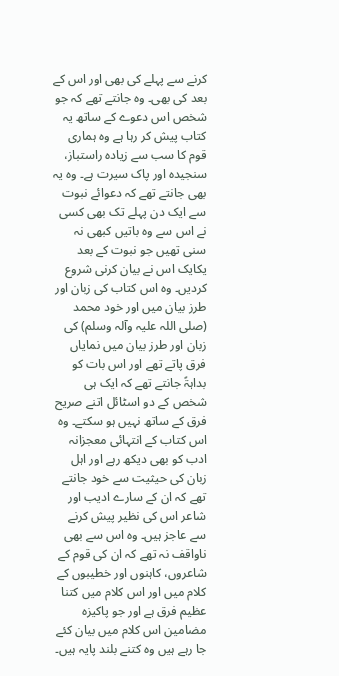کرنے سے پہلے کی بھی اور اس کے بعد کی بھی۔ وہ جانتے تھے کہ جو شخص اس دعوے کے ساتھ یہ کتاب پیش کر رہا ہے وہ ہماری قوم کا سب سے زیادہ راستباز، سنجیدہ اور پاک سیرت ہے۔ وہ یہ بھی جانتے تھے کہ دعوائے نبوت سے ایک دن پہلے تک بھی کسی نے اس سے وہ باتیں کبھی نہ سنی تھیں جو نبوت کے بعد یکایک اس نے بیان کرنی شروع کردیں۔ وہ اس کتاب کی زبان اور طرز بیان میں اور خود محمد (صلی اللہ علیہ وآلہ وسلم) کی زبان اور طرز بیان میں نمایاں فرق پاتے تھے اور اس بات کو بداہۃً جانتے تھے کہ ایک ہی شخص کے دو اسٹائل اتنے صریح فرق کے ساتھ نہیں ہو سکتے۔ وہ اس کتاب کے انتہائی معجزانہ ادب کو بھی دیکھ رہے اور اہل زبان کی حیثیت سے خود جانتے تھے کہ ان کے سارے ادیب اور شاعر اس کی نظیر پیش کرنے سے عاجز ہیں۔ وہ اس سے بھی ناواقف نہ تھے کہ ان کی قوم کے شاعروں، کاہنوں اور خطیبوں کے کلام میں اور اس کلام میں کتنا عظیم فرق ہے اور جو پاکیزہ مضامین اس کلام میں بیان کئے جا رہے ہیں وہ کتنے بلند پایہ ہیں۔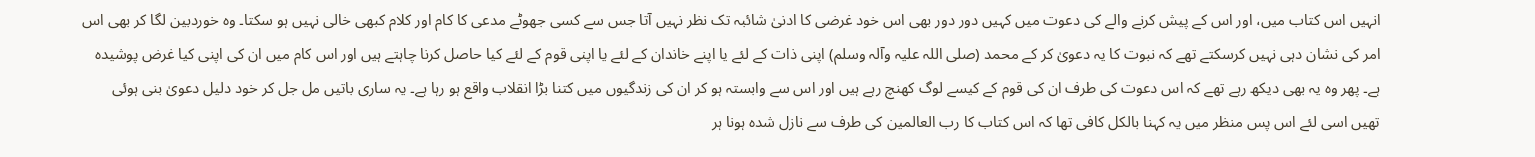انہیں اس کتاب میں، اور اس کے پیش کرنے والے کی دعوت میں کہیں دور دور بھی اس خود غرضی کا ادنیٰ شائبہ تک نظر نہیں آتا جس سے کسی جھوٹے مدعی کا کام اور کلام کبھی خالی نہیں ہو سکتا۔ وہ خوردبین لگا کر بھی اس امر کی نشان دہی نہیں کرسکتے تھے کہ نبوت کا یہ دعویٰ کر کے محمد (صلی اللہ علیہ وآلہ وسلم) اپنی ذات کے لئے یا اپنے خاندان کے لئے یا اپنی قوم کے لئے کیا حاصل کرنا چاہتے ہیں اور اس کام میں ان کی اپنی کیا غرض پوشیدہ ہے۔ پھر وہ یہ بھی دیکھ رہے تھے کہ اس دعوت کی طرف ان کی قوم کے کیسے لوگ کھنچ رہے ہیں اور اس سے وابستہ ہو کر ان کی زندگیوں میں کتنا بڑا انقلاب واقع ہو رہا ہے۔ یہ ساری باتیں مل جل کر خود دلیل دعویٰ بنی ہوئی تھیں اسی لئے اس پس منظر میں یہ کہنا بالکل کافی تھا کہ اس کتاب کا رب العالمین کی طرف سے نازل شدہ ہونا ہر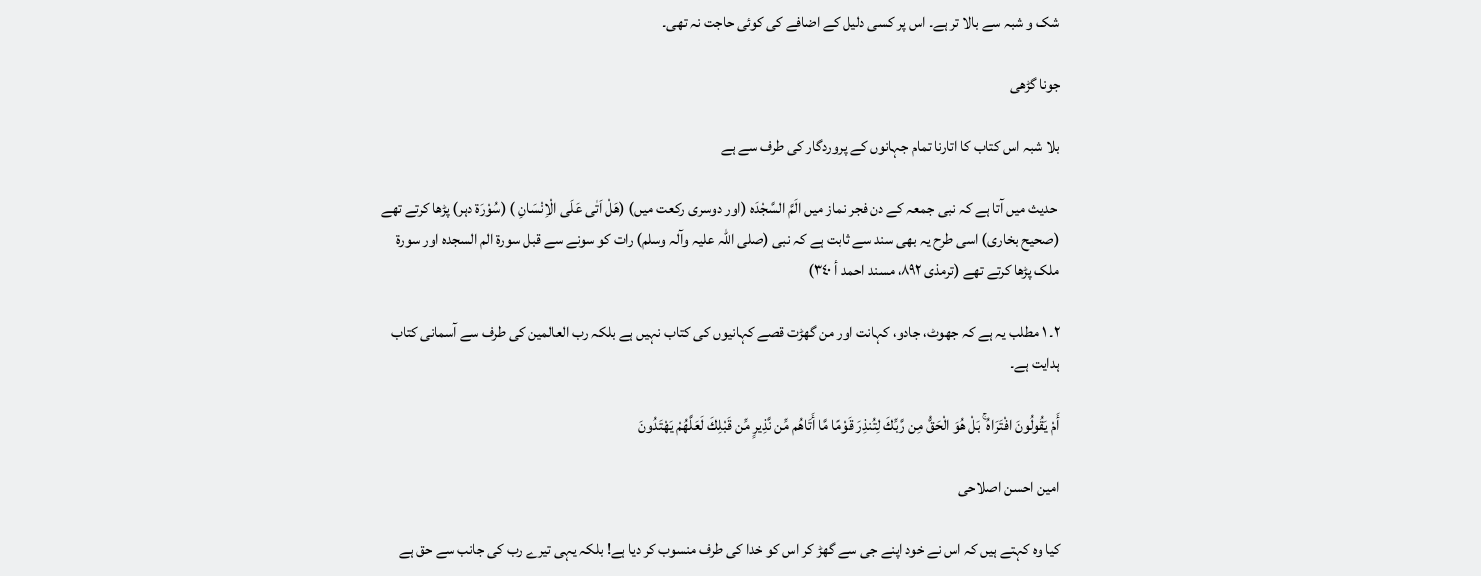شک و شبہ سے بالا تر ہے۔ اس پر کسی دلیل کے اضافے کی کوئی حاجت نہ تھی۔

جونا گڑھی

بلا شبہ اس کتاب کا اتارنا تمام جہانوں کے پروردگار کی طرف سے ہے

 حدیث میں آتا ہے کہ نبی جمعہ کے دن فجر نماز میں الَمَّ السَّجْدَہ (اور دوسری رکعت میں) (ھَلْ اَتٰی عَلَی الْاِنْسَانِ ) (سُوْرَۃ دہر) پڑھا کرتے تھے (صحیح بخاری) اسی طرح یہ بھی سند سے ثابت ہے کہ نبی (صلی اللہ علیہ وآلہ وسلم) رات کو سونے سے قبل سورة الم السجدہ اور سورة ملک پڑھا کرتے تھے (ترمذی ٨٩٢، مسند احمد أ ٣٤٠)

٢۔ ١ مطلب یہ ہے کہ جھوٹ، جادو، کہانت اور من گھڑت قصے کہانیوں کی کتاب نہیں ہے بلکہ رب العالمین کی طرف سے آسمانی کتاب ہدایت ہے۔

أَمْ يَقُولُونَ افْتَرَاهُ ۚ بَلْ هُوَ الْحَقُّ مِن رَّبِّكَ لِتُنذِرَ قَوْمًا مَّا أَتَاهُم مِّن نَّذِيرٍ مِّن قَبْلِكَ لَعَلَّهُمْ يَهْتَدُونَ

امین احسن اصلاحی

کیا وہ کہتے ہیں کہ اس نے خود اپنے جی سے گھڑ کر اس کو خدا کی طرف منسوب کر دیا ہے! بلکہ یہی تیرے رب کی جانب سے حق ہے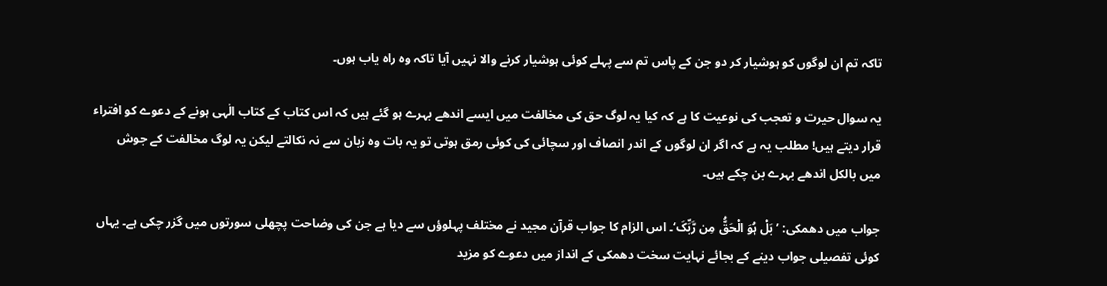تاکہ تم ان لوگوں کو ہوشیار کر دو جن کے پاس تم سے پہلے کوئی ہوشیار کرنے والا نہیں آیا تاکہ وہ راہ یاب ہوں۔

یہ سوال حیرت و تعجب کی نوعیت کا ہے کہ کیا یہ لوگ حق کی مخالفت میں ایسے اندھے بہرے ہو گئے ہیں کہ اس کتاب کے کتاب الٰہی ہونے کے دعوے کو افتراء قرار دیتے ہیں! مطلب یہ ہے کہ اگر ان لوگوں کے اندر انصاف اور سچائی کی کوئی رمق ہوتی تو یہ بات وہ زبان سے نہ نکالتے لیکن یہ لوگ مخالفت کے جوش میں بالکل اندھے بہرے بن چکے ہیں۔

جواب میں دھمکی: ’بَلْ ہُوَ الْحَقُّ مِن رَّبِّکَ‘۔ اس الزام کا جواب قرآن مجید نے مختلف پہلوؤں سے دیا ہے جن کی وضاحت پچھلی سورتوں میں گزر چکی ہے۔ یہاں کوئی تفصیلی جواب دینے کے بجائے نہایت سخت دھمکی کے انداز میں دعوے کو مزید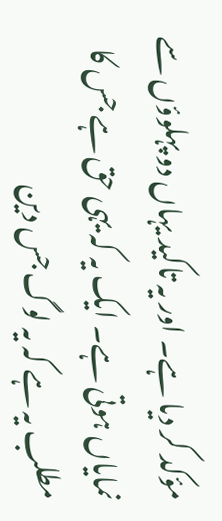مؤکد کر دیا ہے۔ اور یہ تاکید یہاں دو پہلوؤں سے نمایاں ہوتی ہے۔ ایک یہ کہ یہی حق ہے جس کا مطلب یہ ہے کہ یہ لوگ جس دین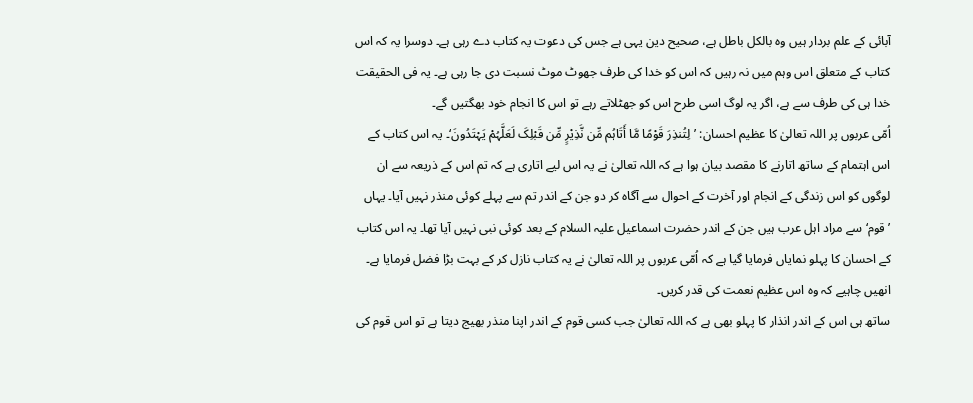آبائی کے علم بردار ہیں وہ بالکل باطل ہے، صحیح دین یہی ہے جس کی دعوت یہ کتاب دے رہی ہے۔ دوسرا یہ کہ اس کتاب کے متعلق اس وہم میں نہ رہیں کہ اس کو خدا کی طرف جھوٹ موٹ نسبت دی جا رہی ہے۔ یہ فی الحقیقت خدا ہی کی طرف سے ہے، اگر یہ لوگ اسی طرح اس کو جھٹلاتے رہے تو اس کا انجام خود بھگتیں گے۔
اُمّی عربوں پر اللہ تعالیٰ کا عظیم احسان: ’لِتُنذِرَ قَوْمًا مَّا أَتَاہُم مِّن نَّذِیْرٍ مِّن قَبْلِکَ لَعَلَّہُمْ یَہْتَدُونَ‘۔ یہ اس کتاب کے اس اہتمام کے ساتھ اتارنے کا مقصد بیان ہوا ہے کہ اللہ تعالیٰ نے یہ اس لیے اتاری ہے کہ تم اس کے ذریعہ سے ان لوگوں کو اس زندگی کے انجام اور آخرت کے احوال سے آگاہ کر دو جن کے اندر تم سے پہلے کوئی منذر نہیں آیا۔ یہاں ’قوم‘ سے مراد اہل عرب ہیں جن کے اندر حضرت اسماعیل علیہ السلام کے بعد کوئی نبی نہیں آیا تھا۔ یہ اس کتاب کے احسان کا پہلو نمایاں فرمایا گیا ہے کہ اُمّی عربوں پر اللہ تعالیٰ نے یہ کتاب نازل کر کے بہت بڑا فضل فرمایا ہے۔ انھیں چاہیے کہ وہ اس عظیم نعمت کی قدر کریں۔
ساتھ ہی اس کے اندر انذار کا پہلو بھی ہے کہ اللہ تعالیٰ جب کسی قوم کے اندر اپنا منذر بھیج دیتا ہے تو اس قوم کی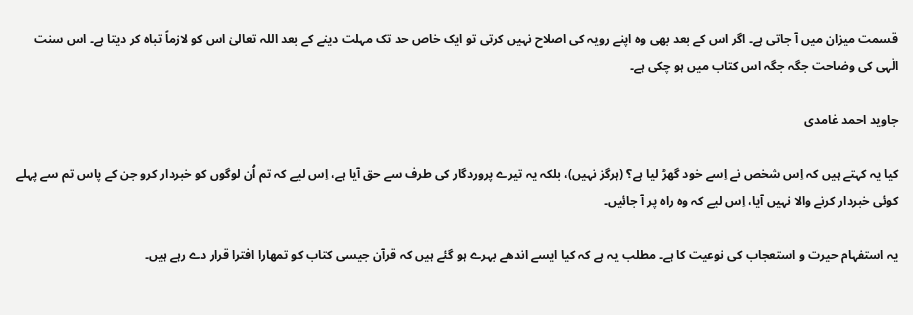قسمت میزان میں آ جاتی ہے۔ اگر اس کے بعد بھی وہ اپنے رویہ کی اصلاح نہیں کرتی تو ایک خاص حد تک مہلت دینے کے بعد اللہ تعالیٰ اس کو لازماً تباہ کر دیتا ہے۔ اس سنت الٰہی کی وضاحت جگہ جگہ اس کتاب میں ہو چکی ہے۔

جاوید احمد غامدی

کیا یہ کہتے ہیں کہ اِس شخص نے اِسے خود گھڑ لیا ہے؟ (ہرگز نہیں)، بلکہ یہ تیرے پروردگار کی طرف سے حق آیا ہے، اِس لیے کہ تم اُن لوگوں کو خبردار کرو جن کے پاس تم سے پہلے کوئی خبردار کرنے والا نہیں آیا، اِس لیے کہ وہ راہ پر آ جائیں۔

یہ استفہام حیرت و استعجاب کی نوعیت کا ہے۔ مطلب یہ ہے کہ کیا ایسے اندھے بہرے ہو گئے ہیں کہ قرآن جیسی کتاب کو تمھارا افترا قرار دے رہے ہیں۔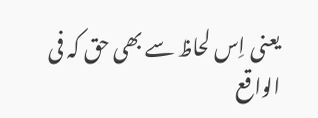یعنی اِس لحاظ سے بھی حق کہ فی الواقع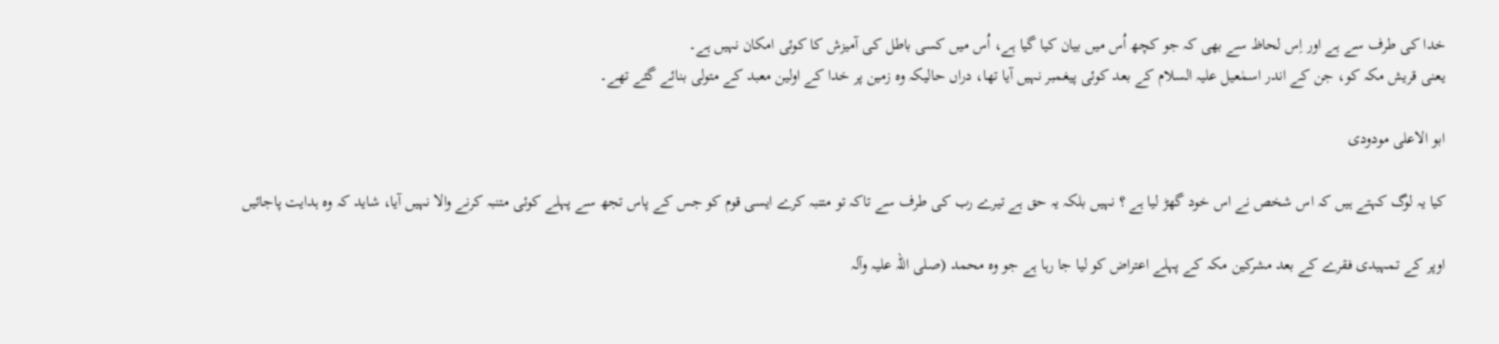خدا کی طرف سے ہے اور اِس لحاظ سے بھی کہ جو کچھ اُس میں بیان کیا گیا ہے، اُس میں کسی باطل کی آمیزش کا کوئی امکان نہیں ہے۔
یعنی قریش مکہ کو، جن کے اندر اسمٰعیل علیہ السلام کے بعد کوئی پیغمبر نہیں آیا تھا، دراں حالیکہ وہ زمین پر خدا کے اولین معبد کے متولی بنائے گئے تھے۔

ابو الاعلی مودودی

کیا یہ لوگ کہتے ہیں کہ اس شخص نے اس خود گھڑ لیا ہے ؟ نہیں بلکہ یہ حق ہے تیرے رب کی طرف سے تاکہ تو متنبہ کرے ایسی قوم کو جس کے پاس تجھ سے پہلے کوئی متنبہ کرنے والا نہیں آیا، شاید کہ وہ ہدایت پاجائیں

اوپر کے تمہیدی فقرے کے بعد مشرکین مکہ کے پہلے اعتراض کو لیا جا رہا ہے جو وہ محمد (صلی اللہ علیہ وآلہ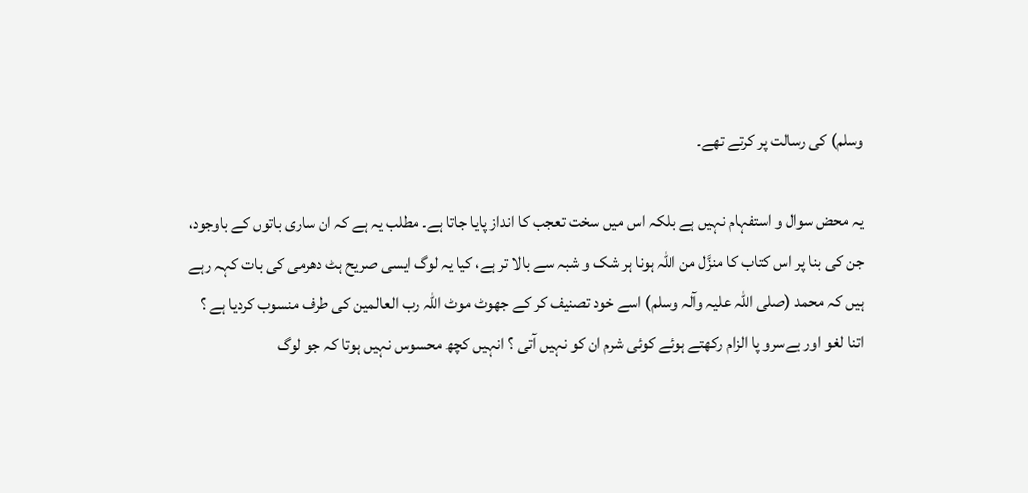وسلم) کی رسالت پر کرتے تھے۔

یہ محض سوال و استفہام نہیں ہے بلکہ اس میں سخت تعجب کا انداز پایا جاتا ہے۔ مطلب یہ ہے کہ ان ساری باتوں کے باوجود، جن کی بنا پر اس کتاب کا منزَّل من اللہ ہونا ہر شک و شبہ سے بالا تر ہے، کیا یہ لوگ ایسی صریح ہٹ دھرمی کی بات کہہ رہے ہیں کہ محمد (صلی اللہ علیہ وآلہ وسلم) اسے خود تصنیف کر کے جھوٹ موٹ اللہ رب العالمین کی طرف منسوب کردیا ہے ؟ اتنا لغو اور بےسرو پا الزام رکھتے ہوئے کوئی شرم ان کو نہیں آتی ؟ انہیں کچھ محسوس نہیں ہوتا کہ جو لوگ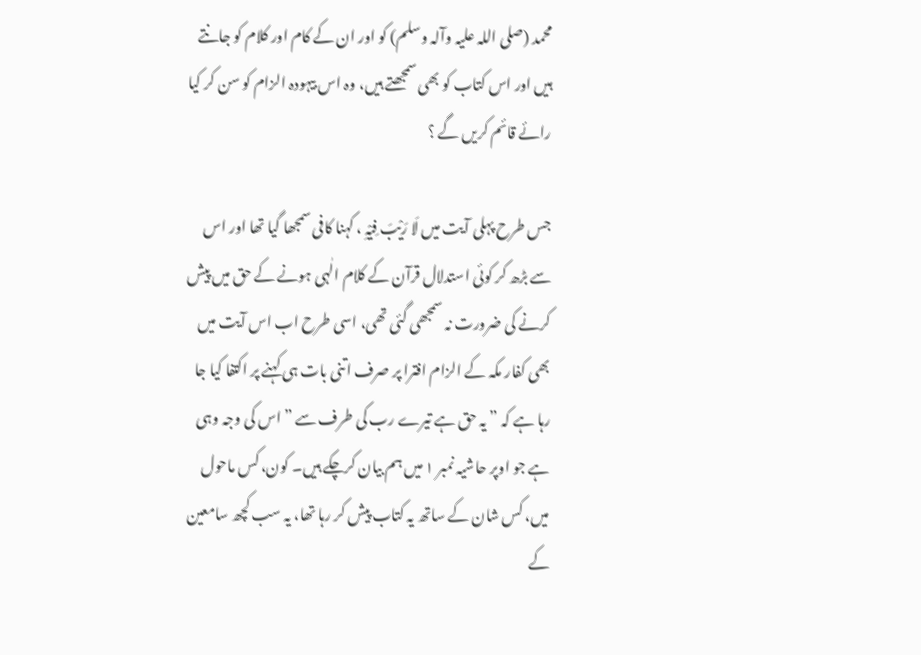محمد (صلی اللہ علیہ وآلہ وسلم) کو اور ان کے کام اور کلام کو جانتے ہیں اور اس کتاب کو بھی سمجھتے ہیں، وہ اس بیہودہ الزام کو سن کر کیا رائے قائم کریں گے ؟

جس طرح پہلی آیت میں لَا رَیْبَ فِیْہِ ، کہنا کافی سمجھا گیا تھا اور اس سے بڑھ کر کوئی استدلال قرآن کے کلام الٰہی ہونے کے حق میں پیش کرنے کی ضرورت نہ سمجھی گئی تھی، اسی طرح اب اس آیت میں بھی کفار مکہ کے الزام افترا پر صرف اتنی بات ہی کہنے پر اکتفا کیا جا رہا ہے کہ ” یہ حق ہے تیرے رب کی طرف سے ” اس کی وجہ وہی ہے جو اوپر حاشیہ نمبر ١ میں ہم بیان کرچکے ہیں۔ کون، کس ماحول میں، کس شان کے ساتھ یہ کتاب پیش کر رہا تھا، یہ سب کچھ سامعین کے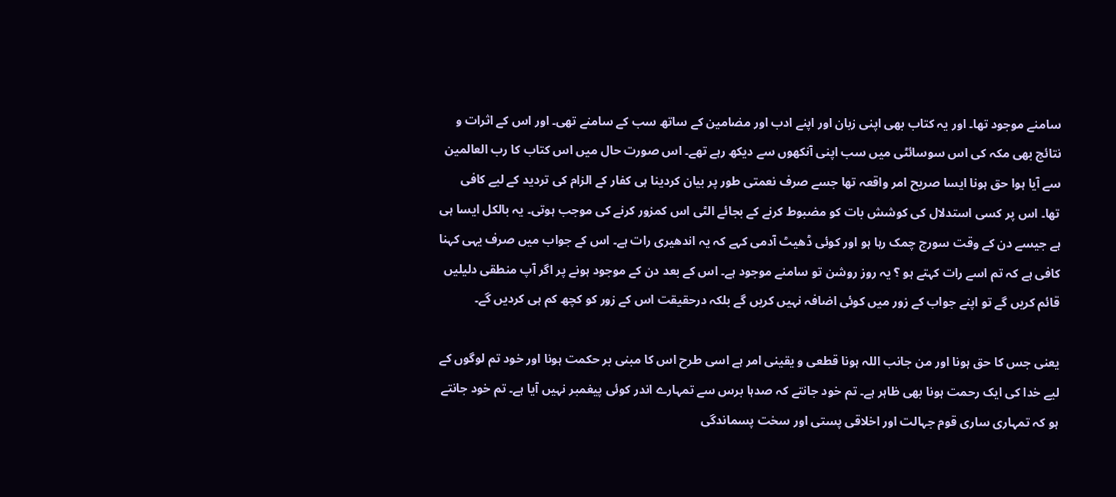سامنے موجود تھا۔ اور یہ کتاب بھی اپنی زبان اور اپنے ادب اور مضامین کے ساتھ سب کے سامنے تھی۔ اور اس کے اثرات و نتائج بھی مکہ کی اس سوسائٹی میں سب اپنی آنکھوں سے دیکھ رہے تھے۔ اس صورت حال میں اس کتاب کا رب العالمین سے آیا ہوا حق ہونا ایسا صریح امر واقعہ تھا جسے صرف نعمتی طور پر بیان کردینا ہی کفار کے الزام کی تردید کے لیے کافی تھا۔ اس پر کسی استدلال کی کوشش بات کو مضبوط کرنے کے بجائے الٹی اس کمزور کرنے کی موجب ہوتی۔ یہ بالکل ایسا ہی ہے جیسے دن کے وقت سورج چمک رہا ہو اور کوئی ڈھیٹ آدمی کہے کہ یہ اندھیری رات ہے۔ اس کے جواب میں صرف یہی کہنا کافی ہے کہ تم اسے رات کہتے ہو ؟ یہ روز روشن تو سامنے موجود ہے۔ اس کے بعد دن کے موجود ہونے پر اگر آپ منطقی دلیلیں قائم کریں گے تو اپنے جواب کے زور میں کوئی اضافہ نہیں کریں گے بلکہ درحقیقت اس کے زور کو کچھ کم ہی کردیں گے۔

یعنی جس کا حق ہونا اور من جانب اللہ ہونا قطعی و یقینی امر ہے اسی طرح اس کا مبنی بر حکمت ہونا اور خود تم لوگوں کے لیے خدا کی ایک رحمت ہونا بھی ظاہر ہے۔ تم خود جانتے کہ صدہا برس سے تمہارے اندر کوئی پیغمبر نہیں آیا ہے۔ تم خود جانتے ہو کہ تمہاری ساری قوم جہالت اور اخلاقی پستی اور سخت پسماندگی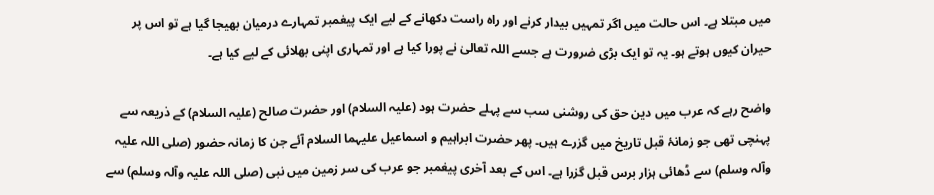میں مبتلا ہے۔ اس حالت میں اگر تمہیں بیدار کرنے اور راہ راست دکھانے کے لیے ایک پیغمبر تمہارے درمیان بھیجا گیا ہے تو اس پر حیران کیوں ہوتے ہو۔ یہ تو ایک بڑی ضرورت ہے جسے اللہ تعالیٰ نے پورا کیا ہے اور تمہاری اپنی بھلائی کے لیے کیا ہے۔

واضح رہے کہ عرب میں دین حق کی روشنی سب سے پہلے حضرت ہود (علیہ السلام) اور حضرت صالح (علیہ السلام) کے ذریعہ سے پہنچی تھی جو زمانۂ قبل تاریخ میں گزرے ہیں۔ پھر حضرت ابراہیم و اسماعیل علیہما السلام آئے جن کا زمانہ حضور (صلی اللہ علیہ وآلہ وسلم) سے ڈھائی ہزار برس قبل گزرا ہے۔ اس کے بعد آخری پیغمبر جو عرب کی سر زمین میں نبی (صلی اللہ علیہ وآلہ وسلم) سے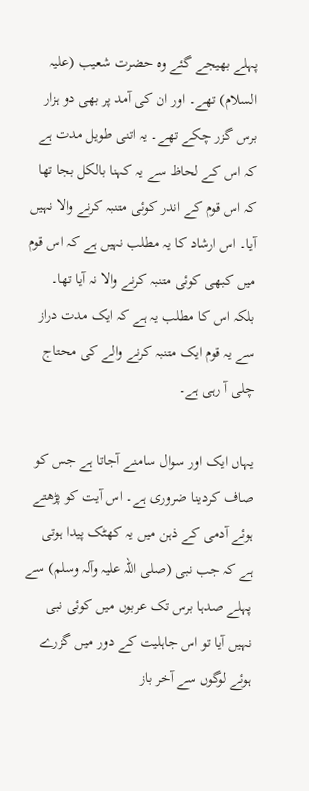پہلے بھیجے گئے وہ حضرت شعیب (علیہ السلام) تھے۔ اور ان کی آمد پر بھی دو ہزار برس گزر چکے تھے۔ یہ اتنی طویل مدت ہے کہ اس کے لحاظ سے یہ کہنا بالکل بجا تھا کہ اس قوم کے اندر کوئی متنبہ کرنے والا نہیں آیا۔ اس ارشاد کا یہ مطلب نہیں ہے کہ اس قوم میں کبھی کوئی متنبہ کرنے والا نہ آیا تھا۔ بلکہ اس کا مطلب یہ ہے کہ ایک مدت دراز سے یہ قوم ایک متنبہ کرنے والے کی محتاج چلی آ رہی ہے۔

یہاں ایک اور سوال سامنے آجاتا ہے جس کو صاف کردینا ضروری ہے۔ اس آیت کو پڑھتے ہوئے آدمی کے ذہن میں یہ کھٹک پیدا ہوتی ہے کہ جب نبی (صلی اللہ علیہ وآلہ وسلم) سے پہلے صدہا برس تک عربوں میں کوئی نبی نہیں آیا تو اس جاہلیت کے دور میں گزرے ہوئے لوگوں سے آخر باز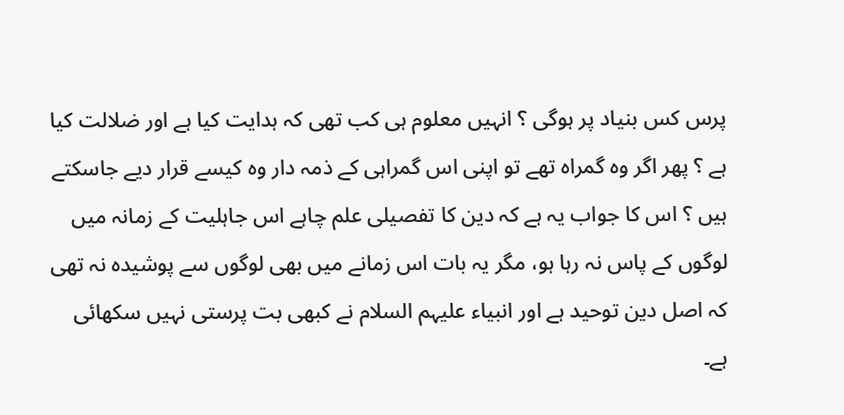پرس کس بنیاد پر ہوگی ؟ انہیں معلوم ہی کب تھی کہ ہدایت کیا ہے اور ضلالت کیا ہے ؟ پھر اگر وہ گمراہ تھے تو اپنی اس گمراہی کے ذمہ دار وہ کیسے قرار دیے جاسکتے ہیں ؟ اس کا جواب یہ ہے کہ دین کا تفصیلی علم چاہے اس جاہلیت کے زمانہ میں لوگوں کے پاس نہ رہا ہو، مگر یہ بات اس زمانے میں بھی لوگوں سے پوشیدہ نہ تھی کہ اصل دین توحید ہے اور انبیاء علیہم السلام نے کبھی بت پرستی نہیں سکھائی ہے۔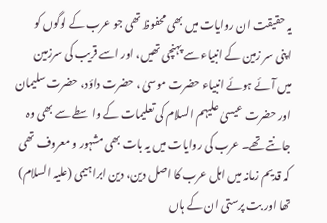یہ حقیقت ان روایات میں بھی محفوظ تھی جو عرب کے لوگوں کو اپنی سر زمین کے انبیاء سے پہنچی تھیں، اور اسے قریب کی سرزمین میں آئے ہوئے انبیاء حضرت موسیٰ ، حضرت داؤد، حضرت سلیمان اور حضرت عیسیٰ علیہم السلام کی تعلیمات کے واسطے سے بھی وہ جانتے تھے۔ عرب کی روایات میں یہ بات بھی مشہور و معروف تھی کہ قدیم زمانہ میں اہل عرب کا اصل دین، دین ابراہیمی (علیہ السلام) تھا اور بت پرستی ان کے ہاں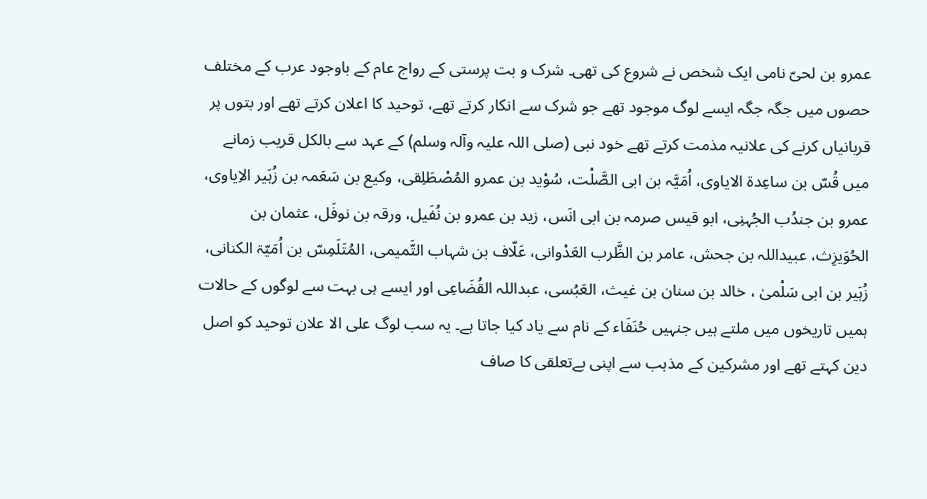عمرو بن لحیّ نامی ایک شخص نے شروع کی تھی۔ شرک و بت پرستی کے رواج عام کے باوجود عرب کے مختلف حصوں میں جگہ جگہ ایسے لوگ موجود تھے جو شرک سے انکار کرتے تھے، توحید کا اعلان کرتے تھے اور بتوں پر قربانیاں کرنے کی علانیہ مذمت کرتے تھے خود نبی (صلی اللہ علیہ وآلہ وسلم) کے عہد سے بالکل قریب زمانے میں قُسّ بن ساعِدۃ الایاوی، اُمَیَّہ بن ابی الصَّلْت، سُوْید بن عمرو المُصْطَلِقی، وکیع بن سَعَمہ بن زُہَیر الاِیاوی، عمرو بن جندُب الجُہنِی، ابو قیس صرمہ بن ابی انَس، زید بن عمرو بن نُفَیل، ورقہ بن نوفَل، عثمان بن الحُوَیزِث، عبیداللہ بن جحش، عامر بن الظَّرب العَدْوانی، عَلّاف بن شہاب التَّمیمی، المُتَلَمِسّ بن اُمَیّۃ الکنانی، زُہَیر بن ابی سَلْمیٰ ، خالد بن سنان بن غیث، العَبُسی، عبداللہ القُضَاعِی اور ایسے ہی بہت سے لوگوں کے حالات ہمیں تاریخوں میں ملتے ہیں جنہیں حُنَفَاء کے نام سے یاد کیا جاتا ہے۔ یہ سب لوگ علی الا علان توحید کو اصل دین کہتے تھے اور مشرکین کے مذہب سے اپنی بےتعلقی کا صاف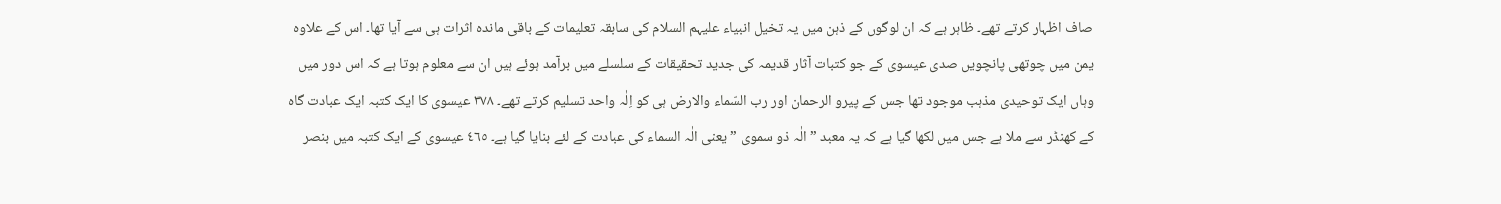صاف اظہار کرتے تھے۔ ظاہر ہے کہ ان لوگوں کے ذہن میں یہ تخیل انبیاء علیہم السلام کی سابقہ تعلیمات کے باقی ماندہ اثرات ہی سے آیا تھا۔ اس کے علاوہ یمن میں چوتھی پانچویں صدی عیسوی کے جو کتبات آثار قدیمہ کی جدید تحقیقات کے سلسلے میں برآمد ہوئے ہیں ان سے معلوم ہوتا ہے کہ اس دور میں وہاں ایک توحیدی مذہب موجود تھا جس کے پیرو الرحمان اور رب السّماء والارض ہی کو اِلٰہ واحد تسلیم کرتے تھے۔ ٣٧٨ عیسوی کا ایک کتبہ ایک عبادت گاہ کے کھنڈر سے ملا ہے جس میں لکھا گیا ہے کہ یہ معبد ” الٰہ ذو سموی ” یعنی الٰہ السماء کی عبادت کے لئے بنایا گیا ہے۔ ٤٦٥ عیسوی کے ایک کتبہ میں بنصر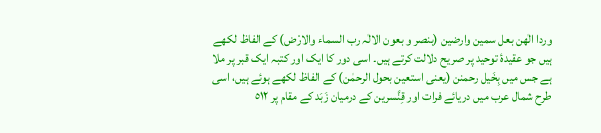وردا الٰھن بعل سمین وارضین (بنصر و بعون الالٰہ رب السماء والارْض) کے الفاظ لکھے ہیں جو عقیدۂ توحید پر صریح دلالت کرتے ہیں۔ اسی دور کا ایک اور کتبہ ایک قبر پر ملا ہے جس میں بِخَیل رحمنن (یعنی استعین بحول الرحمٰن) کے الفاظ لکھے ہوئے ہیں، اسی طرح شمال عرب میں دریائے فرات اور قِنَّسرین کے درمیان زَبَد کے مقام پر ٥١٢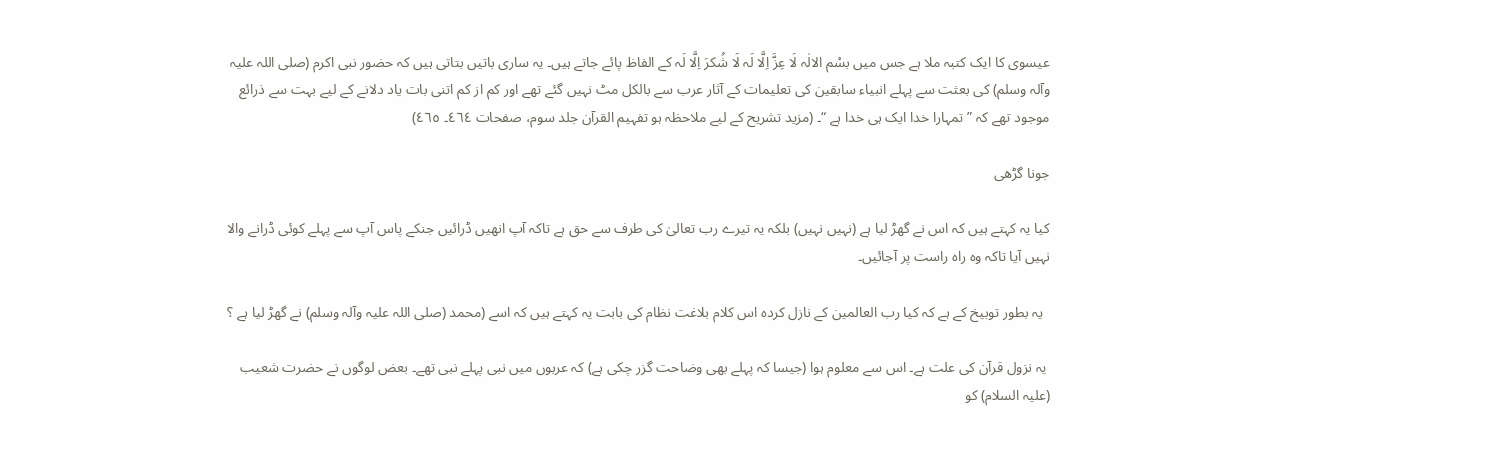عیسوی کا ایک کتبہ ملا ہے جس میں بسْم الالٰہ لَا عِزَّ اِلَّا لَہ لَا شُکرَ اِلَّا لَہ کے الفاظ پائے جاتے ہیں۔ یہ ساری باتیں بتاتی ہیں کہ حضور نبی اکرم (صلی اللہ علیہ وآلہ وسلم) کی بعثت سے پہلے انبیاء سابقین کی تعلیمات کے آثار عرب سے بالکل مٹ نہیں گئے تھے اور کم از کم اتنی بات یاد دلانے کے لیے بہت سے ذرائع موجود تھے کہ ” تمہارا خدا ایک ہی خدا ہے “۔ (مزید تشریح کے لیے ملاحظہ ہو تفہیم القرآن جلد سوم، صفحات ٤٦٤۔ ٤٦٥)

جونا گڑھی

کیا یہ کہتے ہیں کہ اس نے گھڑ لیا ہے (نہیں نہیں) بلکہ یہ تیرے رب تعالیٰ کی طرف سے حق ہے تاکہ آپ انھیں ڈرائیں جنکے پاس آپ سے پہلے کوئی ڈرانے والا نہیں آیا تاکہ وہ راہ راست پر آجائیں۔

  یہ بطور توبیخ کے ہے کہ کیا رب العالمین کے نازل کردہ اس کلام بلاغت نظام کی بابت یہ کہتے ہیں کہ اسے (محمد (صلی اللہ علیہ وآلہ وسلم) نے گھڑ لیا ہے ؟

 یہ نزول قرآن کی علت ہے۔ اس سے معلوم ہوا (جیسا کہ پہلے بھی وضاحت گزر چکی ہے) کہ عربوں میں نبی پہلے نبی تھے۔ بعض لوگوں نے حضرت شعیب (علیہ السلام) کو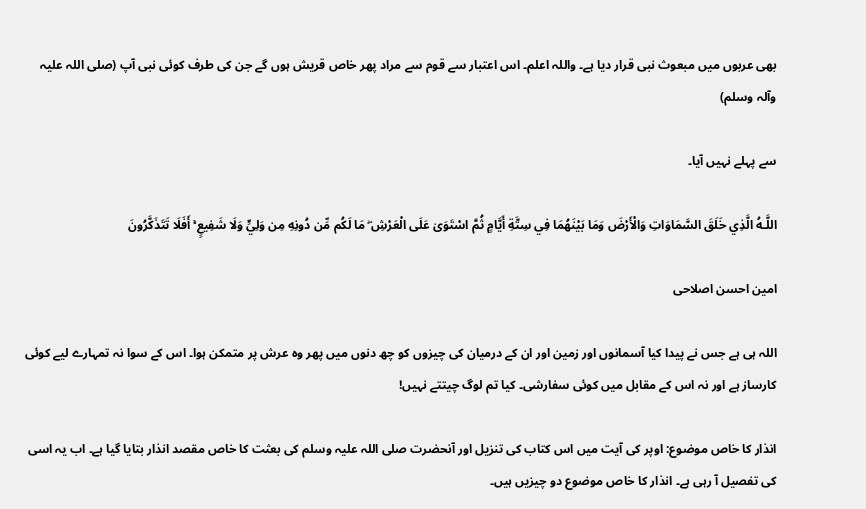بھی عربوں میں مبعوث نبی قرار دیا ہے۔ واللہ اعلم۔ اس اعتبار سے قوم سے مراد پھر خاص قریش ہوں گے جن کی طرف کوئی نبی آپ (صلی اللہ علیہ وآلہ وسلم)

سے پہلے نہیں آیا۔

اللَّـهُ الَّذِي خَلَقَ السَّمَاوَاتِ وَالْأَرْضَ وَمَا بَيْنَهُمَا فِي سِتَّةِ أَيَّامٍ ثُمَّ اسْتَوَىٰ عَلَى الْعَرْشِ ۖ مَا لَكُم مِّن دُونِهِ مِن وَلِيٍّ وَلَا شَفِيعٍ ۚ أَفَلَا تَتَذَكَّرُونَ

امین احسن اصلاحی

اللہ ہی ہے جس نے پیدا کیا آسمانوں اور زمین اور ان کے درمیان کی چیزوں کو چھ دنوں میں پھر وہ عرش پر متمکن ہوا۔ اس کے سوا نہ تمہارے لیے کوئی کارساز ہے اور نہ اس کے مقابل میں کوئی سفارشی۔ کیا تم لوگ چیتتے نہیں!

انذار کا خاص موضوع: اوپر کی آیت میں اس کتاب کی تنزیل اور آنحضرت صلی اللہ علیہ وسلم کی بعثت کا خاص مقصد انذار بتایا گیا ہے۔ اب یہ اسی کی تفصیل آ رہی ہے۔ انذار کا خاص موضوع دو چیزیں ہیں۔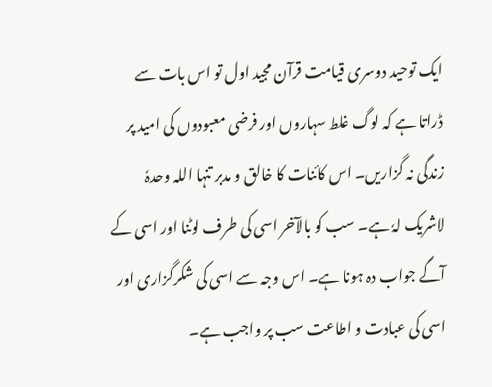ایک توحید دوسری قیامت قرآن مجید اول تو اس بات سے ڈراتا ہے کہ لوگ غلط سہاروں اور فرضی معبودوں کی امید پر زندگی نہ گزاریں۔ اس کائنات کا خالق و مدبر تنہا اللہ وحدہٗ لاشریک لہٗ ہے۔ سب کو بالآخر اسی کی طرف لوٹنا اور اسی کے آگے جواب دہ ہونا ہے۔ اس وجہ سے اسی کی شکرگزاری اور اسی کی عبادت و اطاعت سب پر واجب ہے۔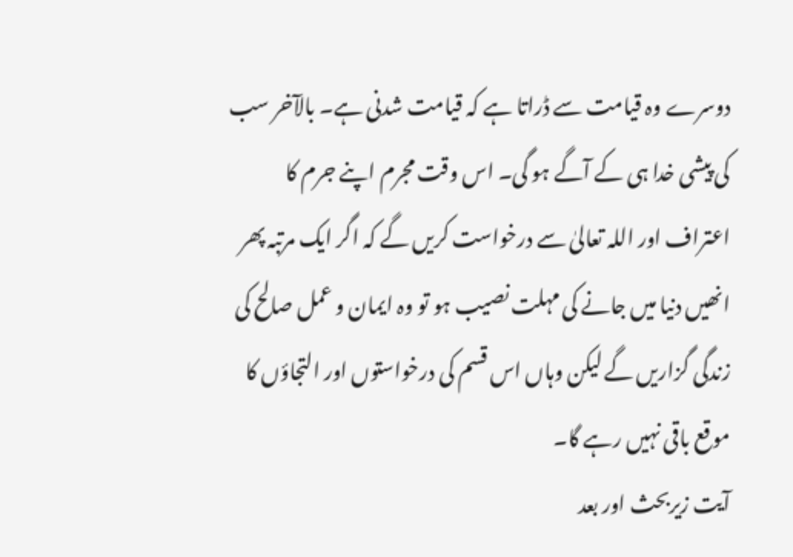دوسرے وہ قیامت سے ڈراتا ہے کہ قیامت شدنی ہے۔ بالآخر سب کی پیشی خدا ہی کے آگے ہو گی۔ اس وقت مجرم اپنے جرم کا اعتراف اور اللہ تعالیٰ سے درخواست کریں گے کہ اگر ایک مرتبہ پھر انھیں دنیا میں جانے کی مہلت نصیب ہو تو وہ ایمان و عمل صالح کی زندگی گزاریں گے لیکن وہاں اس قسم کی درخواستوں اور التجاؤں کا موقع باقی نہیں رہے گا۔
آیت زیربحث اور بعد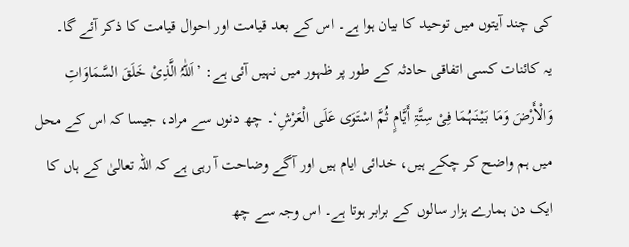کی چند آیتوں میں توحید کا بیان ہوا ہے۔ اس کے بعد قیامت اور احوال قیامت کا ذکر آئے گا۔
یہ کائنات کسی اتفاقی حادثہ کے طور پر ظہور میں نہیں آئی ہے: ’اَللّٰہُ الَّذِیْ خَلَقَ السَّمَاوَاتِ وَالْأَرْضَ وَمَا بَیْنَہُمَا فِیْ سِتَّۃِ أَیَّامٍ ثُمَّ اسْتَوَی عَلَی الْعَرْشِ‘۔ چھ دنوں سے مراد، جیسا کہ اس کے محل میں ہم واضح کر چکے ہیں، خدائی ایام ہیں اور آگے وضاحت آ رہی ہے کہ اللہ تعالیٰ کے ہاں کا ایک دن ہمارے ہزار سالوں کے برابر ہوتا ہے۔ اس وجہ سے چھ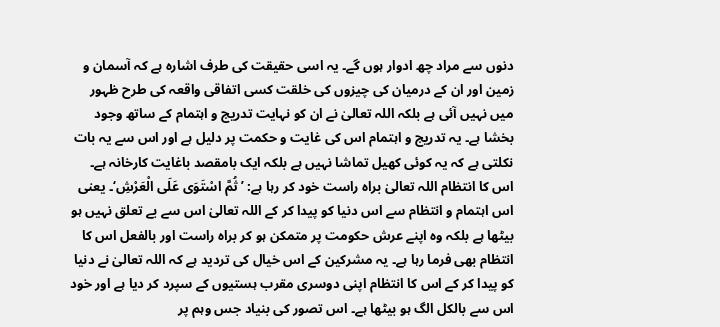دنوں سے مراد چھ ادوار ہوں گے۔ یہ اسی حقیقت کی طرف اشارہ ہے کہ آسمان و زمین اور ان کے درمیان کی چیزوں کی خلقت کسی اتفاقی واقعہ کی طرح ظہور میں نہیں آئی ہے بلکہ اللہ تعالیٰ نے ان کو نہایت تدریج و اہتمام کے ساتھ وجود بخشا ہے۔ یہ تدریج و اہتمام اس کی غایت و حکمت پر دلیل ہے اور اس سے یہ بات نکلتی ہے کہ یہ کوئی کھیل تماشا نہیں ہے بلکہ ایک بامقصد باغایت کارخانہ ہے۔
اس کا انتظام اللہ تعالیٰ براہ راست خود کر رہا ہے: ’ثُمَّ اسْتَوَی عَلَی الْعَرْشِ‘۔ یعنی اس اہتمام و انتظام سے اس دنیا کو پیدا کر کے اللہ تعالیٰ اس سے بے تعلق نہیں ہو بیٹھا ہے بلکہ وہ اپنے عرش حکومت پر متمکن ہو کر براہ راست اور بالفعل اس کا انتظام بھی فرما رہا ہے۔ یہ مشرکین کے اس خیال کی تردید ہے کہ اللہ تعالیٰ نے دنیا کو پیدا کر کے اس کا انتظام اپنی دوسری مقرب ہستیوں کے سپرد کر دیا ہے اور خود اس سے بالکل الگ ہو بیٹھا ہے۔ اس تصور کی بنیاد جس وہم پر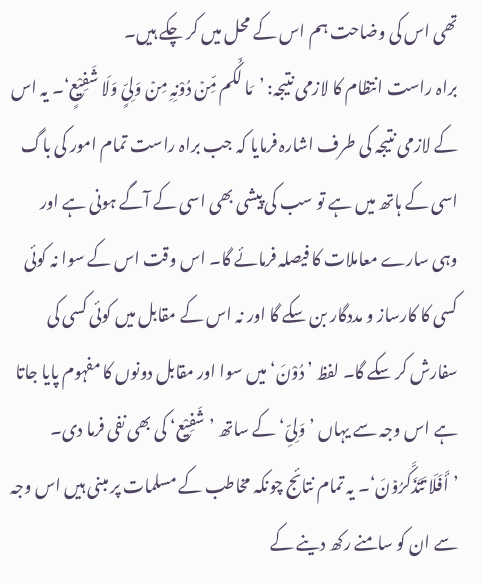تھی اس کی وضاحت ہم اس کے محل میں کر چکے ہیں۔
براہ راست انتظام کا لازمی نتیجہ: ’مَا لَکُم مِّنۡ دُوْنِہِ مِنۡ وَلِیٍّ وَلَا شَفِیْعٍ‘۔ یہ اس کے لازمی نتیجہ کی طرف اشارہ فرمایا کہ جب براہ راست تمام امور کی باگ اسی کے ہاتھ میں ہے تو سب کی پیشی بھی اسی کے آگے ہونی ہے اور وہی سارے معاملات کا فیصلہ فرمائے گا۔ اس وقت اس کے سوا نہ کوئی کسی کا کارساز و مددگار بن سکے گا اور نہ اس کے مقابل میں کوئی کسی کی سفارش کر سکے گا۔ لفظ ’دُوْنَ‘ میں سوا اور مقابل دونوں کا مفہوم پایا جاتا ہے اس وجہ سے یہاں ’وَلِیِّ‘ کے ساتھ ’شَفِیْع‘ کی بھی نفی فرما دی۔
’أَفَلَا تَتَذَکَّرُوۡنَ‘۔ یہ تمام نتائج چونکہ مخاطب کے مسلمات پر مبنی ہیں اس وجہ سے ان کو سامنے رکھ دینے کے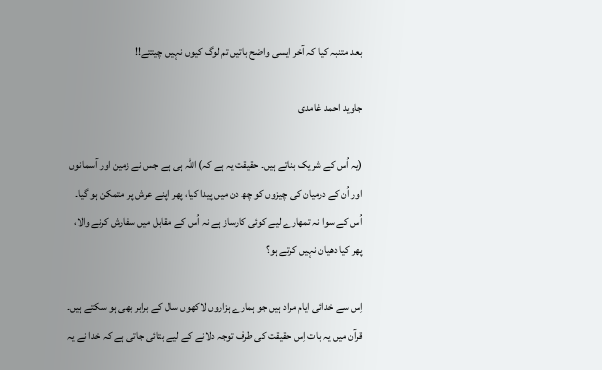بعد متنبہ کیا کہ آخر ایسی واضح باتیں تم لوگ کیوں نہیں چیتتے!!

جاوید احمد غامدی

(یہ اُس کے شریک بناتے ہیں۔ حقیقت یہ ہے کہ) اللہ ہی ہے جس نے زمین اور آسمانوں اور اُن کے درمیان کی چیزوں کو چھ دن میں پیدا کیا، پھر اپنے عرش پر متمکن ہو گیا۔ اُس کے سوا نہ تمھارے لیے کوئی کارساز ہے نہ اُس کے مقابل میں سفارش کرنے والا، پھر کیا دھیان نہیں کرتے ہو؟

اِس سے خدائی ایام مراد ہیں جو ہمارے ہزاروں لاکھوں سال کے برابر بھی ہو سکتے ہیں۔ قرآن میں یہ بات اِس حقیقت کی طرف توجہ دلانے کے لیے بتائی جاتی ہے کہ خدا نے یہ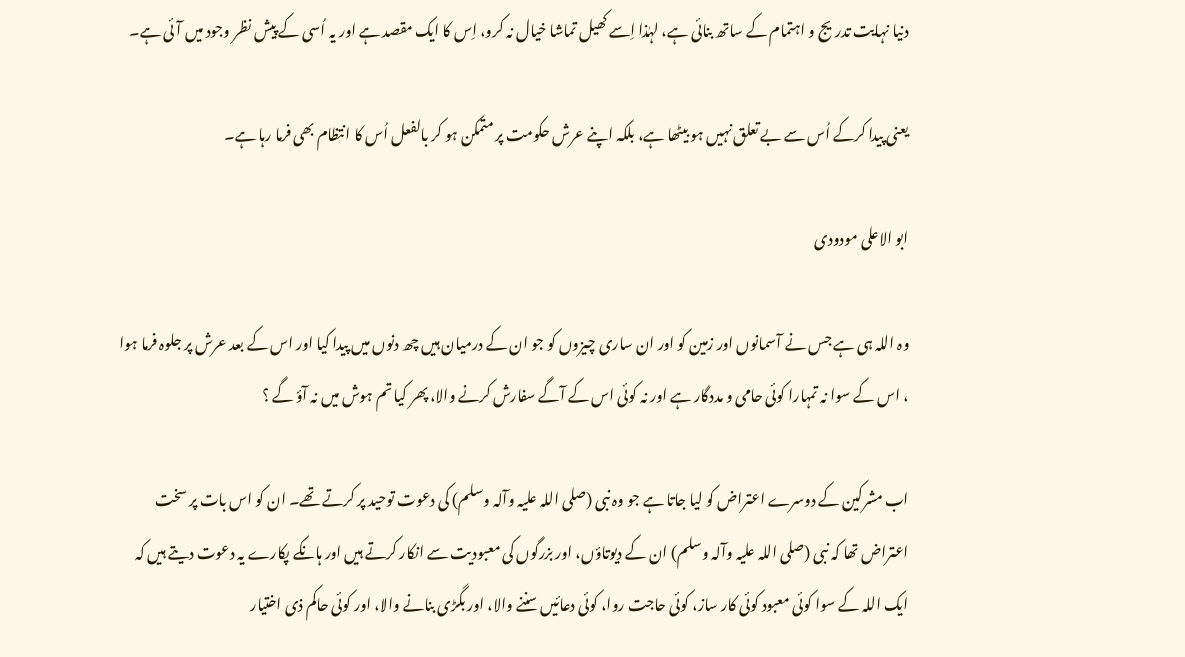دنیا نہایت تدریج و اہتمام کے ساتھ بنائی ہے، لہٰذا اِسے کھیل تماشا خیال نہ کرو، اِس کا ایک مقصد ہے اور یہ اُسی کے پیش نظر وجود میں آئی ہے۔

یعنی پیدا کرکے اُس سے بے تعلق نہیں ہو بیٹھا ہے، بلکہ اپنے عرش حکومت پر متمکن ہو کر بالفعل اُس کا انتظام بھی فرما رہا ہے۔

ابو الاعلی مودودی

وہ اللہ ہی ہے جس نے آسمانوں اور زمین کو اور ان ساری چیزوں کو جو ان کے درمیان ہیں چھ دنوں میں پیدا کیا اور اس کے بعد عرش پر جلوہ فرما ہوا ، اس کے سوا نہ تمہارا کوئی حامی و مددگار ہے اور نہ کوئی اس کے آگے سفارش کرنے والا، پھر کیا تم ہوش میں نہ آؤ گے ؟

اب مشرکین کے دوسرے اعتراض کو لیا جاتا ہے جو وہ نبی (صلی اللہ علیہ وآلہ وسلم) کی دعوت توحید پر کرتے تھے۔ ان کو اس بات پر سخت اعتراض تھا کہ نبی (صلی اللہ علیہ وآلہ وسلم) ان کے دیوتاؤں، اور بزرگوں کی معبودیت سے انکار کرتے ہیں اور ہانکے پکارے یہ دعوت دیتے ہیں کہ ایک اللہ کے سوا کوئی معبود کوئی کار ساز، کوئی حاجت روا، کوئی دعائیں سننے والا، اور بگڑی بنانے والا، اور کوئی حاکم ذی اختیار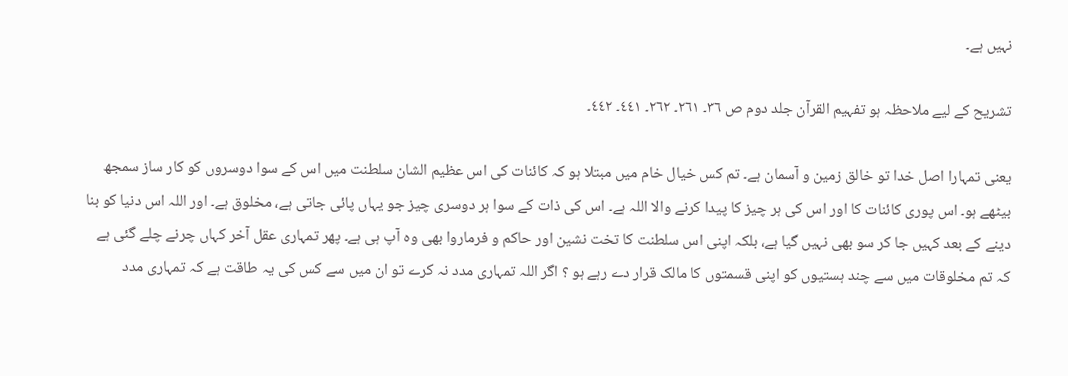نہیں ہے۔

تشریح کے لیے ملاحظہ ہو تفہیم القرآن جلد دوم ص ٣٦۔ ٢٦١۔ ٢٦٢۔ ٤٤١۔ ٤٤٢۔

یعنی تمہارا اصل خدا تو خالق زمین و آسمان ہے۔ تم کس خیال خام میں مبتلا ہو کہ کائنات کی اس عظیم الشان سلطنت میں اس کے سوا دوسروں کو کار ساز سمجھ بیٹھے ہو۔ اس پوری کائنات کا اور اس کی ہر چیز کا پیدا کرنے والا اللہ ہے۔ اس کی ذات کے سوا ہر دوسری چیز جو یہاں پائی جاتی ہے، مخلوق ہے۔ اور اللہ اس دنیا کو بنا دینے کے بعد کہیں جا کر سو بھی نہیں گیا ہے، بلکہ اپنی اس سلطنت کا تخت نشین اور حاکم و فرماروا بھی وہ آپ ہی ہے۔ پھر تمہاری عقل آخر کہاں چرنے چلے گئی ہے کہ تم مخلوقات میں سے چند ہستیوں کو اپنی قسمتوں کا مالک قرار دے رہے ہو ؟ اگر اللہ تمہاری مدد نہ کرے تو ان میں سے کس کی یہ طاقت ہے کہ تمہاری مدد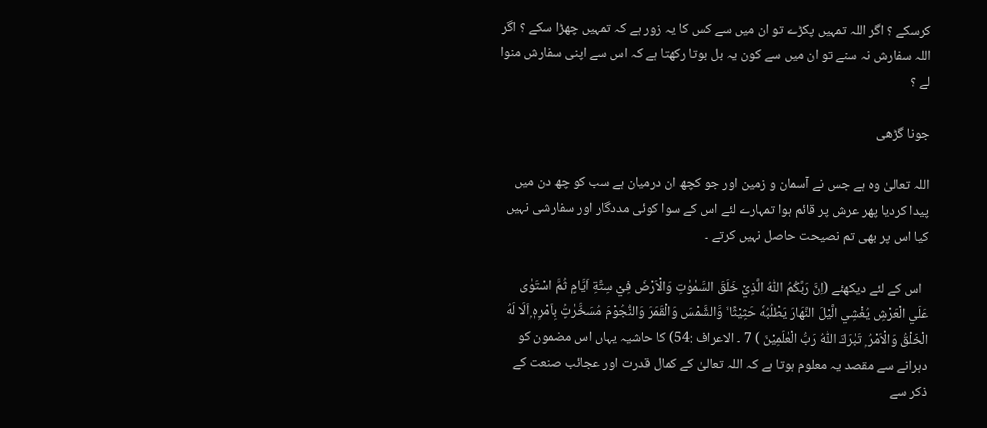کرسکے ؟ اگر اللہ تمہیں پکڑے تو ان میں سے کس کا یہ زور ہے کہ تمہیں چھڑا سکے ؟ اگر اللہ سفارش نہ سنے تو ان میں سے کون یہ بل بوتا رکھتا ہے کہ اس سے اپنی سفارش منوا لے ؟

جونا گڑھی

اللہ تعالیٰ وہ ہے جس نے آسمان و زمین اور جو کچھ ان درمیان ہے سب کو چھ دن میں پیدا کردیا پھر عرش پر قائم ہوا تمہارے لئے اس کے سوا کوئی مددگار اور سفارشی نہیں کیا اس پر بھی تم نصیحت حاصل نہیں کرتے ۔

  اس کے لئے دیکھئے (اِنَّ رَبَّكُمُ اللّٰهُ الَّذِيْ خَلَقَ السَّمٰوٰتِ وَالْاَرْضَ فِيْ سِتَّةِ اَيَّامٍ ثُمَّ اسْتَوٰى عَلَي الْعَرْشِ يُغْشِي الَّيْلَ النَّهَارَ يَطْلُبُهٗ حَثِيْثًا ۙ وَّالشَّمْسَ وَالْقَمَرَ وَالنُّجُوْمَ مُسَخَّرٰتٍۢ بِاَمْرِهٖ ۭاَلَا لَهُ الْخَلْقُ وَالْاَمْرُ ۭ تَبٰرَكَ اللّٰهُ رَبُّ الْعٰلَمِيْنَ ) 7 ۔ الاعراف :54) کا حاشیہ یہاں اس مضمون کو دہرانے سے مقصد یہ معلوم ہوتا ہے کہ اللہ تعالیٰ کے کمال قدرت اور عجائب صنعت کے ذکر سے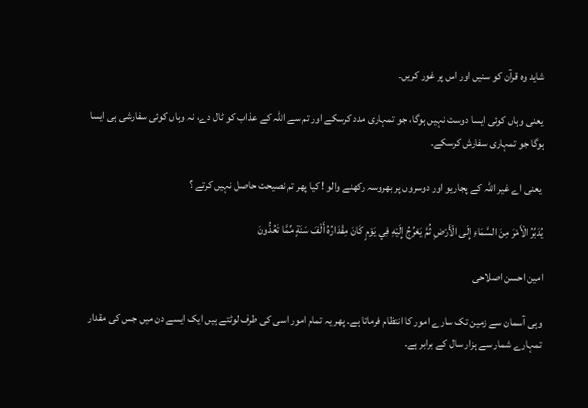شاید وہ قرآن کو سنیں اور اس پر غور کریں۔

 یعنی وہاں کوئی ایسا دوست نہیں ہوگا، جو تمہاری مدد کرسکے اور تم سے اللہ کے عذاب کو ٹال دے، نہ وہاں کوئی سفارشی ہی ایسا ہوگا جو تمہاری سفارش کرسکے۔

 یعنی اے غیر اللہ کے پجاریو اور دوسروں پر بھروسہ رکھنے والو ! کیا پھر تم نصیحت حاصل نہیں کرتے ؟

يُدَبِّرُ الْأَمْرَ مِنَ السَّمَاءِ إِلَى الْأَرْضِ ثُمَّ يَعْرُجُ إِلَيْهِ فِي يَوْمٍ كَانَ مِقْدَارُهُ أَلْفَ سَنَةٍ مِّمَّا تَعُدُّونَ

امین احسن اصلاحی

وہی آسمان سے زمین تک سارے امور کا انتظام فرماتا ہے۔ پھر یہ تمام امور اسی کی طرف لوٹتے ہیں ایک ایسے دن میں جس کی مقدار تمہارے شمار سے ہزار سال کے برابر ہے۔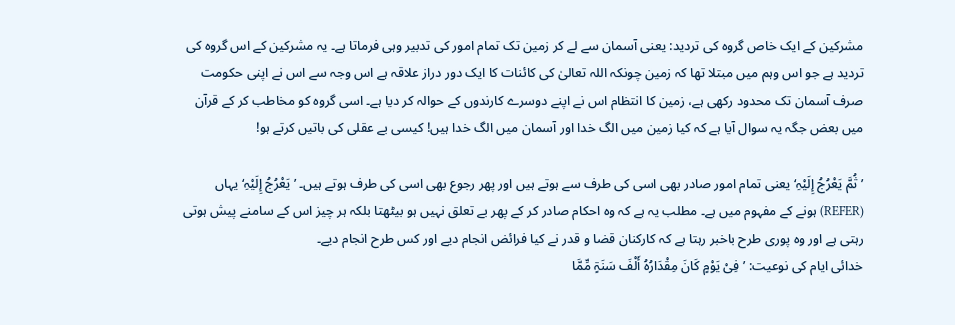مشرکین کے ایک خاص گروہ کی تردید: یعنی آسمان سے لے کر زمین تک تمام امور کی تدبیر وہی فرماتا ہے۔ یہ مشرکین کے اس گروہ کی تردید ہے جو اس وہم میں مبتلا تھا کہ زمین چونکہ اللہ تعالیٰ کی کائنات کا ایک دور دراز علاقہ ہے اس وجہ سے اس نے اپنی حکومت صرف آسمان تک محدود رکھی ہے، زمین کا انتظام اس نے اپنے دوسرے کارندوں کے حوالہ کر دیا ہے۔ اسی گروہ کو مخاطب کر کے قرآن میں بعض جگہ یہ سوال آیا ہے کہ کیا زمین میں الگ خدا اور آسمان میں الگ خدا ہیں! کیسی بے عقلی کی باتیں کرتے ہو!

’ثُمَّ یَعْرُجُ إِلَیْہِ‘ یعنی تمام امور صادر بھی اسی کی طرف سے ہوتے ہیں اور پھر رجوع بھی اسی کی طرف ہوتے ہیں۔ ’یَعْرُجُ إِلَیْہِ‘ یہاں (REFER) ہونے کے مفہوم میں ہے۔ مطلب یہ ہے کہ وہ احکام صادر کر کے پھر بے تعلق نہیں ہو بیٹھتا بلکہ ہر چیز اس کے سامنے پیش ہوتی رہتی ہے اور وہ پوری طرح باخبر رہتا ہے کہ کارکنان قضا و قدر نے کیا فرائض انجام دیے اور کس طرح انجام دیے۔
خدائی ایام کی نوعیت: ’فِیْ یَوْمٍ کَانَ مِقْدَارُہُ أَلْفَ سَنَۃٍ مِّمَّا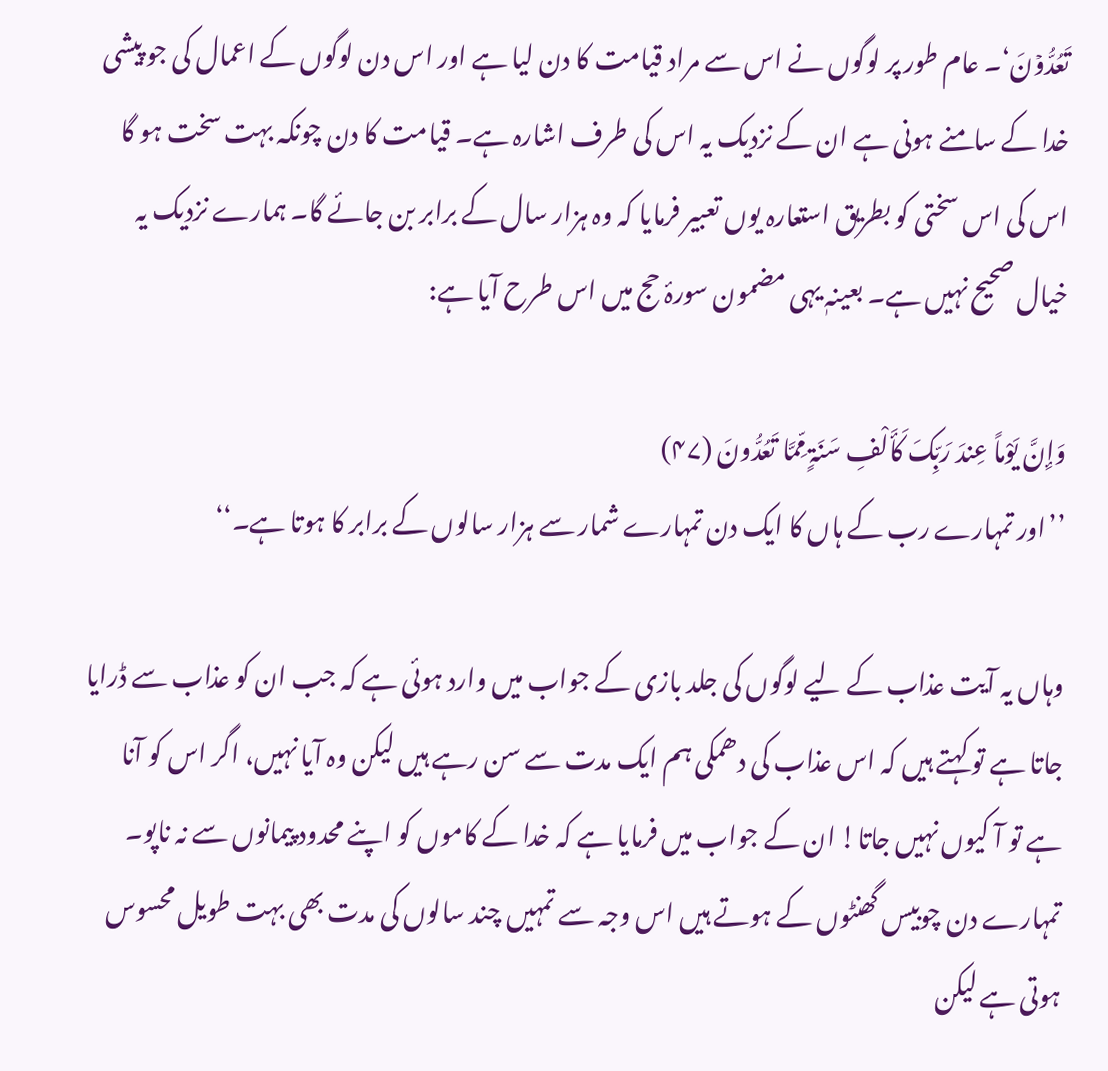تَعُدُّوۡنَ‘۔ عام طور پر لوگوں نے اس سے مراد قیامت کا دن لیا ہے اور اس دن لوگوں کے اعمال کی جو پیشی خدا کے سامنے ہونی ہے ان کے نزدیک یہ اس کی طرف اشارہ ہے۔ قیامت کا دن چونکہ بہت سخت ہو گا اس کی اس سختی کو بطریق استعارہ یوں تعبیر فرمایا کہ وہ ہزار سال کے برابر بن جائے گا۔ ہمارے نزدیک یہ خیال صحیح نہیں ہے۔ بعینہٖ یہی مضمون سورۂ حج میں اس طرح آیا ہے:

وَإِنَّ یَوْماً عِندَ رَبِّکَ کَأَلْفِ سَنَۃٍ مِّمَّا تَعُدُّونَ (۴۷)
’’اور تمہارے رب کے ہاں کا ایک دن تمہارے شمار سے ہزار سالوں کے برابر کا ہوتا ہے۔‘‘

وہاں یہ آیت عذاب کے لیے لوگوں کی جلد بازی کے جواب میں وارد ہوئی ہے کہ جب ان کو عذاب سے ڈرایا جاتا ہے تو کہتے ہیں کہ اس عذاب کی دھمکی ہم ایک مدت سے سن رہے ہیں لیکن وہ آیا نہیں، اگر اس کو آنا ہے تو آ کیوں نہیں جاتا! ان کے جواب میں فرمایا ہے کہ خدا کے کاموں کو اپنے محدود پیمانوں سے نہ ناپو۔ تمہارے دن چوبیس گھنٹوں کے ہوتے ہیں اس وجہ سے تمہیں چند سالوں کی مدت بھی بہت طویل محسوس ہوتی ہے لیکن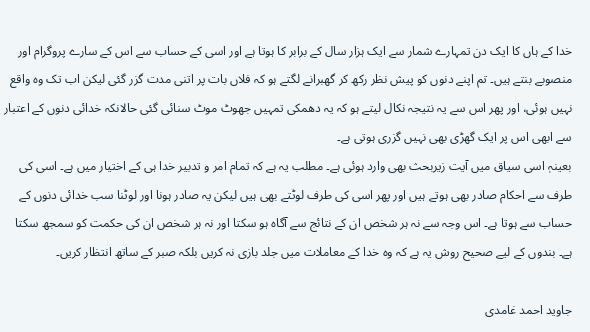خدا کے ہاں کا ایک دن تمہارے شمار سے ایک ہزار سال کے برابر کا ہوتا ہے اور اسی کے حساب سے اس کے سارے پروگرام اور منصوبے بنتے ہیں۔ تم اپنے دنوں کو پیش نظر رکھ کر گھبرانے لگتے ہو کہ فلاں بات پر اتنی مدت گزر گئی لیکن اب تک وہ واقع نہیں ہوئی، اور پھر اس سے یہ نتیجہ نکال لیتے ہو کہ یہ دھمکی تمہیں جھوٹ موٹ سنائی گئی حالانکہ خدائی دنوں کے اعتبار سے ابھی اس پر ایک گھڑی بھی نہیں گزری ہوتی ہے۔
بعینہٖ اسی سیاق میں آیت زیربحث بھی وارد ہوئی ہے۔ مطلب یہ ہے کہ تمام امر و تدبیر خدا ہی کے اختیار میں ہے۔ اسی کی طرف سے احکام صادر بھی ہوتے ہیں اور پھر اسی کی طرف لوٹتے بھی ہیں لیکن یہ صادر ہونا اور لوٹنا سب خدائی دنوں کے حساب سے ہوتا ہے۔ اس وجہ سے نہ ہر شخص ان کے نتائج سے آگاہ ہو سکتا اور نہ ہر شخص ان کی حکمت کو سمجھ سکتا ہے۔ بندوں کے لیے صحیح روش یہ ہے کہ وہ خدا کے معاملات میں جلد بازی نہ کریں بلکہ صبر کے ساتھ انتظار کریں۔

جاوید احمد غامدی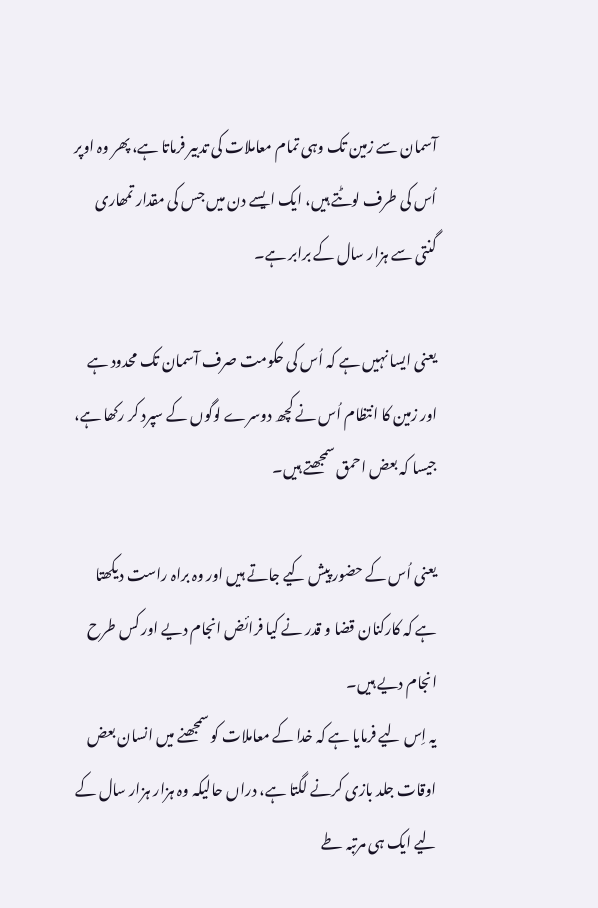آسمان سے زمین تک وہی تمام معاملات کی تدبیر فرماتا ہے، پھر وہ اوپر اُس کی طرف لوٹتے ہیں، ایک ایسے دن میں جس کی مقدار تمھاری گنتی سے ہزار سال کے برابر ہے۔

یعنی ایسا نہیں ہے کہ اُس کی حکومت صرف آسمان تک محدود ہے اور زمین کا انتظام اُس نے کچھ دوسرے لوگوں کے سپرد کر رکھا ہے، جیسا کہ بعض احمق سمجھتے ہیں۔

یعنی اُس کے حضور پیش کیے جاتے ہیں اور وہ براہ راست دیکھتا ہے کہ کارکنان قضا و قدر نے کیا فرائض انجام دیے اور کس طرح انجام دیے ہیں۔
یہ اِس لیے فرمایا ہے کہ خدا کے معاملات کو سمجھنے میں انسان بعض اوقات جلد بازی کرنے لگتا ہے، دراں حالیکہ وہ ہزار ہزار سال کے لیے ایک ہی مرتبہ طے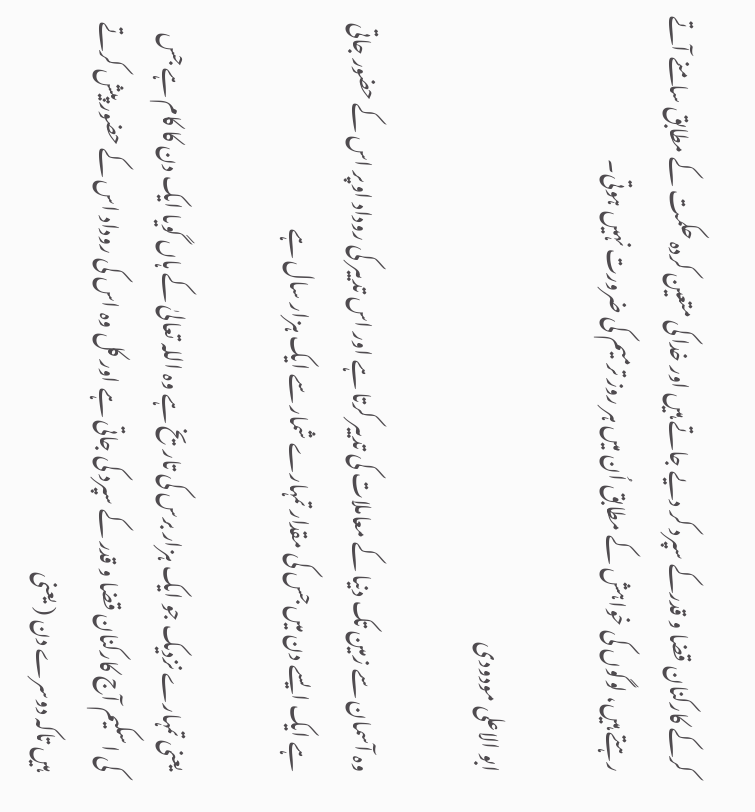کرکے کارکنان قضا و قدرکے سپرد کر دیے جاتے ہیں اور خدا کی متعین کردہ حکمت کے مطابق سامنے آتے رہتے ہیں، لوگوں کی خواہش کے مطابق اُن میں ہر روز ترمیم کی ضرورت نہیں ہوتی۔

ابو الاعلی مودودی

وہ آسمان سے زمین تک دنیا کے معاملات کی تدبیر کرتا ہے اور اس تدبیر کی روداد اوپر اس کے حضور جاتی ہے ایک ایسے دن میں جس کی مقدار تمہارے شمار سے ایک ہزار سال ہے

یعنی تمہارے نزدیک جو ایک ہزار برس کی تاریخ ہے وہ اللہ تعالیٰ کے ہاں گویا ایک دن کا کام ہے جس کی اسکیم آج کارکنان قضا و قدر کے سپرد کی جاتی ہے اور کل وہ اس کی روداد اس کے حضور پیش کرتے ہیں تاکہ دوسرے دن ( یعنی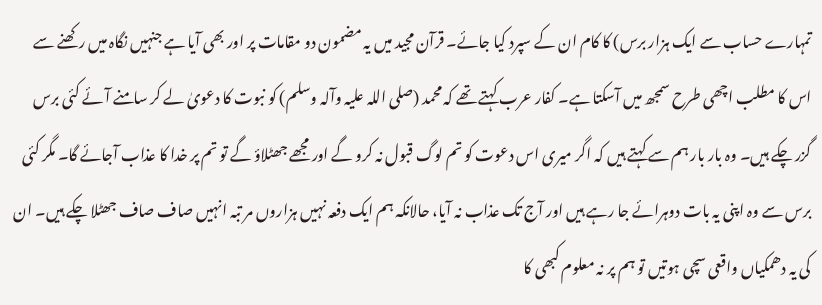تمہارے حساب سے ایک ہزار برس) کا کام ان کے سپرد کیا جائے۔ قرآن مجید میں یہ مضمون دو مقامات پر اور بھی آیا ہے جنہیں نگاہ میں رکھنے سے اس کا مطلب اچھی طرح سمجھ میں آسکتا ہے۔ کفار عرب کہتے تھے کہ محمد (صلی اللہ علیہ وآلہ وسلم) کو نبوت کا دعویٰ لے کر سامنے آئے کئی برس گزر چکے ہیں۔ وہ بار بار ہم سے کہتے ہیں کہ اگر میری اس دعوت کو تم لوگ قبول نہ کرو گے اور مجھے جھٹلاؤ گے تو تم پر خدا کا عذاب آجائے گا۔ مگر کئی برس سے وہ اپنی یہ بات دوہرائے جا رہے ہیں اور آج تک عذاب نہ آیا، حالانکہ ہم ایک دفعہ نہیں ہزاروں مر تبہ انہیں صاف صاف جھٹلا چکے ہیں۔ ان کی یہ دھمکیاں واقعی سچی ہوتیں تو ہم پر نہ معلوم کبھی کا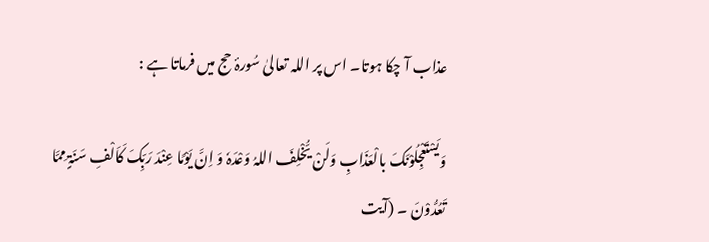عذاب آ چکا ہوتا۔ اس پر اللہ تعالیٰ سُورۂ حج میں فرماتا ہے :

وَیَسْتَعْجِلُوْنَکَ بالْعَذَابِ وَلَنْ یُّخْلِفَ اللہُ وَعْدَہٗ وَ اِنَّ یَوْمًا عِنْدَ رَبِّکَ کَاَلْفِ سَنَۃٍ مِمَّا تَعُدُّوْنَ ۔ (آیت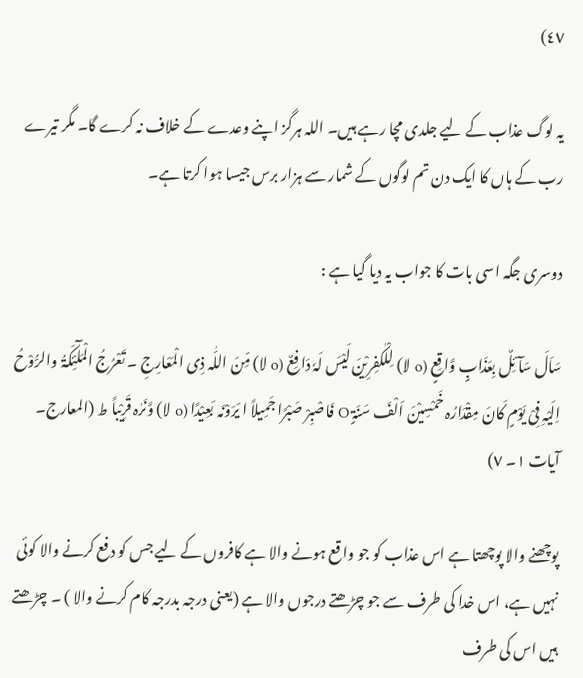٤٧)

یہ لوگ عذاب کے لیے جلدی مچا رہے ہیں۔ اللہ ہرگز اپنے وعدے کے خلاف نہ کرے گا۔ مگر تیرے رب کے ہاں کا ایک دن تم لوگوں کے شمار سے ہزار برس جیسا ہوا کرتا ہے۔

دوسری جگہ اسی بات کا جواب یہ دیا گیا ہے :

سَاَلَ سَآئِلٌ بِعَذَابٍ وَّاقِعٍ (o لا) لِلْکٰفِرِیْنَ لَیْسَ لَہٗ دَافِعٌ (o لا) مِّنَ اللّٰہ ذِی الْمَعَارِجِ ۔ تَعْرُجُ الْمَلٰٓئِکَۃُ والرُّوْحُ اِلَیْہِ فِیْ یَوْمٍ کَانَ مِقْدَارُہ خَمْسِیْنَ اَلْفَ سَنَۃٍ O فَاصْبِرْ صَبْرًا جَمِیلاً ا یَرَوْنَہ بَعِیْدًا (o لا) وَّنَرٰہ قَرِیْباً ط (المعارج۔ آیات ١۔ ٧)

پوچھنے والا پوچھتا ہے اس عذاب کو جو واقع ہونے والا ہے کافروں کے لیے جس کو دفع کرنے والا کوئی نہیں ہے، اس خدا کی طرف سے جو چڑھتے درجوں والا ہے (یعنی درجہ بدرجہ کام کرنے والا ) ۔ چڑھتے ہیں اس کی طرف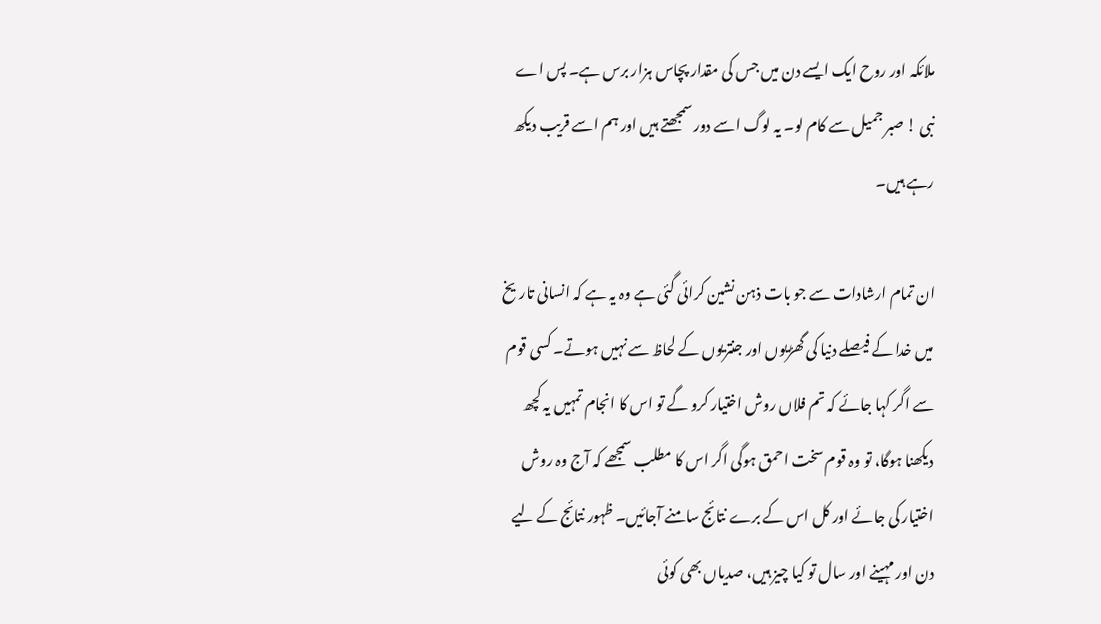ملائکہ اور روح ایک ایسے دن میں جس کی مقدار پچاس ہزار برس ہے۔ پس اے نبی ! صبر جمیل سے کام لو۔ یہ لوگ اسے دور سمجھتے ہیں اور ہم اسے قریب دیکھ رہے ہیں۔

ان تمام ارشادات سے جو بات ذہن نشین کرائی گئی ہے وہ یہ ہے کہ انسانی تاریخ میں خدا کے فیصلے دنیا کی گھڑیوں اور جنتریوں کے لحاظ سے نہیں ہوتے۔ کسی قوم سے اگر کہا جائے کہ تم فلاں روش اختیار کرو گے تو اس کا انجام تمہیں یہ کچھ دیکھنا ہوگا، تو وہ قوم سخت احمق ہوگی اگر اس کا مطلب سمجھے کہ آج وہ روش اختیار کی جائے اور کل اس کے برے نتائج سامنے آجائیں۔ ظہور نتائج کے لیے دن اور مہینے اور سال تو کیا چیز ہیں، صدیاں بھی کوئی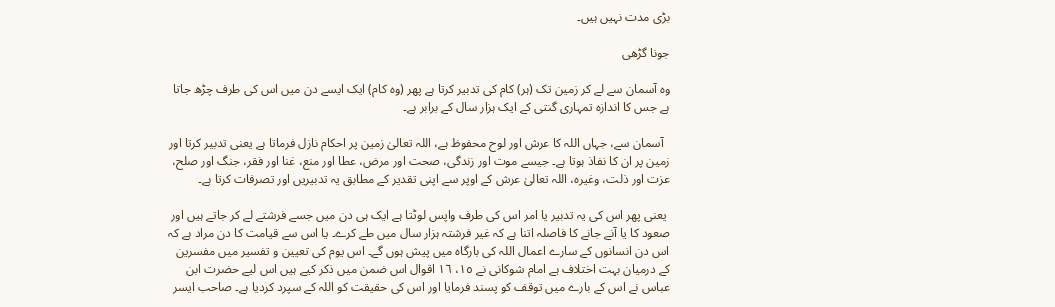بڑی مدت نہیں ہیں۔

جونا گڑھی

وہ آسمان سے لے کر زمین تک (ہر) کام کی تدبیر کرتا ہے پھر (وہ کام) ایک ایسے دن میں اس کی طرف چڑھ جاتا ہے جس کا اندازہ تمہاری گنتی کے ایک ہزار سال کے برابر ہے۔

  آسمان سے، جہاں اللہ کا عرش اور لوح محفوظ ہے، اللہ تعالیٰ زمین پر احکام نازل فرماتا ہے یعنی تدبیر کرتا اور زمین پر ان کا نفاذ ہوتا ہے۔ جیسے موت اور زندگی، صحت اور مرض، عطا اور منع، غنا اور فقر، جنگ اور صلح، عزت اور ذلت، وغیرہ، اللہ تعالیٰ عرش کے اوپر سے اپنی تقدیر کے مطابق یہ تدبیریں اور تصرفات کرتا ہے۔

 یعنی پھر اس کی یہ تدبیر یا امر اس کی طرف واپس لوٹتا ہے ایک ہی دن میں جسے فرشتے لے کر جاتے ہیں اور صعود کا یا آنے جانے کا فاصلہ اتنا ہے کہ غیر فرشتہ ہزار سال میں طے کرے۔ یا اس سے قیامت کا دن مراد ہے کہ اس دن انسانوں کے سارے اعمال اللہ کی بارگاہ میں پیش ہوں گے۔ اس یوم کی تعیین و تفسیر میں مفسرین کے درمیان بہت اختلاف ہے امام شوکانی نے ١٥، ١٦ اقوال اس ضمن میں ذکر کیے ہیں اس لیے حضرت ابن عباس نے اس کے بارے میں توقف کو پسند فرمایا اور اس کی حقیقت کو اللہ کے سپرد کردیا ہے۔ صاحب ایسر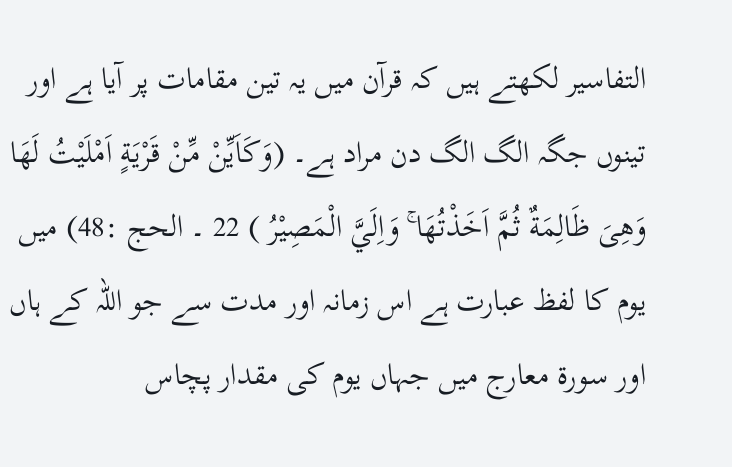التفاسیر لکھتے ہیں کہ قرآن میں یہ تین مقامات پر آیا ہے اور تینوں جگہ الگ الگ دن مراد ہے۔ (وَكَاَيِّنْ مِّنْ قَرْيَةٍ اَمْلَيْتُ لَهَا وَهِىَ ظَالِمَةٌ ثُمَّ اَخَذْتُهَا ۚ وَاِلَيَّ الْمَصِيْرُ ) 22 ۔ الحج :48) میں یوم کا لفظ عبارت ہے اس زمانہ اور مدت سے جو اللہ کے ہاں اور سورة معارج میں جہاں یوم کی مقدار پچاس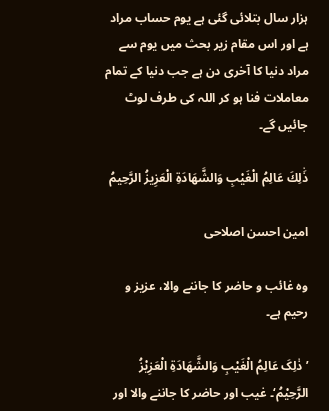ہزار سال بتلائی گئی ہے یوم حساب مراد ہے اور اس مقام زیر بحث میں یوم سے مراد دنیا کا آخری دن ہے جب دنیا کے تمام معاملات فنا ہو کر اللہ کی طرف لوٹ جائیں گے۔

ذَٰلِكَ عَالِمُ الْغَيْبِ وَالشَّهَادَةِ الْعَزِيزُ الرَّحِيمُ

امین احسن اصلاحی

وہ غائب و حاضر کا جاننے والا، عزیز و رحیم ہے۔

’ذٰلِکَ عَالِمُ الْغَیْبِ وَالشَّھَادَۃِ الْعَزِیْزُ الرَّحِیْمُ‘۔ غیب اور حاضر کا جاننے والا اور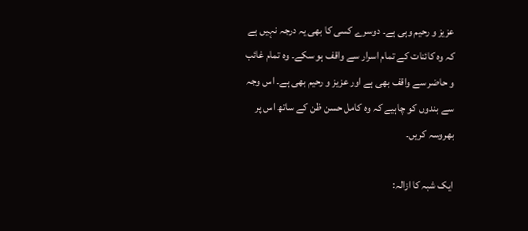عزیز و رحیم وہی ہے۔ دوسرے کسی کا بھی یہ درجہ نہیں ہے کہ وہ کائنات کے تمام اسرار سے واقف ہو سکے۔ وہ تمام غائب و حاضر سے واقف بھی ہے اور عزیز و رحیم بھی ہے۔ اس وجہ سے بندوں کو چاہیے کہ وہ کامل حسن ظن کے ساتھ اس پر بھروسہ کریں۔

ایک شبہ کا ازالہ: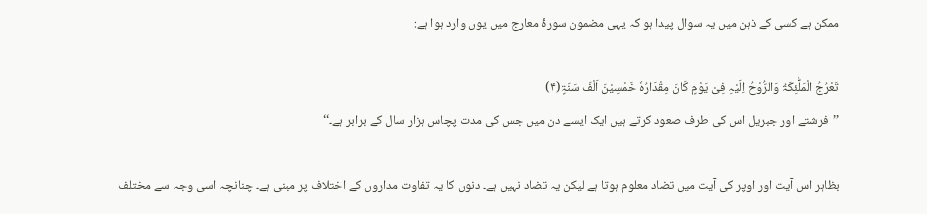ممکن ہے کسی کے ذہن میں یہ سوال پیدا ہو کہ یہی مضمون سورۂ معارج میں یوں وارد ہوا ہے:

تَعْرُجُ الْمَلّٰئِکَۃُ وَالرُّوْحُ اِلَیْہِ فِیْ یَوْمٍ کَانَ مِقْدَارُہٗ خَمْسِیْنَ اَلْفَ سَنَۃٍ(۴)
’’فرشتے اور جبریل اس کی طرف صعود کرتے ہیں ایک ایسے دن میں جس کی مدت پچاس ہزار سال کے برابر ہے۔‘‘

بظاہر اس آیت اور اوپر کی آیت میں تضاد معلوم ہوتا ہے لیکن یہ تضاد نہیں ہے۔ دنوں کا یہ تفاوت مداروں کے اختلاف پر مبنی ہے۔ چنانچہ اسی وجہ سے مختلف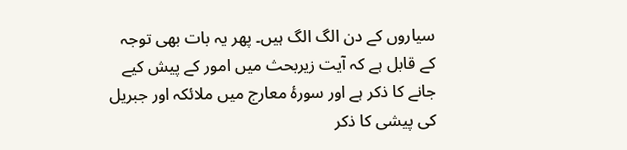سیاروں کے دن الگ الگ ہیں۔ پھر یہ بات بھی توجہ کے قابل ہے کہ آیت زیربحث میں امور کے پیش کیے جانے کا ذکر ہے اور سورۂ معارج میں ملائکہ اور جبریل کی پیشی کا ذکر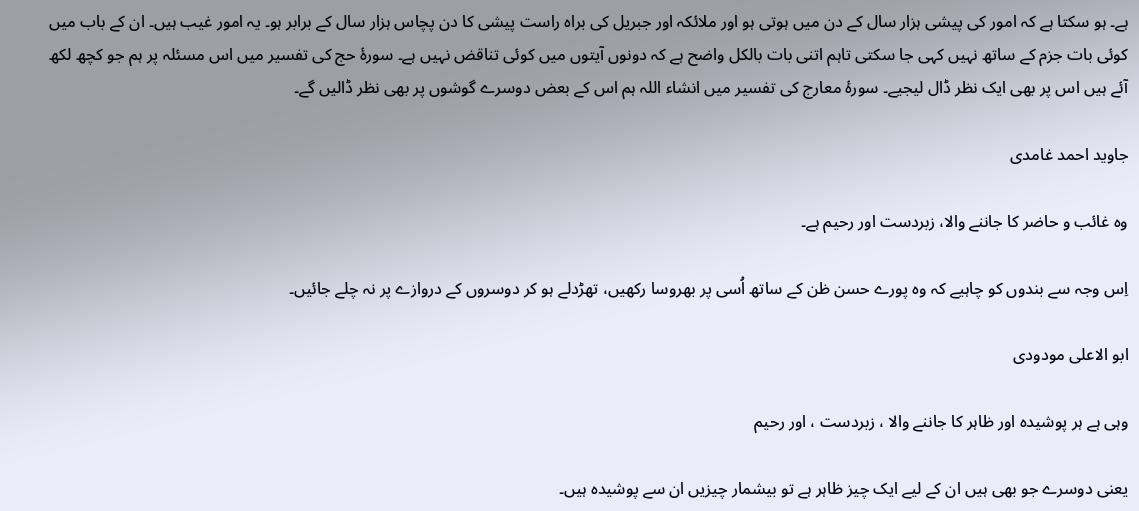ہے۔ ہو سکتا ہے کہ امور کی پیشی ہزار سال کے دن میں ہوتی ہو اور ملائکہ اور جبریل کی براہ راست پیشی کا دن پچاس ہزار سال کے برابر ہو۔ یہ امور غیب ہیں۔ ان کے باب میں کوئی بات جزم کے ساتھ نہیں کہی جا سکتی تاہم اتنی بات بالکل واضح ہے کہ دونوں آیتوں میں کوئی تناقض نہیں ہے۔ سورۂ حج کی تفسیر میں اس مسئلہ پر ہم جو کچھ لکھ آئے ہیں اس پر بھی ایک نظر ڈال لیجیے۔ سورۂ معارج کی تفسیر میں انشاء اللہ ہم اس کے بعض دوسرے گوشوں پر بھی نظر ڈالیں گے۔

جاوید احمد غامدی

وہ غائب و حاضر کا جاننے والا، زبردست اور رحیم ہے۔

اِس وجہ سے بندوں کو چاہیے کہ وہ پورے حسن ظن کے ساتھ اُسی پر بھروسا رکھیں، تھڑدلے ہو کر دوسروں کے دروازے پر نہ چلے جائیں۔

ابو الاعلی مودودی

وہی ہے ہر پوشیدہ اور ظاہر کا جاننے والا ، زبردست ، اور رحیم

یعنی دوسرے جو بھی ہیں ان کے لیے ایک چیز ظاہر ہے تو بیشمار چیزیں ان سے پوشیدہ ہیں۔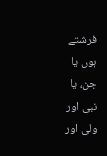فرشتے ہوں یا جن، یا نبی اور ولی اور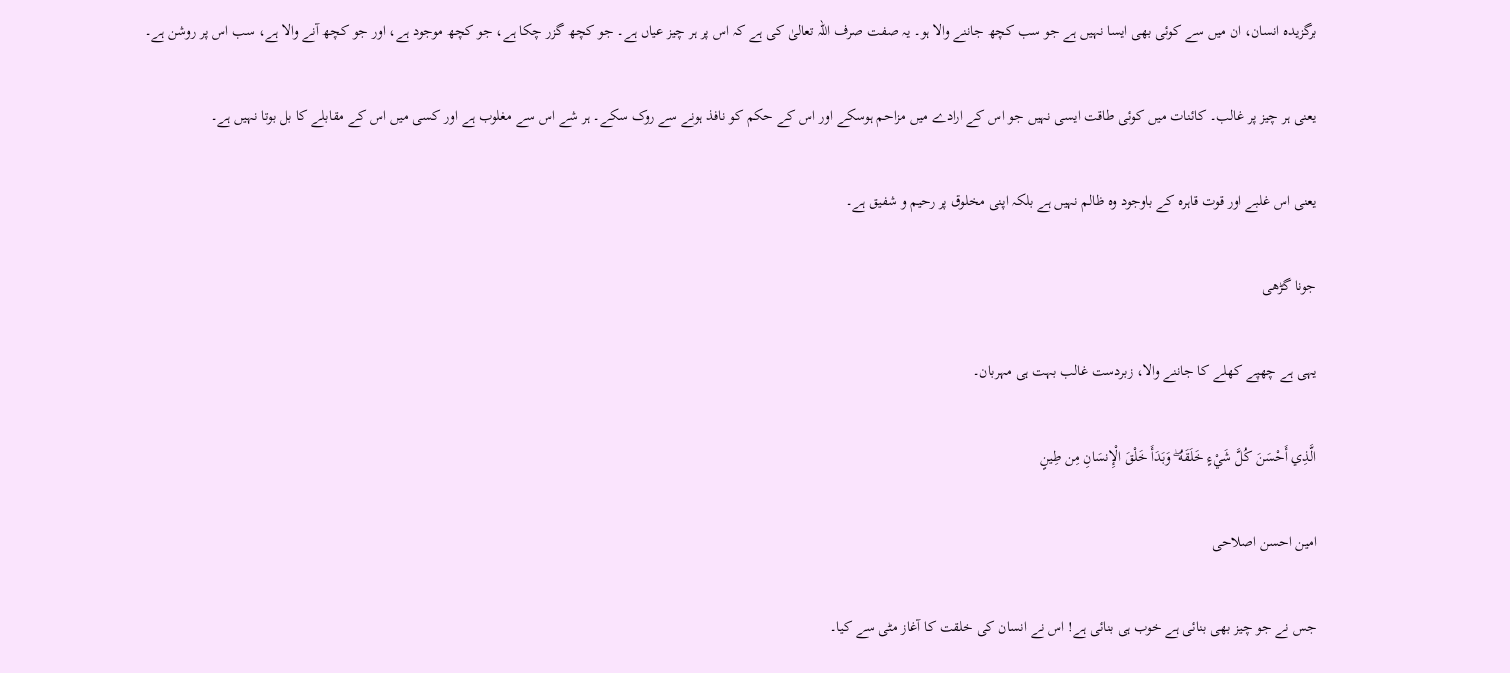برگزیدہ انسان، ان میں سے کوئی بھی ایسا نہیں ہے جو سب کچھ جاننے والا ہو۔ یہ صفت صرف اللہ تعالیٰ کی ہے کہ اس پر ہر چیز عیاں ہے۔ جو کچھ گزر چکا ہے، جو کچھ موجود ہے، اور جو کچھ آنے والا ہے، سب اس پر روشن ہے۔

یعنی ہر چیز پر غالب۔ کائنات میں کوئی طاقت ایسی نہیں جو اس کے ارادے میں مزاحم ہوسکے اور اس کے حکم کو نافذ ہونے سے روک سکے۔ ہر شے اس سے مغلوب ہے اور کسی میں اس کے مقابلے کا بل بوتا نہیں ہے۔

یعنی اس غلبے اور قوت قاہرہ کے باوجود وہ ظالم نہیں ہے بلکہ اپنی مخلوق پر رحیم و شفیق ہے۔

جونا گڑھی

یہی ہے چھپے کھلے کا جاننے والا، زبردست غالب بہت ہی مہربان۔

الَّذِي أَحْسَنَ كُلَّ شَيْءٍ خَلَقَهُ ۖ وَبَدَأَ خَلْقَ الْإِنسَانِ مِن طِينٍ

امین احسن اصلاحی

جس نے جو چیز بھی بنائی ہے خوب ہی بنائی ہے! اس نے انسان کی خلقت کا آغاز مٹی سے کیا۔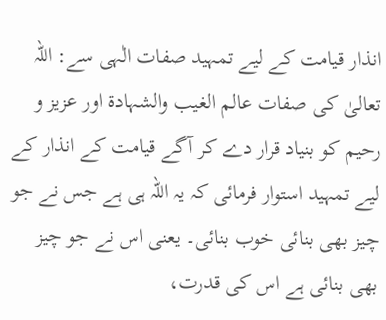انذار قیامت کے لیے تمہید صفات الٰہی سے: اللہ تعالیٰ کی صفات عالم الغیب والشہادۃ اور عزیز و رحیم کو بنیاد قرار دے کر آگے قیامت کے انذار کے لیے تمہید استوار فرمائی کہ یہ اللہ ہی ہے جس نے جو چیز بھی بنائی خوب بنائی۔ یعنی اس نے جو چیز بھی بنائی ہے اس کی قدرت،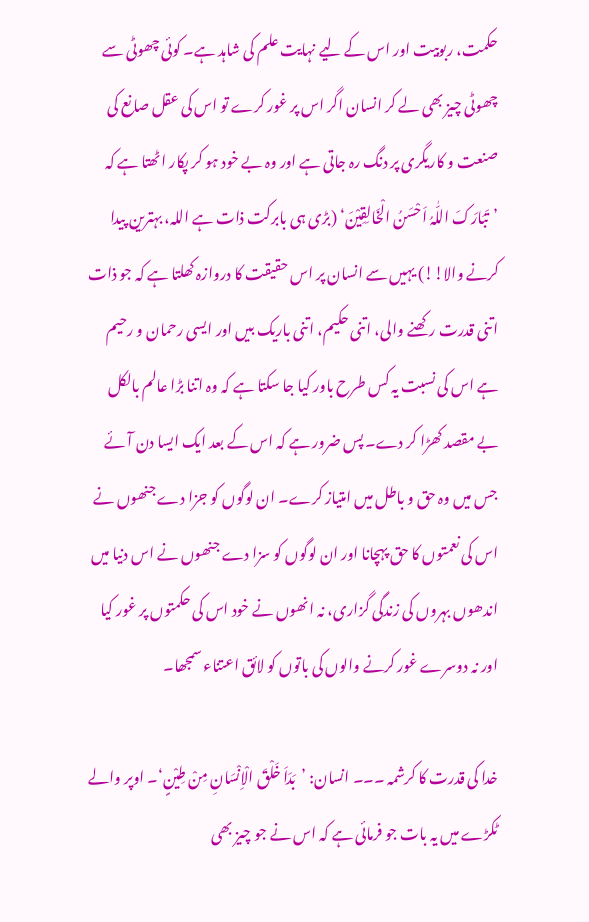حکمت، ربوبیت اور اس کے لیے نہایت علم کی شاہد ہے۔ کوئی چھوٹی سے چھوٹی چیز بھی لے کر انسان اگر اس پر غور کرے تو اس کی عقل صانع کی صنعت و کاریگری پر دنگ رہ جاتی ہے اور وہ بے خود ہو کر پکار اٹھتا ہے کہ ’تَبَارَکَ اللّٰہُ اَحْسَنُ الْخَالِقِیْنَ‘ (بڑی ہی بابرکت ذات ہے اللہ، بہترین پیدا کرنے والا!!) یہیں سے انسان پر اس حقیقت کا دروازہ کھلتا ہے کہ جو ذات اتنی قدرت رکھنے والی، اتنی حکیم، اتنی باریک بیں اور ایسی رحمان و رحیم ہے اس کی نسبت یہ کس طرح باور کیا جا سکتا ہے کہ وہ اتنا بڑا عالم بالکل بے مقصد کھڑا کر دے۔ پس ضرور ہے کہ اس کے بعد ایک ایسا دن آئے جس میں وہ حق و باطل میں امتیاز کرے۔ ان لوگوں کو جزا دے جنھوں نے اس کی نعمتوں کا حق پہچانا اور ان لوگوں کو سزا دے جنھوں نے اس دنیا میں اندھوں بہروں کی زندگی گزاری، نہ انھوں نے خود اس کی حکمتوں پر غور کیا اور نہ دوسرے غور کرنے والوں کی باتوں کو لائق اعتناء سمجھا۔

خدا کی قدرت کا کرشمہ ۔۔۔ انسان: ’بَدَاَ خَلْقَ الْاِنْسَانِ مِنْ طِیْنٍ‘۔ اوپر والے ٹکڑے میں یہ بات جو فرمائی ہے کہ اس نے جو چیز بھی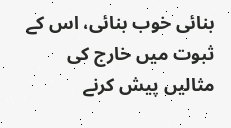بنائی خوب بنائی، اس کے ثبوت میں خارج کی مثالیں پیش کرنے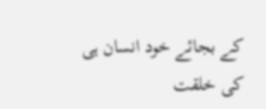کے بجائے خود انسان ہی کی خلقت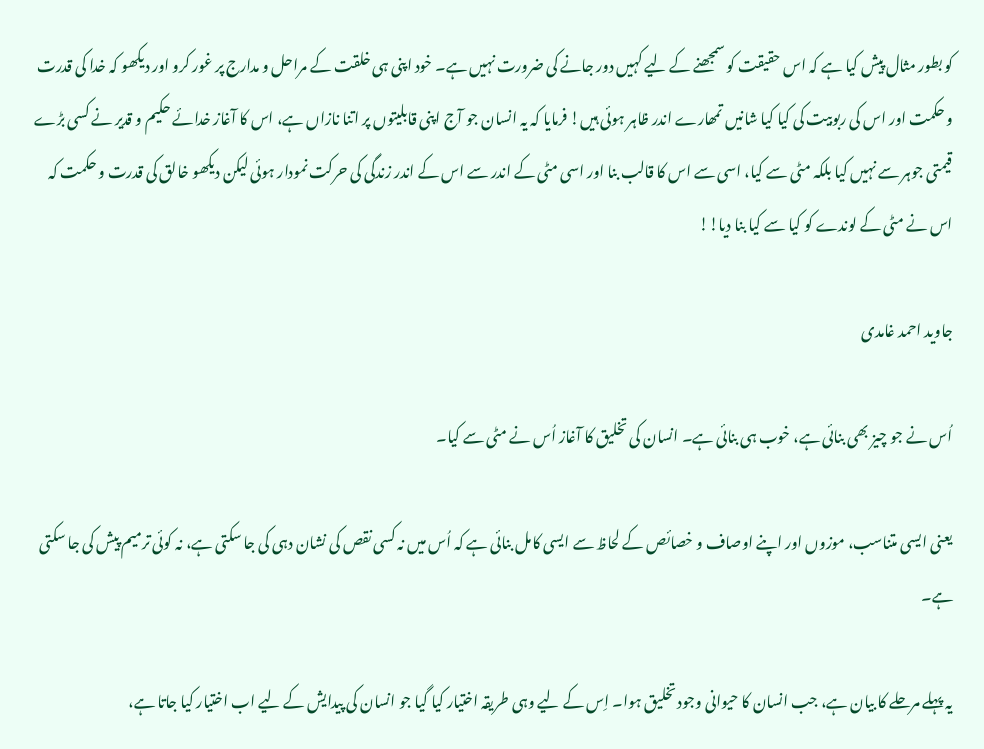کو بطور مثال پیش کیا ہے کہ اس حقیقت کو سمجھنے کے لیے کہیں دور جانے کی ضرورت نہیں ہے۔ خود اپنی ہی خلقت کے مراحل و مدارج پر غور کرو اور دیکھو کہ خدا کی قدرت و حکمت اور اس کی ربوبیت کی کیا کیا شانیں تمھارے اندر ظاہر ہوئی ہیں! فرمایا کہ یہ انسان جو آج اپنی قابلیتوں پر اتنا نازاں ہے، اس کا آغاز خدائے حکیم و قدیر نے کسی بڑے قیمتی جوہر سے نہیں کیا بلکہ مٹی سے کیا، اسی سے اس کا قالب بنا اور اسی مٹی کے اندر سے اس کے اندر زندگی کی حرکت نمودار ہوئی لیکن دیکھو خالق کی قدرت و حکمت کہ اس نے مٹی کے لوندے کو کیا سے کیا بنا دیا!!

جاوید احمد غامدی

اُس نے جو چیز بھی بنائی ہے، خوب ہی بنائی ہے۔ انسان کی تخلیق کا آغاز اُس نے مٹی سے کیا۔

یعنی ایسی متناسب، موزوں اور اپنے اوصاف و خصائص کے لحاظ سے ایسی کامل بنائی ہے کہ اُس میں نہ کسی نقص کی نشان دہی کی جا سکتی ہے، نہ کوئی ترمیم پیش کی جا سکتی ہے۔

یہ پہلے مرحلے کا بیان ہے، جب انسان کا حیوانی وجود تخلیق ہوا۔ اِس کے لیے وہی طریقہ اختیار کیا گیا جو انسان کی پیدایش کے لیے اب اختیار کیا جاتا ہے،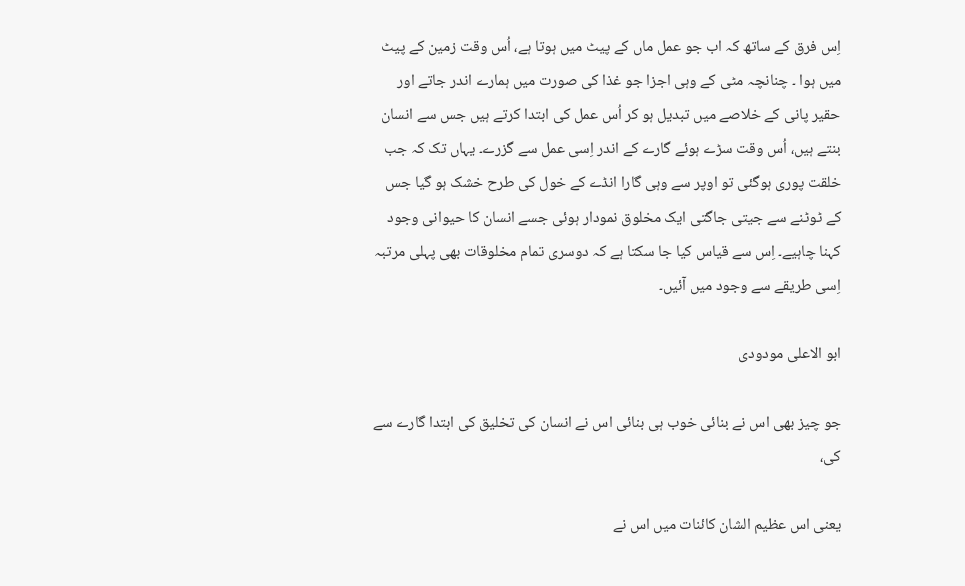اِس فرق کے ساتھ کہ اب جو عمل ماں کے پیٹ میں ہوتا ہے، اُس وقت زمین کے پیٹ میں ہوا ۔ چنانچہ مٹی کے وہی اجزا جو غذا کی صورت میں ہمارے اندر جاتے اور حقیر پانی کے خلاصے میں تبدیل ہو کر اُس عمل کی ابتدا کرتے ہیں جس سے انسان بنتے ہیں، اُس وقت سڑے ہوئے گارے کے اندر اِسی عمل سے گزرے۔ یہاں تک کہ جب خلقت پوری ہوگئی تو اوپر سے وہی گارا انڈے کے خول کی طرح خشک ہو گیا جس کے ٹوٹنے سے جیتی جاگتی ایک مخلوق نمودار ہوئی جسے انسان کا حیوانی وجود کہنا چاہیے۔ اِس سے قیاس کیا جا سکتا ہے کہ دوسری تمام مخلوقات بھی پہلی مرتبہ اِسی طریقے سے وجود میں آئیں۔

ابو الاعلی مودودی

جو چیز بھی اس نے بنائی خوب ہی بنائی اس نے انسان کی تخلیق کی ابتدا گارے سے کی،

یعنی اس عظیم الشان کائنات میں اس نے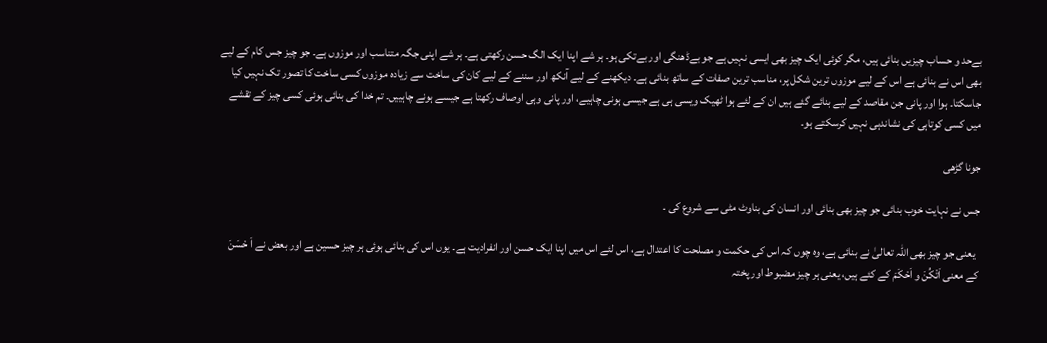بےحد و حساب چیزیں بنائی ہیں، مگر کوئی ایک چیز بھی ایسی نہیں ہے جو بےڈھنگی اور بےتکی ہو۔ ہر شے اپنا ایک الگ حسن رکھتی ہے۔ ہر شے اپنی جگہ متناسب اور موزوں ہے۔ جو چیز جس کام کے لیے بھی اس نے بنائی ہے اس کے لیے موزوں ترین شکل پر، مناسب ترین صفات کے ساتھ بنائی ہے۔ دیکھنے کے لیے آنکھ اور سننے کے لیے کان کی ساخت سے زیادہ موزوں کسی ساخت کا تصور تک نہیں کیا جاسکتا۔ ہوا اور پانی جن مقاصد کے لیے بنائے گئے ہیں ان کے لئے ہوا ٹھیک ویسی ہی ہے جیسی ہونی چاہیے، اور پانی وہی اوصاف رکھتا ہے جیسے ہونے چاہییں۔ تم خدا کی بنائی ہوئی کسی چیز کے تقشے میں کسی کوتاہی کی نشاندہی نہیں کرسکتے ہو۔

جونا گڑھی

جس نے نہایت خوب بنائی جو چیز بھی بنائی اور انسان کی بناوٹ مٹی سے شروع کی ۔

  یعنی جو چیز بھی اللہ تعالیٰ نے بنائی ہے، وہ چوں کہ اس کی حکمت و مصلحت کا اعتدال ہے، اس لئے اس میں اپنا ایک حسن اور انفرادیت ہے۔ یوں اس کی بنائی ہوئی ہر چیز حسین ہے اور بعض نے اَ حْسَنَ کے معنی اَتْکُنَ و اَحْکَمَ کے کئے ہیں، یعنی ہر چیز مضبوط اور پختہ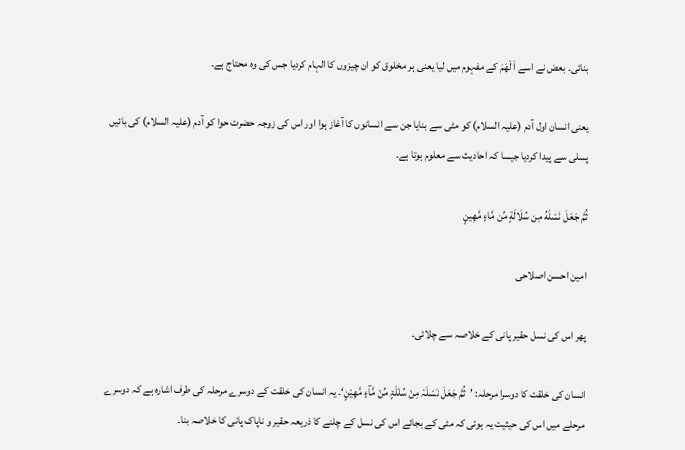بنائی۔ بعض نے اسے اَ لْھَمَ کے مفہوم میں لیا یعنی ہر مخلوق کو ان چیزوں کا الہام کردیا جس کی وہ محتاج ہے۔

یعنی انسان اول آدم (علیہ السلام) کو مٹی سے بنایا جن سے انسانوں کا آغاز ہوا اور اس کی زوجہ حضرت حوا کو آدم (علیہ السلام) کی بائیں پسلی سے پیدا کردیا جیسا کہ احادیث سے معلوم ہوتا ہے۔

ثُمَّ جَعَلَ نَسْلَهُ مِن سُلَالَةٍ مِّن مَّاءٍ مَّهِينٍ

امین احسن اصلاحی

پھر اس کی نسل حقیر پانی کے خلاصہ سے چلائی۔

انسان کی خلقت کا دوسرا مرحلہ: ’ثُمَّ جَعَلَ نَسْلَہٗ مِنْ سُلٰلَۃٍ مِّنْ مَّآءٍ مَّھِیْنٍ‘۔ یہ انسان کی خلقت کے دوسرے مرحلہ کی طرف اشارہ ہے کہ دوسرے مرحلے میں اس کی حیثیت یہ ہوئی کہ مٹی کے بجائے اس کی نسل کے چلنے کا ذریعہ حقیر و ناپاک پانی کا خلاصہ بنا۔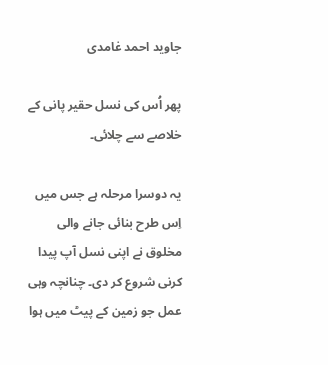جاوید احمد غامدی

پھر اُس کی نسل حقیر پانی کے خلاصے سے چلائی۔

یہ دوسرا مرحلہ ہے جس میں اِس طرح بنائی جانے والی مخلوق نے اپنی نسل آپ پیدا کرنی شروع کر دی۔ چنانچہ وہی عمل جو زمین کے پیٹ میں ہوا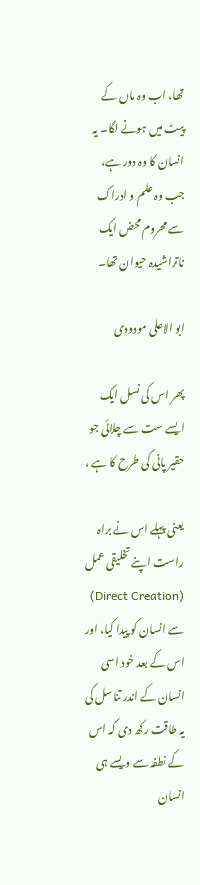تھا، اب وہ ماں کے پیٹ میں ہونے لگا۔ یہ انسان کا وہ دور ہے، جب وہ علم و ادراک سے محروم محض ایک ناتراشیدہ حیوان تھا۔

ابو الاعلی مودودی

پھر اس کی نسل ایک ایسے ست سے چلائی جو حقیر پانی کی طرح کا ہے ،

یعنی پہلے اس نے براہ راست اپنے تخلیقی عمل (Direct Creation) سے انسان کو پیدا کیا، اور اس کے بعد خود اسی انسان کے اندر تناسل کی یہ طاقت رکھ دی کہ اس کے نطفہ سے ویسے ہی انسان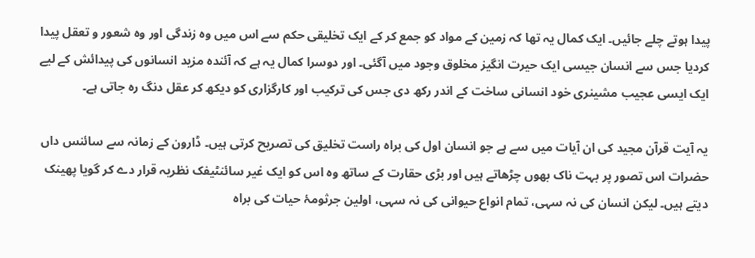پیدا ہوتے چلے جائیں۔ ایک کمال یہ تھا کہ زمین کے مواد کو جمع کر کے ایک تخلیقی حکم سے اس میں وہ زندگی اور وہ شعور و تعقل پیدا کردیا جس سے انسان جیسی ایک حیرت انگیز مخلوق وجود میں آگئی۔ اور دوسرا کمال یہ ہے کہ آئندہ مزید انسانوں کی پیدائش کے لیے ایک ایسی عجیب مشینری خود انسانی ساخت کے اندر رکھ دی جس کی ترکیب اور کارگزاری کو دیکھ کر عقل دنگ رہ جاتی ہے۔

یہ آیت قرآن مجید کی ان آیات میں سے ہے جو انسان اول کی براہ راست تخلیق کی تصریح کرتی ہیں۔ ڈارون کے زمانہ سے سائنس داں حضرات اس تصور پر بہت ناک بھوں چڑھاتے ہیں اور بڑی حقارت کے ساتھ وہ اس کو ایک غیر سائنٹیفک نظریہ قرار دے کر گویا پھینک دیتے ہیں۔ لیکن انسان کی نہ سہی، تمام انواع حیوانی کی نہ سہی، اولین جرثومۂ حیات کی براہ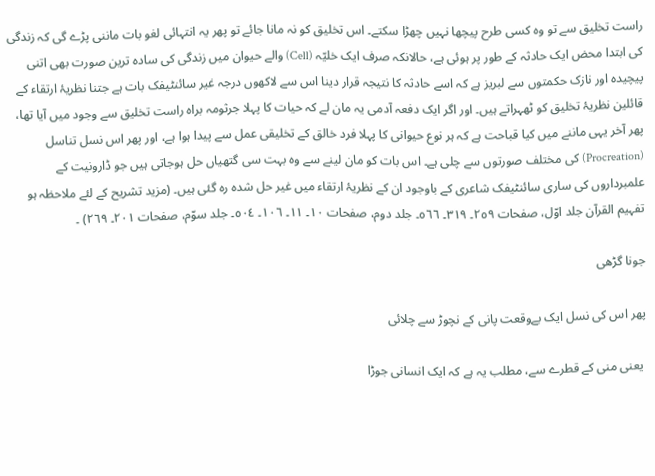راست تخلیق سے تو وہ کسی طرح پیچھا نہیں چھڑا سکتے۔ اس تخلیق کو نہ مانا جائے تو پھر یہ انتہائی لغو بات ماننی پڑے گی کہ زندگی کی ابتدا محض ایک حادثہ کے طور پر ہوئی ہے، حالانکہ صرف ایک خلیّہ (Cell) والے حیوان میں زندگی کی سادہ ترین صورت بھی اتنی پیچیدہ اور نازک حکمتوں سے لبریز ہے کہ اسے حادثہ کا نتیجہ قرار دینا اس سے لاکھوں درجہ غیر سائنٹیفک بات ہے جتنا نظریۂ ارتقاء کے قائلین نظریۂ تخلیق کو ٹھہراتے ہیں۔ اور اگر ایک دفعہ آدمی یہ مان لے کہ حیات کا پہلا جرثومہ براہ راست تخلیق سے وجود میں آیا تھا، پھر آخر یہی ماننے میں کیا قباحت ہے کہ ہر نوع حیوانی کا پہلا فرد خالق کے تخلیقی عمل سے پیدا ہوا ہے، اور پھر اس نسل تناسل (Procreation) کی مختلف صورتوں سے چلی ہے۔ اس بات کو مان لینے سے وہ بہت سی گتھیاں حل ہوجاتی ہیں جو ڈارونیت کے علمبرداروں کی ساری سائنٹیفک شاعری کے باوجود ان کے نظریۂ ارتقاء میں غیر حل شدہ رہ گئی ہیں۔ (مزید تشریح کے لئے ملاحظہ ہو تفہیم القرآن جلد اوّل، صفحات ٢٥٩۔ ٣١٩۔ ٥٦٦۔ جلد دوم، صفحات ١٠۔ ١١۔ ١٠٦۔ ٥٠٤۔ جلد سوّم، صفحات ٢٠١۔ ٢٦٩) ۔

جونا گڑھی

پھر اس کی نسل ایک بےوقعت پانی کے نچوڑ سے چلائی

 یعنی منی کے قطرے سے، مطلب یہ ہے کہ ایک انسانی جوڑا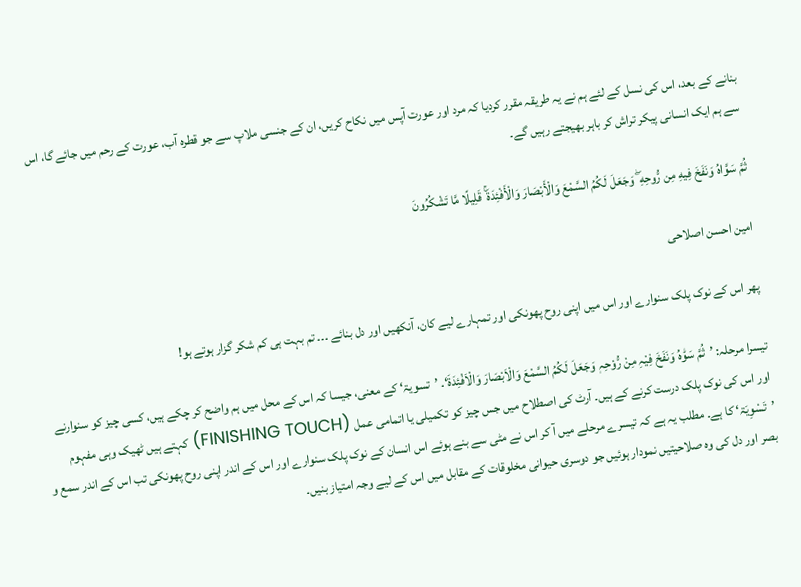بنانے کے بعد، اس کی نسل کے لئے ہم نے یہ طریقہ مقرر کردیا کہ مرد اور عورت آپس میں نکاح کریں، ان کے جنسی ملاپ سے جو قطرہ آب، عورت کے رحم میں جائے گا، اس سے ہم ایک انسانی پیکر تراش کر باہر بھیجتے رہیں گے۔

ثُمَّ سَوَّاهُ وَنَفَخَ فِيهِ مِن رُّوحِهِ ۖ وَجَعَلَ لَكُمُ السَّمْعَ وَالْأَبْصَارَ وَالْأَفْئِدَةَ ۚ قَلِيلًا مَّا تَشْكُرُونَ

امین احسن اصلاحی

پھر اس کے نوک پلک سنوارے اور اس میں اپنی روح پھونکی اور تمہارے لیے کان، آنکھیں اور دل بنائے ۔۔۔ تم بہت ہی کم شکر گزار ہوتے ہو!

تیسرا مرحلہ: ’ثُمَّ سَوّٰہُ وَنَفَخَ فِیْہِ مِنْ رُّوْحِہٖ وَجَعَلَ لَکُمُ السَّمْعَ وَالْاَبْصَارَ وَالْاَفْئِدَۃَ‘۔ ’تسویۃ‘ کے معنی، جیسا کہ اس کے محل میں ہم واضح کر چکے ہیں، کسی چیز کو سنوارنے اور اس کی نوک پلک درست کرنے کے ہیں۔ آرٹ کی اصطلاح میں جس چیز کو تکمیلی یا اتمامی عمل (FINISHING TOUCH) کہتے ہیں ٹھیک وہی مفہوم ’تَسْوِیَۃ‘ کا ہے۔ مطلب یہ ہے کہ تیسرے مرحلے میں آ کر اس نے مٹی سے بنے ہوئے اس انسان کے نوک پلک سنوارے اور اس کے اندر اپنی روح پھونکی تب اس کے اندر سمع و بصر اور دل کی وہ صلاحیتیں نمودار ہوئیں جو دوسری حیوانی مخلوقات کے مقابل میں اس کے لیے وجہ امتیاز بنیں۔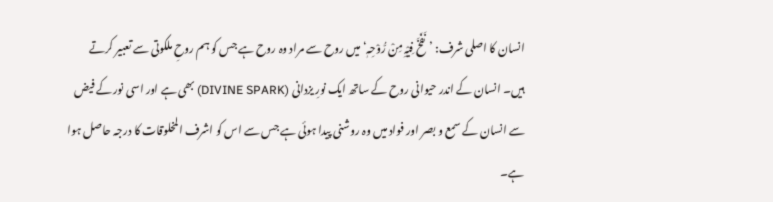انسان کا اصلی شرف: ’نَفَخَ فِیْہِ مِنْ رُّوْحِہٖ‘ میں روح سے مراد وہ روح ہے جس کو ہم روحِ ملکوتی سے تعبیر کرتے ہیں۔ انسان کے اندر حیوانی روح کے ساتھ ایک نورِ یزدانی (DIVINE SPARK) بھی ہے اور اسی نور کے فیض سے انسان کے سمع و بصر اور فواد میں وہ روشنی پیدا ہوئی ہے جس سے اس کو اشرف المخلوقات کا درجہ حاصل ہوا ہے۔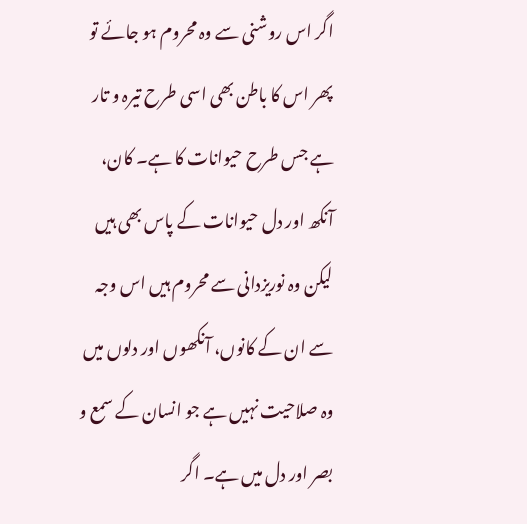اگر اس روشنی سے وہ محروم ہو جائے تو پھر اس کا باطن بھی اسی طرح تیرہ و تار ہے جس طرح حیوانات کا ہے۔ کان، آنکھ اور دل حیوانات کے پاس بھی ہیں لیکن وہ نوریزدانی سے محروم ہیں اس وجہ سے ان کے کانوں، آنکھوں اور دلوں میں وہ صلاحیت نہیں ہے جو انسان کے سمع و بصر اور دل میں ہے۔ اگر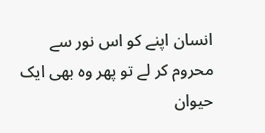انسان اپنے کو اس نور سے محروم کر لے تو پھر وہ بھی ایک حیوان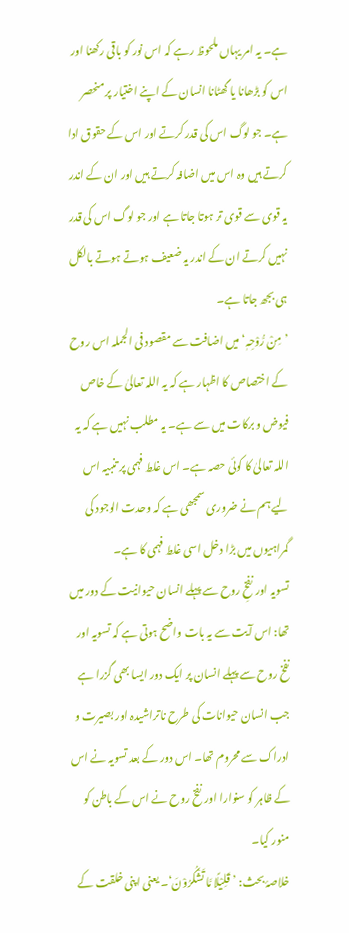ہے۔ یہ امر یہاں ملحوظ رہے کہ اس نور کو باقی رکھنا اور اس کو بڑھانا یا گھٹانا انسان کے اپنے اختیار پر منحصر ہے۔ جو لوگ اس کی قدر کرتے اور اس کے حقوق ادا کرتے ہیں وہ اس میں اضافہ کرتے ہیں اور ان کے اندر یہ قوی سے قوی تر ہوتا جاتا ہے اور جو لوگ اس کی قدر نہیں کرتے ان کے اندر یہ ضعیف ہوتے ہوتے بالکل ہی بجھ جاتا ہے۔
’مِنْ رُّوْحِہٖ‘ میں اضافت سے مقصود فی الجملہ اس روح کے اختصاص کا اظہار ہے کہ یہ اللہ تعالیٰ کے خاص فیوض و برکات میں سے ہے۔ یہ مطلب نہیں ہے کہ یہ اللہ تعالیٰ کا کوئی حصہ ہے۔ اس غلط فہمی پر تنبیہ اس لیے ہم نے ضروری سمجھی ہے کہ وحدت الوجود کی گمراہیوں میں بڑا دخل اسی غلط فہمی کا ہے۔
تسویہ اور نفخِ روح سے پہلے انسان حیوانیت کے دور میں تھا: اس آیت سے یہ بات واضح ہوتی ہے کہ تسویہ اور نفخ روح سے پہلے انسان پر ایک دور ایسا بھی گزرا ہے جب انسان حیوانات کی طرح ناتراشیدہ اور بصیرت و ادراک سے محروم تھا۔ اس دور کے بعد تسویہ نے اس کے ظاہر کو سنوارا اور نفخ روح نے اس کے باطن کو منور کیا۔
خلاصۂ بحث: ’قَلِیْلًا مَّا تَشْکُرُوْنَ‘۔ یعنی اپنی خلقت کے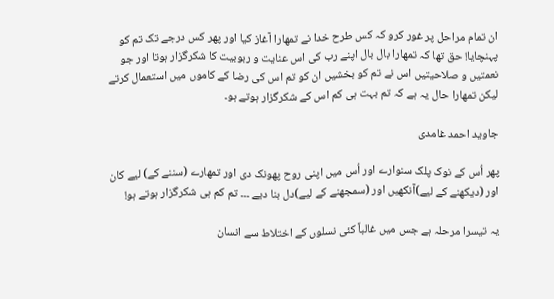ان تمام مراحل پر غور کرو کہ کس طرح خدا نے تمھارا آغاز کیا اور پھر کس درجے تک تم کو پہنچایا! حق تھا کہ تمھارا بال بال اپنے رب کی اس عنایت و ربوبیت کا شکرگزار ہوتا اور جو نعمتیں و صلاحیتیں اس نے تم کو بخشیں ان کو تم اس کی رضا کے کاموں میں استعمال کرتے لیکن تمھارا حال یہ ہے کہ تم بہت ہی کم اس کے شکرگزار ہوتے ہو۔

جاوید احمد غامدی

پھر اُس کے نوک پلک سنوارے اور اُس میں اپنی روح پھونک دی اور تمھارے (سننے کے) لیے کان اور (دیکھنے کے لیے)آنکھیں اور (سمجھنے کے لیے)دل بنا دیے ۔۔۔ تم کم ہی شکرگزار ہوتے ہو!

یہ تیسرا مرحلہ ہے جس میں غالباً کئی نسلوں کے اختلاط سے انسان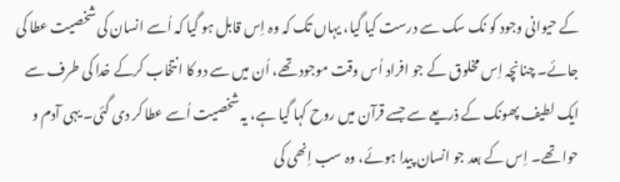کے حیوانی وجود کو نک سک سے درست کیا گیا، یہاں تک کہ وہ اِس قابل ہو گیا کہ اُسے انسان کی شخصیت عطا کی جائے۔ چنانچہ اِس مخلوق کے جو افراد اُس وقت موجود تھے، اُن میں سے دو کا انتخاب کرکے خدا کی طرف سے ایک لطیف پھونک کے ذریعے سے جسے قرآن میں روح کہا گیا ہے، یہ شخصیت اُسے عطا کر دی گئی۔ یہی آدم و حوا تھے۔ اِس کے بعد جو انسان پیدا ہوئے، وہ سب اِنھی کی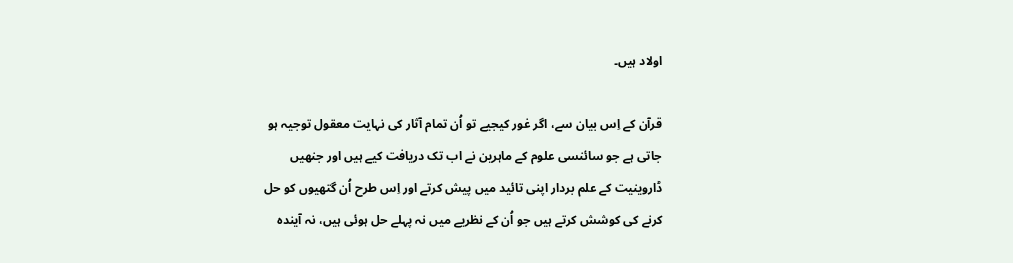اولاد ہیں۔

قرآن کے اِس بیان سے، اگر غور کیجیے تو اُن تمام آثار کی نہایت معقول توجیہ ہو جاتی ہے جو سائنسی علوم کے ماہرین نے اب تک دریافت کیے ہیں اور جنھیں ڈاروینیت کے علم بردار اپنی تائید میں پیش کرتے اور اِس طرح اُن گتھیوں کو حل کرنے کی کوشش کرتے ہیں جو اُن کے نظریے میں نہ پہلے حل ہوئی ہیں، نہ آیندہ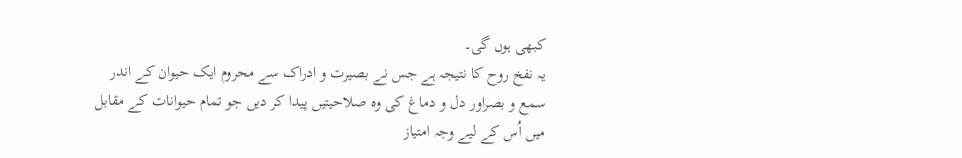کبھی ہوں گی۔
یہ نفخ روح کا نتیجہ ہے جس نے بصیرت و ادراک سے محروم ایک حیوان کے اندر سمع و بصراور دل و دماغ کی وہ صلاحیتیں پیدا کر دیں جو تمام حیوانات کے مقابل میں اُس کے لیے وجہ امتیاز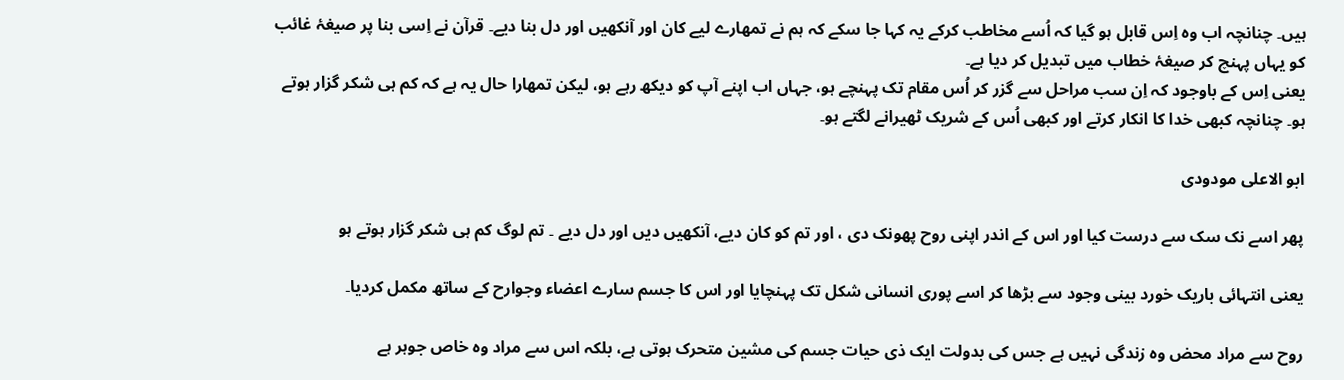ہیں۔ چنانچہ اب وہ اِس قابل ہو گیا کہ اُسے مخاطب کرکے یہ کہا جا سکے کہ ہم نے تمھارے لیے کان اور آنکھیں اور دل بنا دیے۔ قرآن نے اِسی بنا پر صیغۂ غائب کو یہاں پہنچ کر صیغۂ خطاب میں تبدیل کر دیا ہے۔
یعنی اِس کے باوجود کہ اِن سب مراحل سے گزر کر اُس مقام تک پہنچے ہو، جہاں اب اپنے آپ کو دیکھ رہے ہو، لیکن تمھارا حال یہ ہے کہ کم ہی شکر گزار ہوتے ہو۔ چنانچہ کبھی خدا کا انکار کرتے اور کبھی اُس کے شریک ٹھیرانے لگتے ہو۔

ابو الاعلی مودودی

پھر اسے نک سک سے درست کیا اور اس کے اندر اپنی روح پھونک دی ، اور تم کو کان دیے، آنکھیں دیں اور دل دیے ۔ تم لوگ کم ہی شکر گزار ہوتے ہو

یعنی انتہائی باریک خورد بینی وجود سے بڑھا کر اسے پوری انسانی شکل تک پہنچایا اور اس کا جسم سارے اعضاء وجوارح کے ساتھ مکمل کردیا۔

روح سے مراد محض وہ زندگی نہیں ہے جس کی بدولت ایک ذی حیات جسم کی مشین متحرک ہوتی ہے، بلکہ اس سے مراد وہ خاص جوہر ہے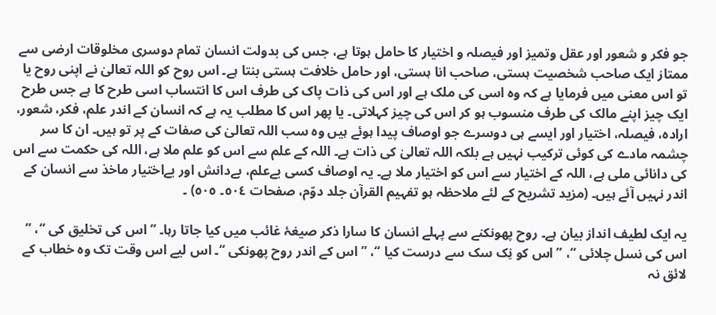جو فکر و شعور اور عقل وتمیز اور فیصلہ و اختیار کا حامل ہوتا ہے، جس کی بدولت انسان تمام دوسری مخلوقات ارضی سے ممتاز ایک صاحب شخصیت ہستی، صاحب انا ہستی، اور حامل خلافت ہستی بنتا ہے۔ اس روح کو اللہ تعالیٰ نے اپنی روح یا تو اس معنی میں فرمایا ہے کہ وہ اسی کی ملک ہے اور اس کی ذات پاک کی طرف اس کا انتساب اسی طرح کا ہے جس طرح ایک چیز اپنے مالک کی طرف منسوب ہو کر اس کی چیز کہلاتی۔ یا پھر اس کا مطلب یہ ہے کہ انسان کے اندر علم، فکر، شعور، ارادہ، فیصلہ، اختیار اور ایسے ہی دوسرے جو اوصاف پیدا ہوئے ہیں وہ سب اللہ تعالیٰ کی صفات کے پر تو ہیں۔ ان کا سر چشمہ مادے کی کوئی ترکیب نہیں ہے بلکہ اللہ تعالیٰ کی ذات ہے۔ اللہ کے علم سے اس کو علم ملا ہے، اللہ کی حکمت سے اس کی دانائی ملی ہے، اللہ کے اختیار سے اس کو اختیار ملا ہے۔ یہ اوصاف کسی بےعلم، بےدانش اور بےاختیار ماخذ سے انسان کے اندر نہیں آئے ہیں۔ (مزید تشریح کے لئے ملاحظہ ہو تفہیم القرآن جلد دوّم، صفحات ٥٠٤۔ ٥٠٥) ۔

یہ ایک لطیف انداز بیان ہے۔ روح پھونکنے سے پہلے انسان کا سارا ذکر صیغۂ غائب میں کیا جاتا رہا۔ ” اس کی تخلیق کی “، ” اس کی نسل چلائی “، ” اس کو نِک سک سے درست کیا “، ” اس کے اندر روح پھونکی “۔ اس لیے اس وقت تک وہ خطاب کے لائق نہ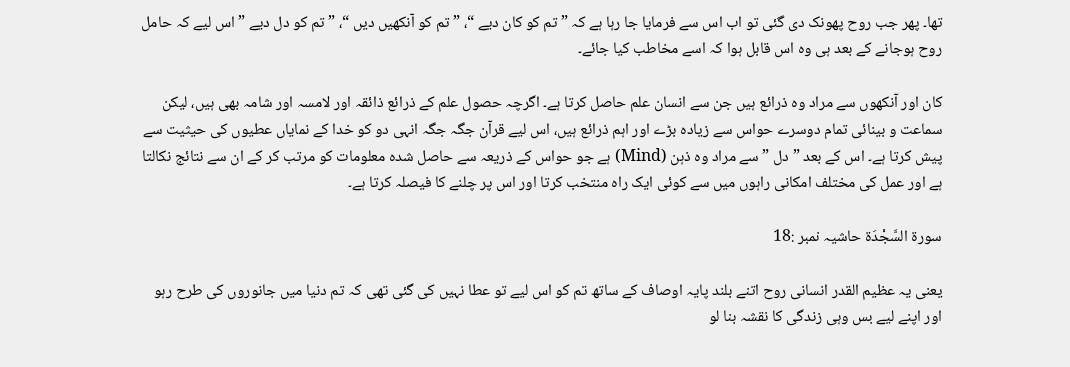تھا۔ پھر جب روح پھونک دی گئی تو اب اس سے فرمایا جا رہا ہے کہ ” تم کو کان دیے “، ” تم کو آنکھیں دیں “، ” تم کو دل دیے ” اس لیے کہ حامل روح ہوجانے کے بعد ہی وہ اس قابل ہوا کہ اسے مخاطب کیا جائے۔

کان اور آنکھوں سے مراد وہ ذرائع ہیں جن سے انسان علم حاصل کرتا ہے۔ اگرچہ حصول علم کے ذرائع ذائقہ اور لامسہ اور شامہ بھی ہیں، لیکن سماعت و بینائی تمام دوسرے حواس سے زیادہ بڑے اور اہم ذرائع ہیں، اس لیے قرآن جگہ جگہ انہی دو کو خدا کے نمایاں عطیوں کی حیثیت سے پیش کرتا ہے۔ اس کے بعد ” دل ” سے مراد وہ ذہن (Mind) ہے جو حواس کے ذریعہ سے حاصل شدہ معلومات کو مرتب کر کے ان سے نتائج نکالتا ہے اور عمل کی مختلف امکانی راہوں میں سے کوئی ایک راہ منتخب کرتا اور اس پر چلنے کا فیصلہ کرتا ہے۔

سورة السَّجْدَة حاشیہ نمبر :18

یعنی یہ عظیم القدر انسانی روح اتنے بلند پایہ اوصاف کے ساتھ تم کو اس لیے تو عطا نہیں کی گئی تھی کہ تم دنیا میں جانوروں کی طرح رہو اور اپنے لیے بس وہی زندگی کا نقشہ بنا لو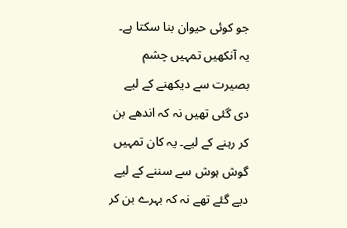جو کوئی حیوان بنا سکتا ہے۔ یہ آنکھیں تمہیں چشم بصیرت سے دیکھنے کے لیے دی گئی تھیں نہ کہ اندھے بن کر رہنے کے لیے۔ یہ کان تمہیں گوش ہوش سے سننے کے لیے دیے گئے تھے نہ کہ بہرے بن کر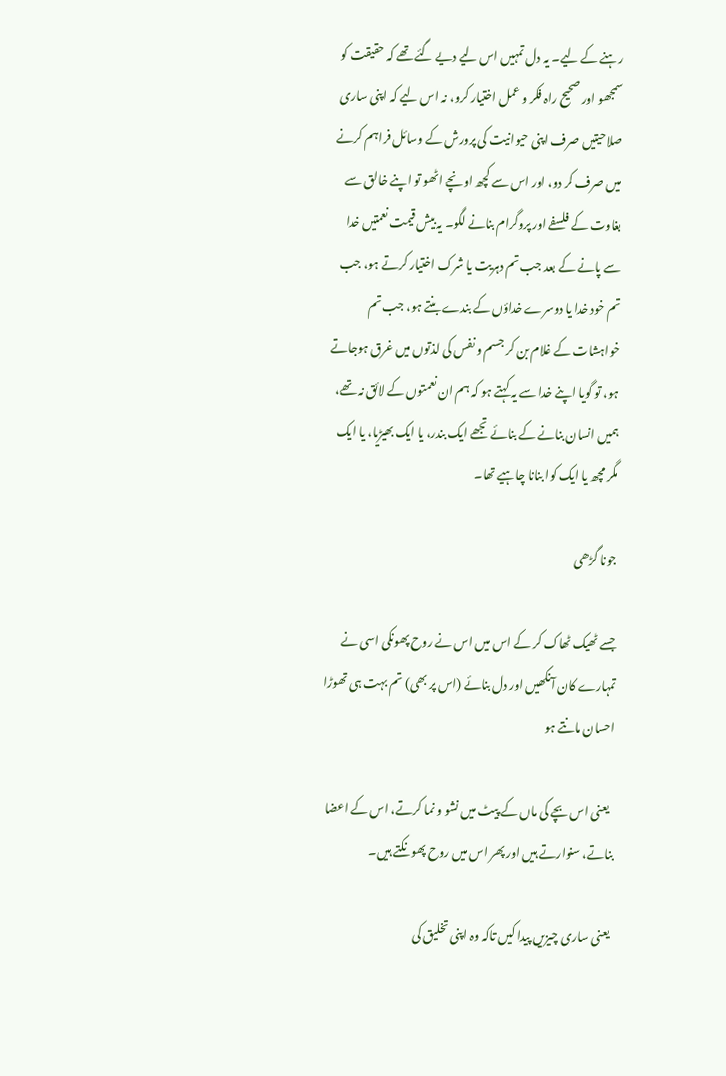رہنے کے لیے۔ یہ دل تمہیں اس لیے دیے گئے تھے کہ حقیقت کو سمجھو اور صحیح راہ فکر و عمل اختیار کرو، نہ اس لیے کہ اپنی ساری صلاحیتیں صرف اپنی حیوانیت کی پرورش کے وسائل فراہم کرنے میں صرف کر دو، اور اس سے کچھ اونچے اٹھو تو اپنے خالق سے بغاوت کے فلسفے اور پروگرام بنانے لگو۔ یہ بیش قیمت نعمتیں خدا سے پانے کے بعد جب تم دہریت یا شرک اختیار کرتے ہو، جب تم خود خدا یا دوسرے خداؤں کے بندے بنتے ہو، جب تم خواہشات کے غلام بن کر جسم و نفس کی لذتوں میں غرق ہوجاتے ہو، تو گویا اپنے خدا سے یہ کہتے ہو کہ ہم ان نعمتوں کے لائق نہ تھے، ہمیں انسان بنانے کے بنائے تجھے ایک بندر، یا ایک بھیڑیا، یا ایک مگر مچھ یا ایک کوا بنانا چاہیے تھا۔

جونا گڑھی

جسے ٹھیک ٹھاک کر کے اس میں اس نے روح پھونکی اسی نے تمہارے کان آنکھیں اور دل بنائے (اس پر بھی) تم بہت ہی تھوڑا احسان مانتے ہو

  یعنی اس بچے کی ماں کے پیٹ میں نشو و نما کرتے، اس کے اعضا بناتے، سنوارتے ہیں اور پھر اس میں روح پھونکتے ہیں۔

 یعنی ساری چیزیں پیدا کیں تاکہ وہ اپنی تخلیق کی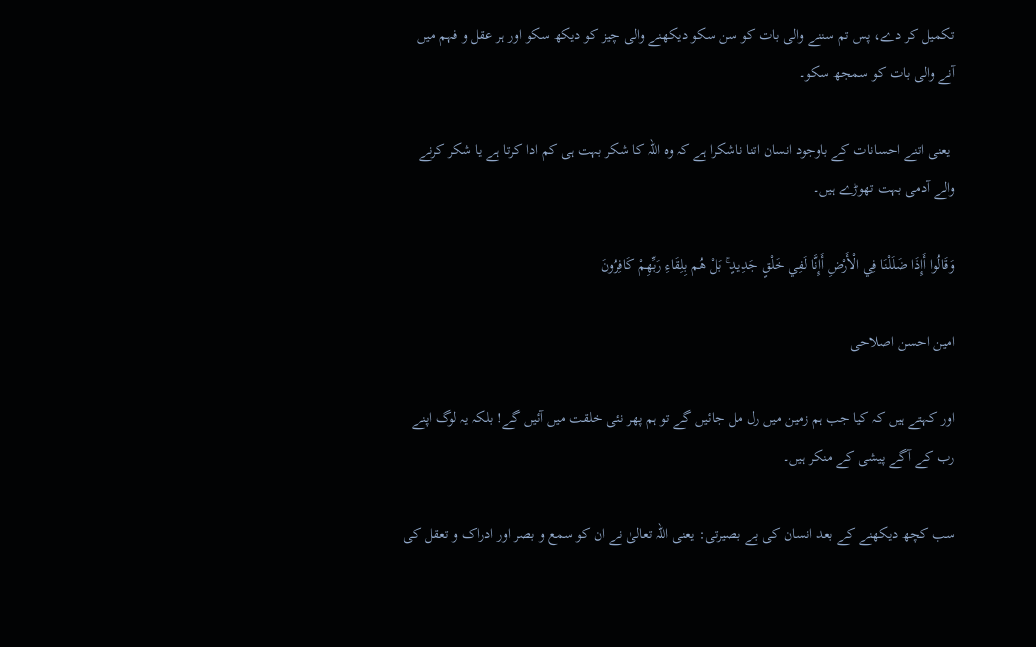تکمیل کر دے، پس تم سننے والی بات کو سن سکو دیکھنے والی چیز کو دیکھ سکو اور ہر عقل و فہم میں آنے والی بات کو سمجھ سکو۔

 یعنی اتنے احسانات کے باوجود انسان اتنا ناشکرا ہے کہ وہ اللہ کا شکر بہت ہی کم ادا کرتا ہے یا شکر کرنے والے آدمی بہت تھوڑے ہیں۔

وَقَالُوا أَإِذَا ضَلَلْنَا فِي الْأَرْضِ أَإِنَّا لَفِي خَلْقٍ جَدِيدٍ ۚ بَلْ هُم بِلِقَاءِ رَبِّهِمْ كَافِرُونَ

امین احسن اصلاحی

اور کہتے ہیں کہ کیا جب ہم زمین میں رل مل جائیں گے تو ہم پھر نئی خلقت میں آئیں گے! بلکہ یہ لوگ اپنے رب کے آگے پیشی کے منکر ہیں۔

سب کچھ دیکھنے کے بعد انسان کی بے بصیرتی: یعنی اللہ تعالیٰ نے ان کو سمع و بصر اور ادراک و تعقل کی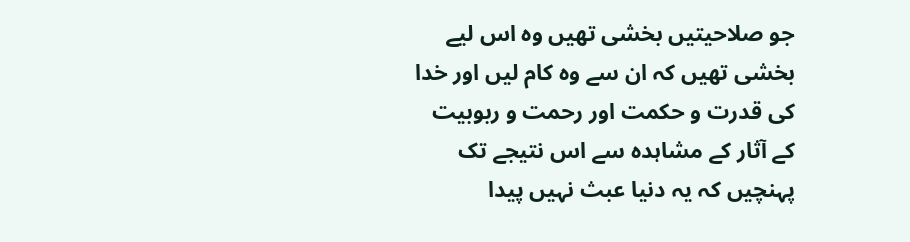جو صلاحیتیں بخشی تھیں وہ اس لیے بخشی تھیں کہ ان سے وہ کام لیں اور خدا کی قدرت و حکمت اور رحمت و ربوبیت کے آثار کے مشاہدہ سے اس نتیجے تک پہنچیں کہ یہ دنیا عبث نہیں پیدا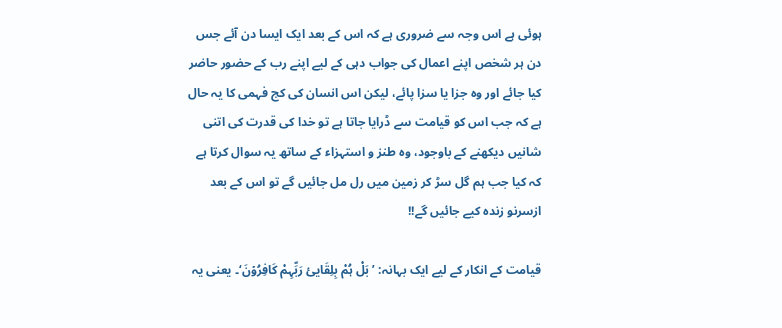ہوئی ہے اس وجہ سے ضروری ہے کہ اس کے بعد ایک ایسا دن آئے جس دن ہر شخص اپنے اعمال کی جواب دہی کے لیے اپنے رب کے حضور حاضر کیا جائے اور وہ جزا یا سزا پائے، لیکن اس انسان کی کج فہمی کا یہ حال ہے کہ جب اس کو قیامت سے ڈرایا جاتا ہے تو خدا کی قدرت کی اتنی شانیں دیکھنے کے باوجود، وہ طنز و استہزاء کے ساتھ یہ سوال کرتا ہے کہ کیا جب ہم گل سڑ کر زمین میں رل مل جائیں گے تو اس کے بعد ازسرنو زندہ کیے جائیں گے!!

قیامت کے انکار کے لیے ایک بہانہ: ’بَلْ ہُمْ بِلِقَایئ رَبِّہِمْ کَافِرُوۡنَ‘۔ یعنی یہ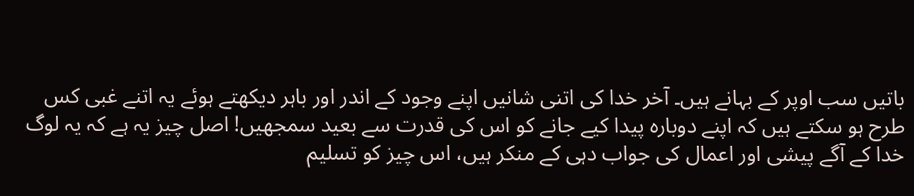باتیں سب اوپر کے بہانے ہیں۔ آخر خدا کی اتنی شانیں اپنے وجود کے اندر اور باہر دیکھتے ہوئے یہ اتنے غبی کس طرح ہو سکتے ہیں کہ اپنے دوبارہ پیدا کیے جانے کو اس کی قدرت سے بعید سمجھیں! اصل چیز یہ ہے کہ یہ لوگ خدا کے آگے پیشی اور اعمال کی جواب دہی کے منکر ہیں، اس چیز کو تسلیم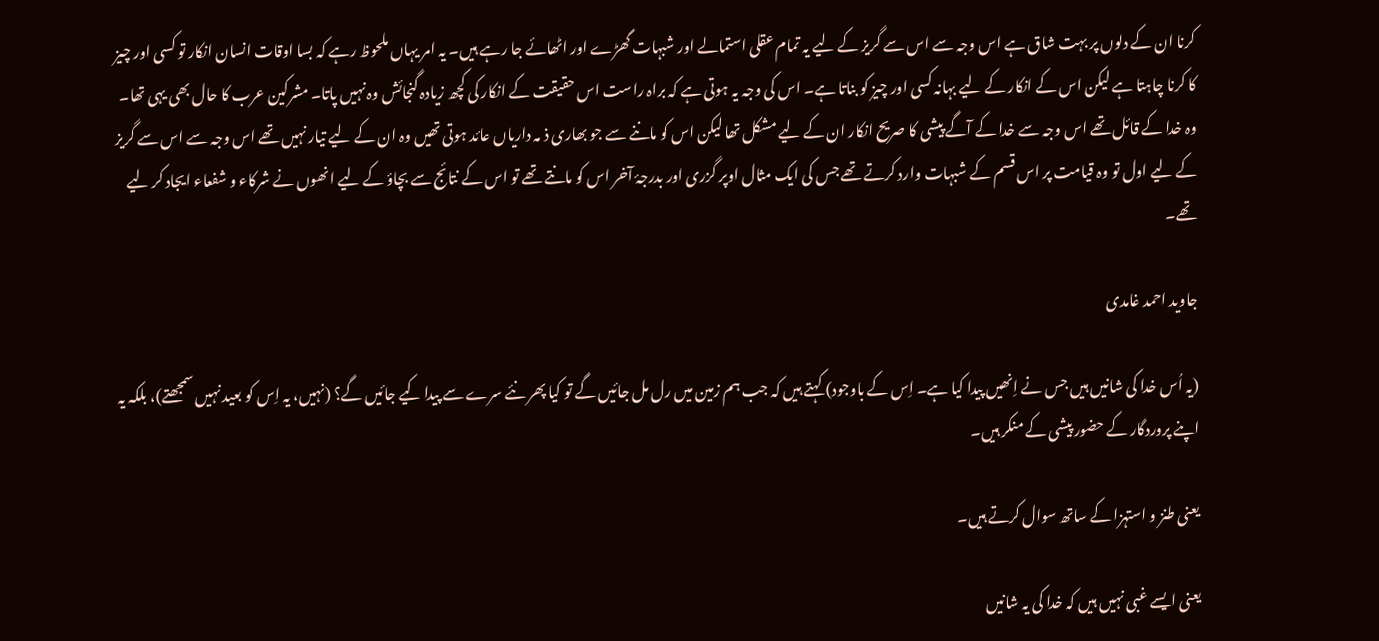کرنا ان کے دلوں پر بہت شاق ہے اس وجہ سے اس سے گریز کے لیے یہ تمام عقلی استمالے اور شبہات گھڑے اور اٹھائے جا رہے ہیں۔ یہ امر یہاں ملحوظ رہے کہ بسا اوقات انسان انکار تو کسی اور چیز کا کرنا چاہتا ہے لیکن اس کے انکار کے لیے بہانہ کسی اور چیز کو بناتا ہے۔ اس کی وجہ یہ ہوتی ہے کہ براہ راست اس حقیقت کے انکار کی کچھ زیادہ گنجائش وہ نہیں پاتا۔ مشرکین عرب کا حال بھی یہی تھا۔ وہ خدا کے قائل تھے اس وجہ سے خدا کے آگے پیشی کا صریح انکار ان کے لیے مشکل تھا لیکن اس کو ماننے سے جو بھاری ذ مہ داریاں عائد ہوتی تھیں وہ ان کے لیے تیار نہیں تھے اس وجہ سے اس سے گریز کے لیے اول تو وہ قیامت پر اس قسم کے شبہات وارد کرتے تھے جس کی ایک مثال اوپر گزری اور بدرجۂ آخر اس کو مانتے تھے تو اس کے نتائج سے بچاؤ کے لیے انھوں نے شرکاء و شفعاء ایجاد کر لیے تھے۔

جاوید احمد غامدی

(یہ اُس خدا کی شانیں ہیں جس نے اِنھیں پیدا کیا ہے۔ اِس کے باوجود) کہتے ہیں کہ جب ہم زمین میں رل مل جائیں گے تو کیا پھر نئے سرے سے پیدا کیے جائیں گے؟ (نہیں، یہ اِس کو بعید نہیں سمجھتے)، بلکہ یہ اپنے پروردگار کے حضور پیشی کے منکر ہیں۔

یعنی طنز و استہزا کے ساتھ سوال کرتے ہیں۔

یعنی ایسے غبی نہیں ہیں کہ خدا کی یہ شانیں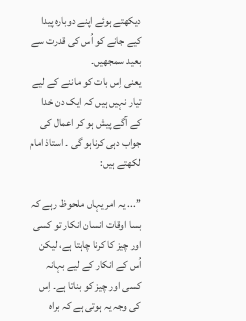دیکھتے ہوئے اپنے دوبارہ پیدا کیے جانے کو اُس کی قدرت سے بعید سمجھیں۔
یعنی اِس بات کو ماننے کے لیے تیار نہیں ہیں کہ ایک دن خدا کے آگے پیش ہو کر اعمال کی جواب دہی کرناہو گی ۔ استاذ امام لکھتے ہیں:

’’... یہ امر یہاں ملحوظ رہے کہ بسا اوقات انسان انکار تو کسی اور چیز کا کرنا چاہتا ہے، لیکن اُس کے انکار کے لیے بہانہ کسی اور چیز کو بناتا ہے۔ اِس کی وجہ یہ ہوتی ہے کہ براہ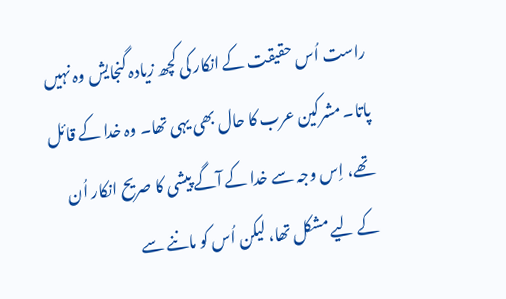راست اُس حقیقت کے انکار کی کچھ زیادہ گنجایش وہ نہیں پاتا۔ مشرکین عرب کا حال بھی یہی تھا۔ وہ خدا کے قائل تھے، اِس وجہ سے خدا کے آگے پیشی کا صریح انکار اُن کے لیے مشکل تھا، لیکن اُس کو ماننے سے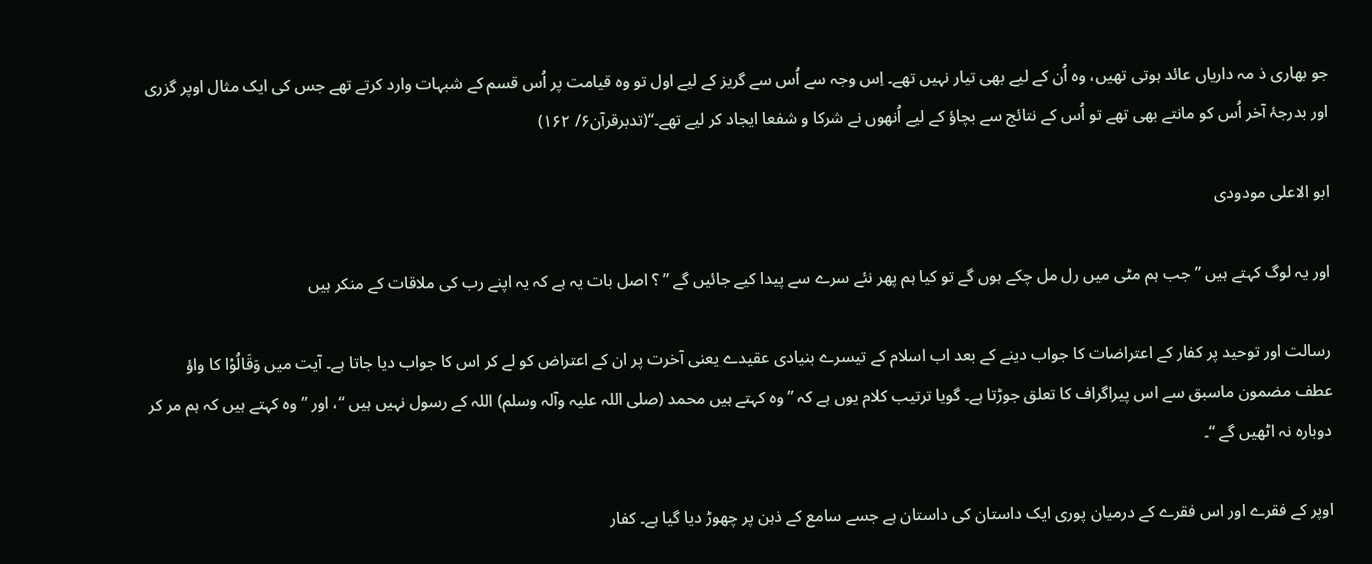جو بھاری ذ مہ داریاں عائد ہوتی تھیں، وہ اُن کے لیے بھی تیار نہیں تھے۔ اِس وجہ سے اُس سے گریز کے لیے اول تو وہ قیامت پر اُس قسم کے شبہات وارد کرتے تھے جس کی ایک مثال اوپر گزری اور بدرجۂ آخر اُس کو مانتے بھی تھے تو اُس کے نتائج سے بچاؤ کے لیے اُنھوں نے شرکا و شفعا ایجاد کر لیے تھے۔‘‘(تدبرقرآن۶/ ۱۶۲)

ابو الاعلی مودودی

اور یہ لوگ کہتے ہیں ” جب ہم مٹی میں رل مل چکے ہوں گے تو کیا ہم پھر نئے سرے سے پیدا کیے جائیں گے ” ؟ اصل بات یہ ہے کہ یہ اپنے رب کی ملاقات کے منکر ہیں

رسالت اور توحید پر کفار کے اعتراضات کا جواب دینے کے بعد اب اسلام کے تیسرے بنیادی عقیدے یعنی آخرت پر ان کے اعتراض کو لے کر اس کا جواب دیا جاتا ہے۔ آیت میں وَقَالُوْا کا واؤ عطف مضمون ماسبق سے اس پیراگراف کا تعلق جوڑتا ہے۔ گویا ترتیب کلام یوں ہے کہ ” وہ کہتے ہیں محمد (صلی اللہ علیہ وآلہ وسلم) اللہ کے رسول نہیں ہیں “، اور ” وہ کہتے ہیں کہ ہم مر کر دوبارہ نہ اٹھیں گے “۔

اوپر کے فقرے اور اس فقرے کے درمیان پوری ایک داستان کی داستان ہے جسے سامع کے ذہن پر چھوڑ دیا گیا ہے۔ کفار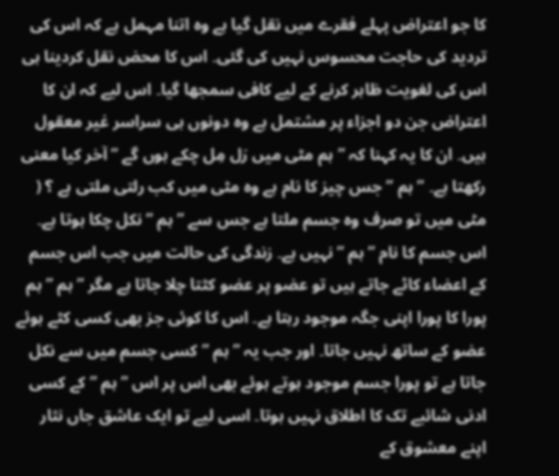کا جو اعتراض پہلے فقرے میں نقل گیا ہے وہ اتنا مہمل ہے کہ اس کی تردید کی حاجت محسوس نہیں کی گئی۔ اس کا محض نقل کردینا ہی اس کی لغویت ظاہر کرنے کے لیے کافی سمجھا گیا۔ اس لیے کہ ان کا اعتراض جن دو اجزاء پر مشتمل ہے وہ دونوں ہی سراسر غیر معقول ہیں۔ ان کا یہ کہنا کہ ” ہم مٹی میں رَل مِل چکے ہوں گے ” آخر کیا معنی رکھتا ہے۔ ” ہم ” جس چیز کا نام ہے وہ مٹی میں کب رلتی ملتی ہے ؟ ( مٹی میں تو صرف وہ جسم ملتا ہے جس سے ” ہم ” نکل چکا ہوتا ہے۔ اس جسم کا نام ” ہم ” نہیں ہے۔ زندگی کی حالت میں جب اس جسم کے اعضاء کاٹے جاتے ہیں تو عضو پر عضو کٹتا چلا جاتا ہے مگر ” ہم ” ہم پورا کا پورا اپنی جگہ موجود رہتا ہے۔ اس کا کوئی جز بھی کسی کٹے ہوئے عضو کے ساتھ نہیں جاتا۔ اور جب یہ ” ہم ” کسی جسم میں سے نکل جاتا ہے تو پورا جسم موجود ہوتے ہوئے بھی اس پر اس ” ہم ” کے کسی ادنی شائبے تک کا اطلاق نہیں ہوتا۔ اسی لیے تو ایک عاشق جاں نثار اپنے معشوق کے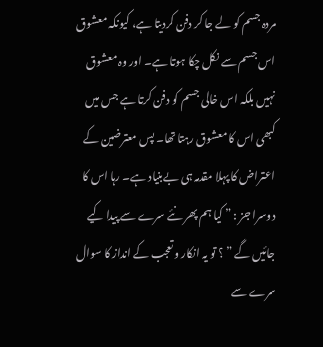مردہ جسم کو لے جا کر دفن کردیتا ہے، کیونکہ معشوق اس جسم سے نکل چکا ہوتا ہے۔ اور وہ معشوق نہیں بلکہ اس خالی جسم کو دفن کرتا ہے جس میں کبھی اس کا معشوق رہتا تھا۔ پس معترضین کے اعتراض کا پہلا مقدمہ ہی بےبنیاد ہے۔ رہا اس کا دوسرا جز : ” کیا ہم پھر نئے سرے سے پیدا کیے جائیں گے ” ؟ تو یہ انکار و تعجب کے انداز کا سوال سرے سے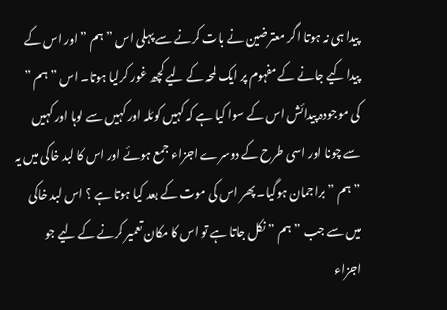پیدا ہی نہ ہوتا اگر معترضین نے بات کرنے سے پہلی اس ” ہم ” اور اس کے پیدا کیے جانے کے مفہوم پر ایک لمحہ کے لیے کچھ غور کرلیا ہوتا۔ اس ” ہم ” کی موجودہ پیدائش اس کے سوا کیا ہے کہ کہیں کوئلہ اور کہیں سے لوہا اور کہیں سے چونا اور اسی طرح کے دوسرے اجزاء جمع ہوئے اور اس کا لبد خاکی میں یہ ” ہم ” براجمان ہوگیا۔ پھر اس کی موت کے بعد کیا ہوتا ہے ؟ اس لبد خاکی میں سے جب ” ہم ” نکل جاتا ہے تو اس کا مکان تعمیر کرنے کے لیے جو اجزاء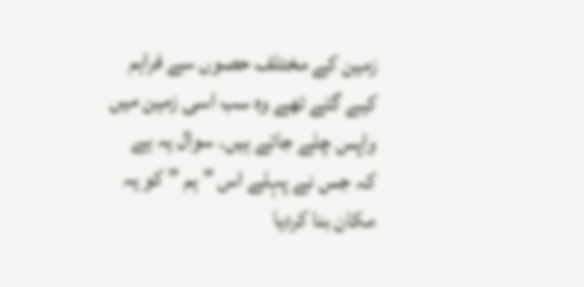زمین کے مختلف حصوں سے فراہم کیے گئے تھے وہ سب اسی زمین میں واپس چلے جاتے ہیں۔ سوال یہ ہے کہ جس نے پہلے اس ” ہم ” کو یہ مکان بنا کردیا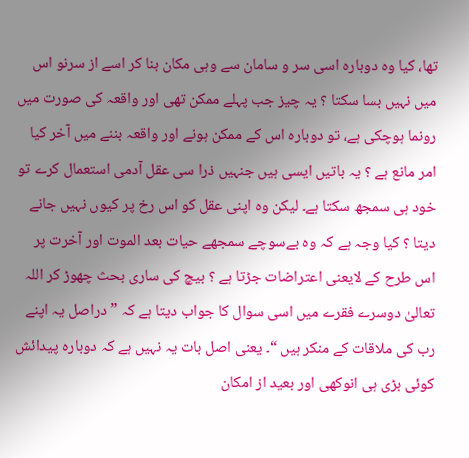تھا، کیا وہ دوبارہ اسی سر و سامان سے وہی مکان بنا کر اسے از سرنو اس میں نہیں بسا سکتا ؟ یہ چیز جب پہلے ممکن تھی اور واقعہ کی صورت میں رونما ہوچکی ہے، تو دوبارہ اس کے ممکن ہونے اور واقعہ بننے میں آخر کیا امر مانع ہے ؟ یہ باتیں ایسی ہیں جنہیں ذرا سی عقل آدمی استعمال کرے تو خود ہی سمجھ سکتا ہے۔ لیکن وہ اپنی عقل کو اس رخ پر کیوں نہیں جانے دیتا ؟ کیا وجہ ہے کہ وہ بےسوچے سمجھے حیات بعد الموت اور آخرت پر اس طرح کے لایعنی اعتراضات جڑتا ہے ؟ بیچ کی ساری بحث چھوڑ کر اللہ تعالیٰ دوسرے فقرے میں اسی سوال کا جواب دیتا ہے کہ ” دراصل یہ اپنے رب کی ملاقات کے منکر ہیں “۔ یعنی اصل بات یہ نہیں ہے کہ دوبارہ پیدائش کوئی بڑی ہی انوکھی اور بعید از امکان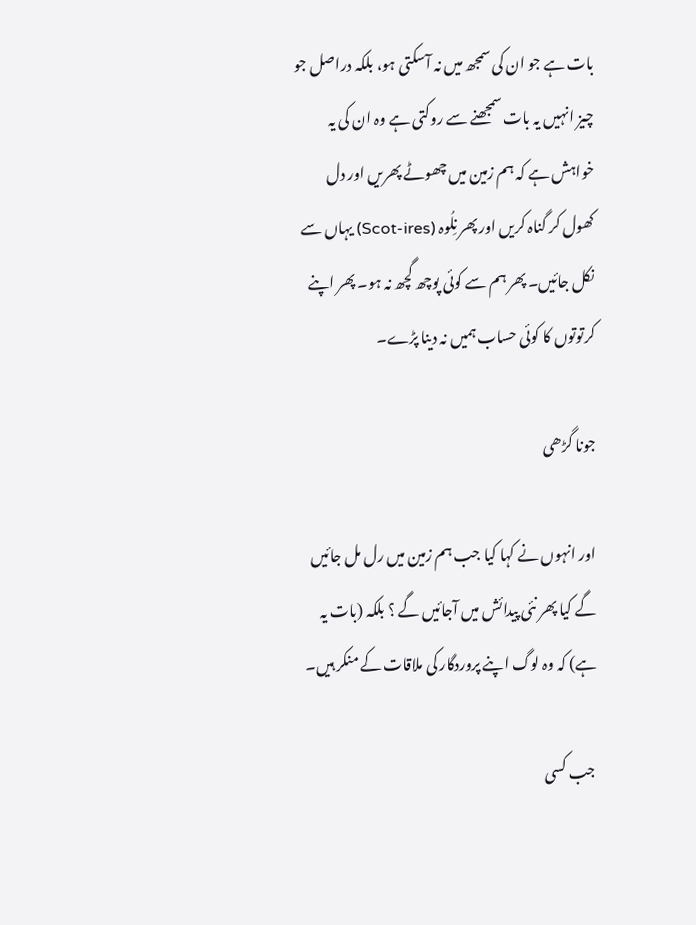بات ہے جو ان کی سمجھ میں نہ آسکتی ہو، بلکہ دراصل جو چیز انہیں یہ بات سمجھنے سے روکتی ہے وہ ان کی یہ خواہش ہے کہ ہم زمین میں چھوٹے پھریں اور دل کھول کر گناہ کریں اور پھر نِلُوہ (Scot-ires) یہاں سے نکل جائیں۔ پھر ہم سے کوئی پوچھ گچھ نہ ہو۔ پھر اپنے کرتوتوں کا کوئی حساب ہمیں نہ دینا پڑے۔

جونا گڑھی

اور انہوں نے کہا کیا جب ہم زمین میں رل مل جائیں گے کیا پھر نئی پیدائش میں آجائیں گے ؟ بلکہ (بات یہ ہے) کہ وہ لوگ اپنے پروردگار کی ملاقات کے منکر ہیں۔

 جب کسی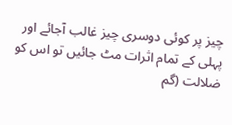چیز پر کوئی دوسری چیز غالب آجائے اور پہلی کے تمام اثرات مٹ جائیں تو اس کو ضلالت (گم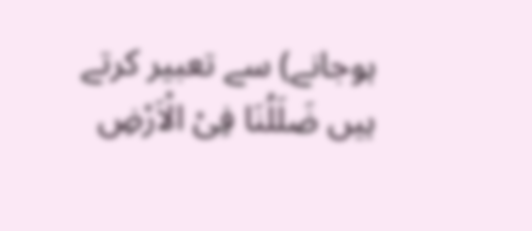ہوجانے) سے تعبیر کرتے ہیں ضَلَلُنَا فِیْ الْاَرْضِ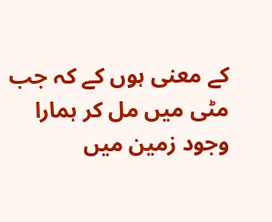کے معنی ہوں کے کہ جب مٹی میں مل کر ہمارا وجود زمین میں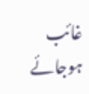غائب ہوجائے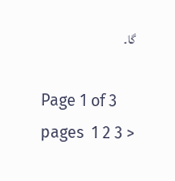گا۔

Page 1 of 3 pages  1 2 3 >